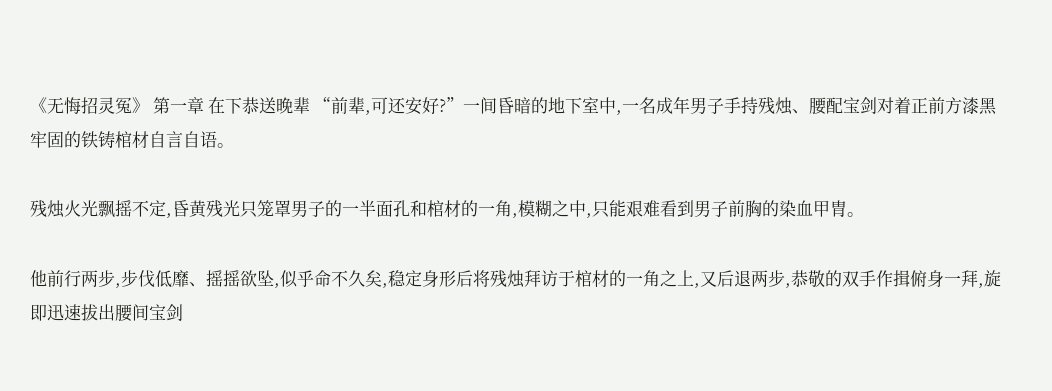《无悔招灵冤》 第一章 在下恭送晚辈 “前辈,可还安好?”一间昏暗的地下室中,一名成年男子手持残烛、腰配宝剑对着正前方漆黑牢固的铁铸棺材自言自语。

残烛火光飘摇不定,昏黄残光只笼罩男子的一半面孔和棺材的一角,模糊之中,只能艰难看到男子前胸的染血甲胄。

他前行两步,步伐低靡、摇摇欲坠,似乎命不久矣,稳定身形后将残烛拜访于棺材的一角之上,又后退两步,恭敬的双手作揖俯身一拜,旋即迅速拔出腰间宝剑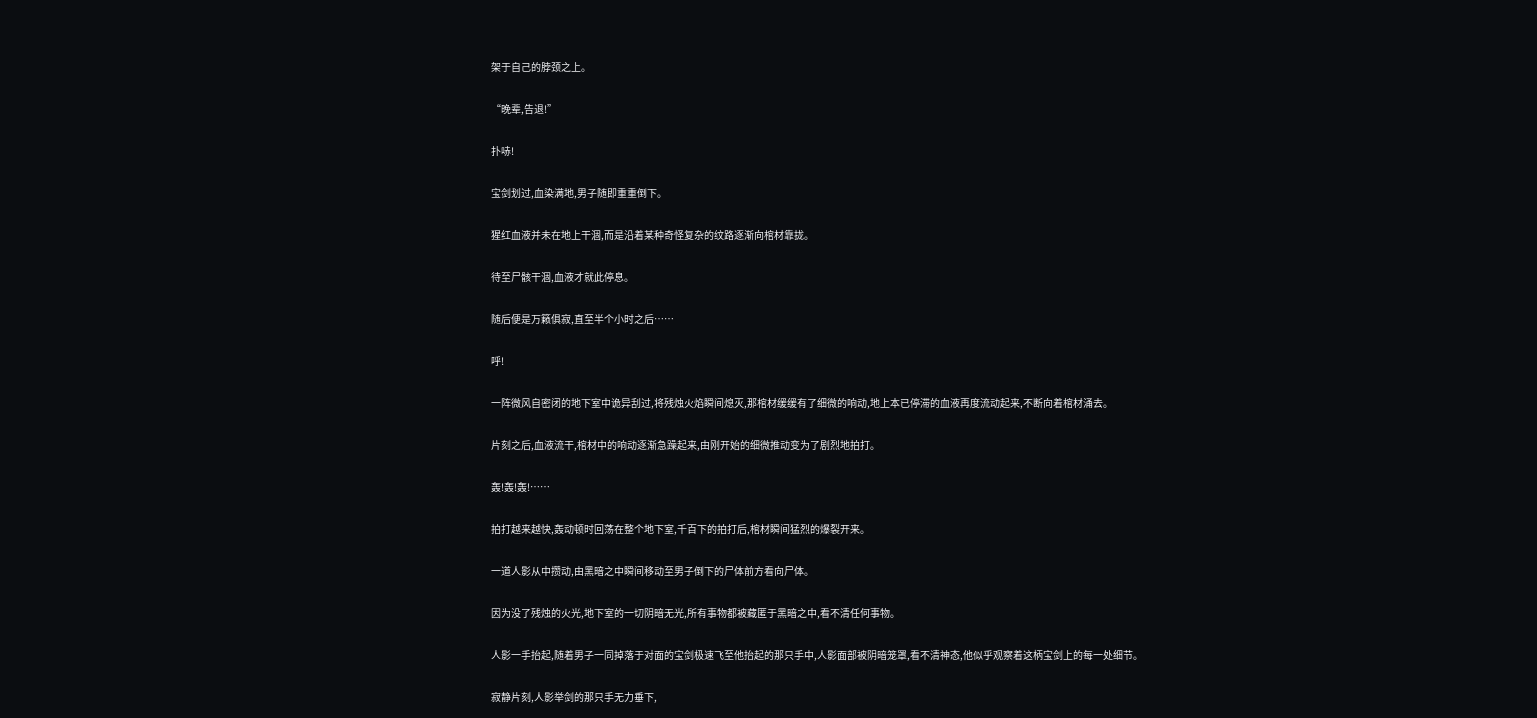架于自己的脖颈之上。

“晚辈,告退!”

扑哧!

宝剑划过,血染满地,男子随即重重倒下。

猩红血液并未在地上干涸,而是沿着某种奇怪复杂的纹路逐渐向棺材靠拢。

待至尸骸干涸,血液才就此停息。

随后便是万籁俱寂,直至半个小时之后……

呼!

一阵微风自密闭的地下室中诡异刮过,将残烛火焰瞬间熄灭,那棺材缓缓有了细微的响动,地上本已停滞的血液再度流动起来,不断向着棺材涌去。

片刻之后,血液流干,棺材中的响动逐渐急躁起来,由刚开始的细微推动变为了剧烈地拍打。

轰!轰!轰!……

拍打越来越快,轰动顿时回荡在整个地下室,千百下的拍打后,棺材瞬间猛烈的爆裂开来。

一道人影从中攒动,由黑暗之中瞬间移动至男子倒下的尸体前方看向尸体。

因为没了残烛的火光,地下室的一切阴暗无光,所有事物都被藏匿于黑暗之中,看不清任何事物。

人影一手抬起,随着男子一同掉落于对面的宝剑极速飞至他抬起的那只手中,人影面部被阴暗笼罩,看不清神态,他似乎观察着这柄宝剑上的每一处细节。

寂静片刻,人影举剑的那只手无力垂下,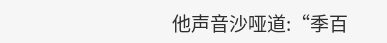他声音沙哑道:“季百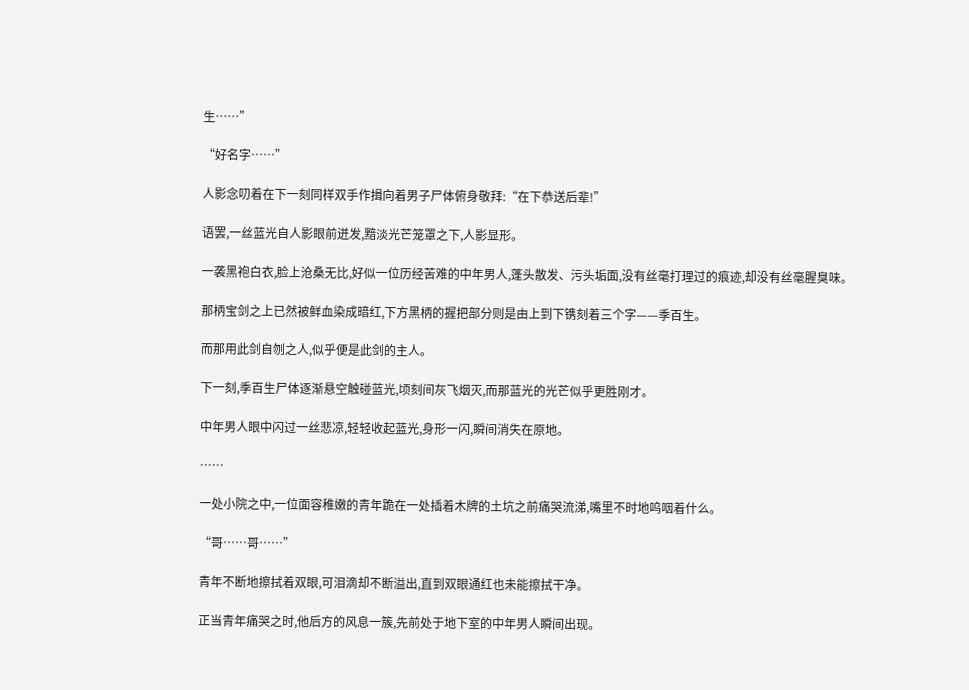生……”

“好名字……”

人影念叨着在下一刻同样双手作揖向着男子尸体俯身敬拜:“在下恭送后辈!”

语罢,一丝蓝光自人影眼前迸发,黯淡光芒笼罩之下,人影显形。

一袭黑袍白衣,脸上沧桑无比,好似一位历经苦难的中年男人,蓬头散发、污头垢面,没有丝毫打理过的痕迹,却没有丝毫腥臭味。

那柄宝剑之上已然被鲜血染成暗红,下方黑柄的握把部分则是由上到下镌刻着三个字——季百生。

而那用此剑自刎之人,似乎便是此剑的主人。

下一刻,季百生尸体逐渐悬空触碰蓝光,顷刻间灰飞烟灭,而那蓝光的光芒似乎更胜刚才。

中年男人眼中闪过一丝悲凉,轻轻收起蓝光,身形一闪,瞬间消失在原地。

……

一处小院之中,一位面容稚嫩的青年跪在一处插着木牌的土坑之前痛哭流涕,嘴里不时地呜咽着什么。

“哥……哥……”

青年不断地擦拭着双眼,可泪滴却不断溢出,直到双眼通红也未能擦拭干净。

正当青年痛哭之时,他后方的风息一簇,先前处于地下室的中年男人瞬间出现。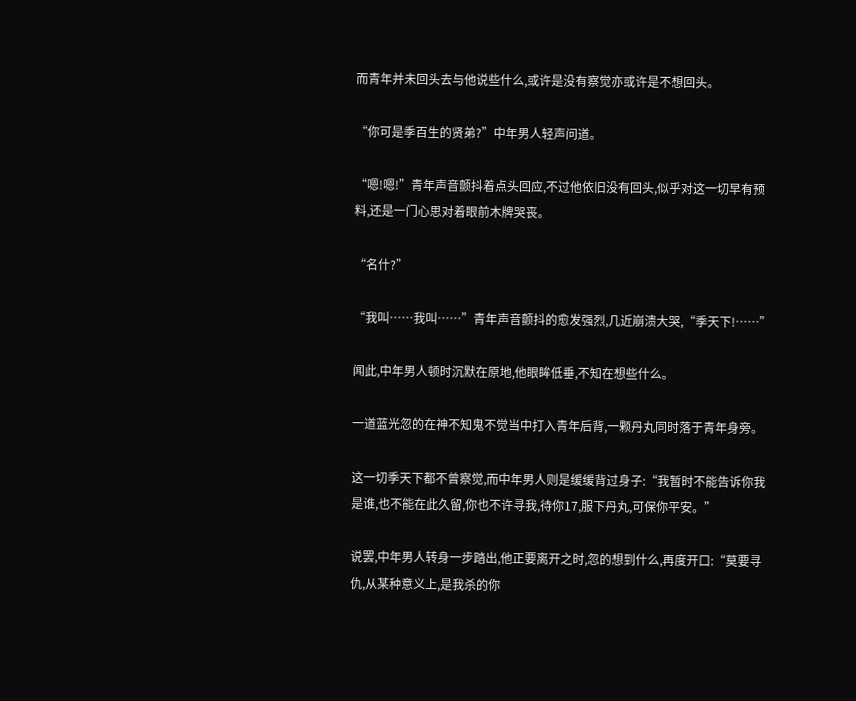而青年并未回头去与他说些什么,或许是没有察觉亦或许是不想回头。

“你可是季百生的贤弟?”中年男人轻声问道。

“嗯!嗯!”青年声音颤抖着点头回应,不过他依旧没有回头,似乎对这一切早有预料,还是一门心思对着眼前木牌哭丧。

“名什?”

“我叫……我叫……”青年声音颤抖的愈发强烈,几近崩溃大哭,“季天下!……”

闻此,中年男人顿时沉默在原地,他眼眸低垂,不知在想些什么。

一道蓝光忽的在神不知鬼不觉当中打入青年后背,一颗丹丸同时落于青年身旁。

这一切季天下都不曾察觉,而中年男人则是缓缓背过身子:“我暂时不能告诉你我是谁,也不能在此久留,你也不许寻我,待你17,服下丹丸,可保你平安。”

说罢,中年男人转身一步踏出,他正要离开之时,忽的想到什么,再度开口:“莫要寻仇,从某种意义上,是我杀的你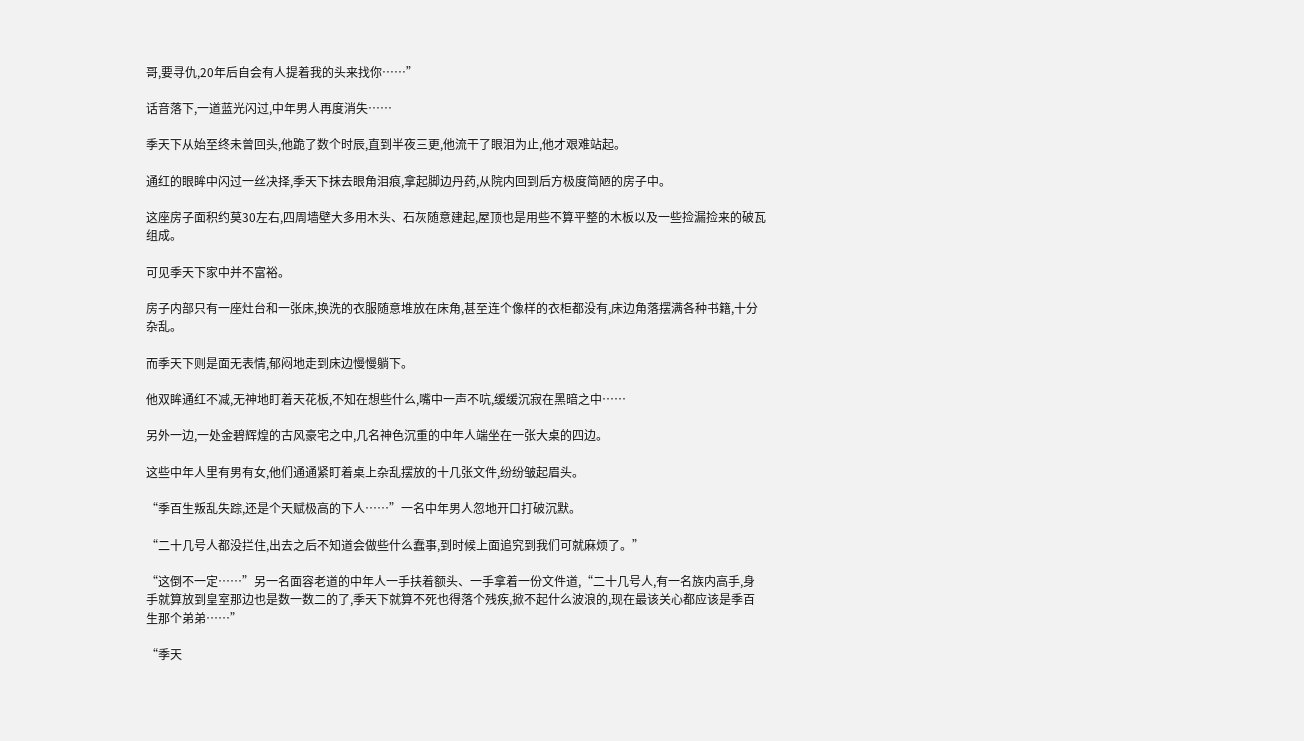哥,要寻仇,20年后自会有人提着我的头来找你……”

话音落下,一道蓝光闪过,中年男人再度消失……

季天下从始至终未曾回头,他跪了数个时辰,直到半夜三更,他流干了眼泪为止,他才艰难站起。

通红的眼眸中闪过一丝决择,季天下抹去眼角泪痕,拿起脚边丹药,从院内回到后方极度简陋的房子中。

这座房子面积约莫30左右,四周墙壁大多用木头、石灰随意建起,屋顶也是用些不算平整的木板以及一些捡漏捡来的破瓦组成。

可见季天下家中并不富裕。

房子内部只有一座灶台和一张床,换洗的衣服随意堆放在床角,甚至连个像样的衣柜都没有,床边角落摆满各种书籍,十分杂乱。

而季天下则是面无表情,郁闷地走到床边慢慢躺下。

他双眸通红不减,无神地盯着天花板,不知在想些什么,嘴中一声不吭,缓缓沉寂在黑暗之中……

另外一边,一处金碧辉煌的古风豪宅之中,几名神色沉重的中年人端坐在一张大桌的四边。

这些中年人里有男有女,他们通通紧盯着桌上杂乱摆放的十几张文件,纷纷皱起眉头。

“季百生叛乱失踪,还是个天赋极高的下人……”一名中年男人忽地开口打破沉默。

“二十几号人都没拦住,出去之后不知道会做些什么蠢事,到时候上面追究到我们可就麻烦了。”

“这倒不一定……”另一名面容老道的中年人一手扶着额头、一手拿着一份文件道,“二十几号人,有一名族内高手,身手就算放到皇室那边也是数一数二的了,季天下就算不死也得落个残疾,掀不起什么波浪的,现在最该关心都应该是季百生那个弟弟……”

“季天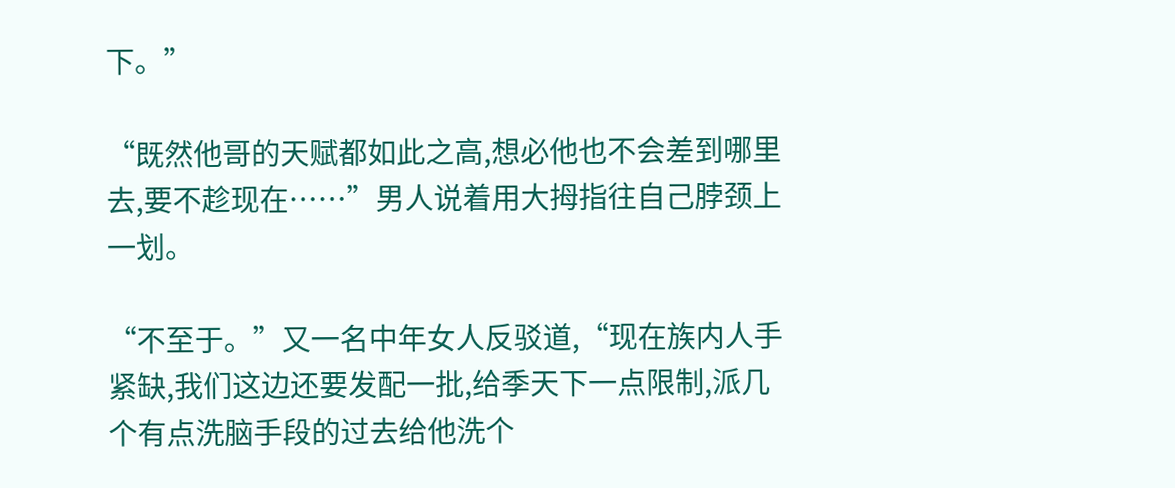下。”

“既然他哥的天赋都如此之高,想必他也不会差到哪里去,要不趁现在……”男人说着用大拇指往自己脖颈上一划。

“不至于。”又一名中年女人反驳道,“现在族内人手紧缺,我们这边还要发配一批,给季天下一点限制,派几个有点洗脑手段的过去给他洗个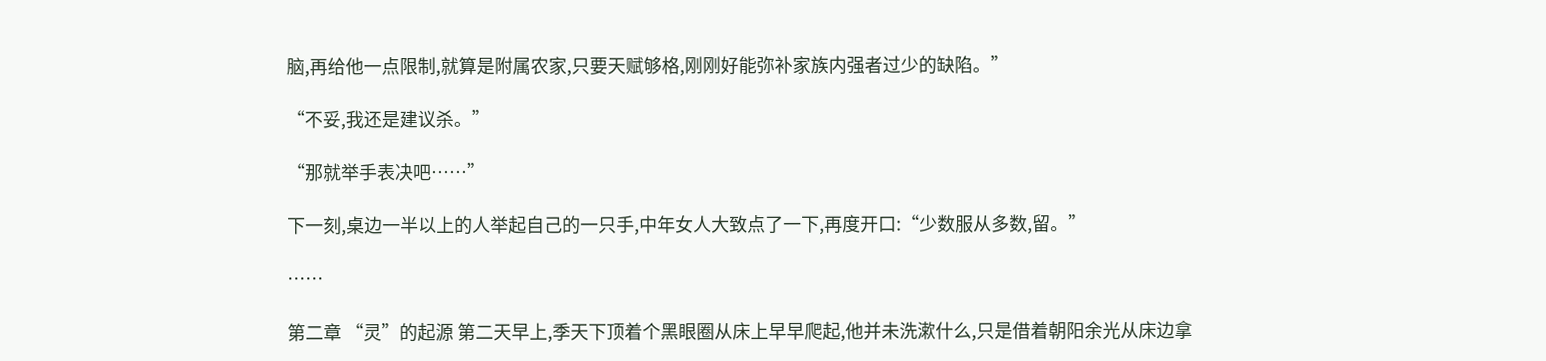脑,再给他一点限制,就算是附属农家,只要天赋够格,刚刚好能弥补家族内强者过少的缺陷。”

“不妥,我还是建议杀。”

“那就举手表决吧……”

下一刻,桌边一半以上的人举起自己的一只手,中年女人大致点了一下,再度开口:“少数服从多数,留。”

……

第二章 “灵”的起源 第二天早上,季天下顶着个黑眼圈从床上早早爬起,他并未洗漱什么,只是借着朝阳余光从床边拿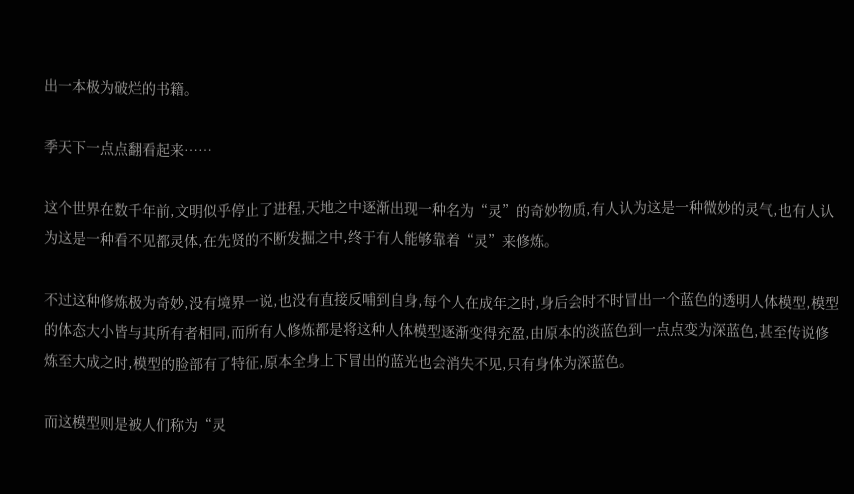出一本极为破烂的书籍。

季天下一点点翻看起来……

这个世界在数千年前,文明似乎停止了进程,天地之中逐渐出现一种名为“灵”的奇妙物质,有人认为这是一种微妙的灵气,也有人认为这是一种看不见都灵体,在先贤的不断发掘之中,终于有人能够靠着“灵”来修炼。

不过这种修炼极为奇妙,没有境界一说,也没有直接反哺到自身,每个人在成年之时,身后会时不时冒出一个蓝色的透明人体模型,模型的体态大小皆与其所有者相同,而所有人修炼都是将这种人体模型逐渐变得充盈,由原本的淡蓝色到一点点变为深蓝色,甚至传说修炼至大成之时,模型的脸部有了特征,原本全身上下冒出的蓝光也会消失不见,只有身体为深蓝色。

而这模型则是被人们称为“灵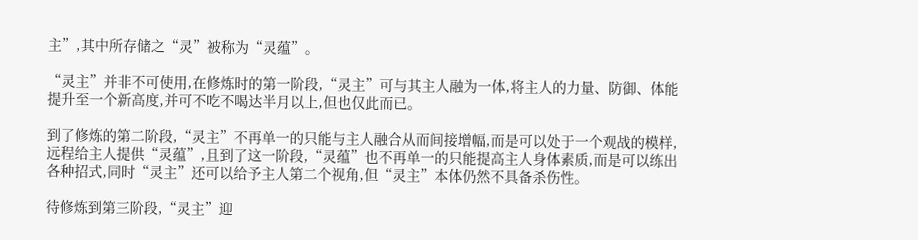主”,其中所存储之“灵”被称为“灵蕴”。

“灵主”并非不可使用,在修炼时的第一阶段,“灵主”可与其主人融为一体,将主人的力量、防御、体能提升至一个新高度,并可不吃不喝达半月以上,但也仅此而已。

到了修炼的第二阶段,“灵主”不再单一的只能与主人融合从而间接增幅,而是可以处于一个观战的模样,远程给主人提供“灵蕴”,且到了这一阶段,“灵蕴”也不再单一的只能提高主人身体素质,而是可以练出各种招式,同时“灵主”还可以给予主人第二个视角,但“灵主”本体仍然不具备杀伤性。

待修炼到第三阶段,“灵主”迎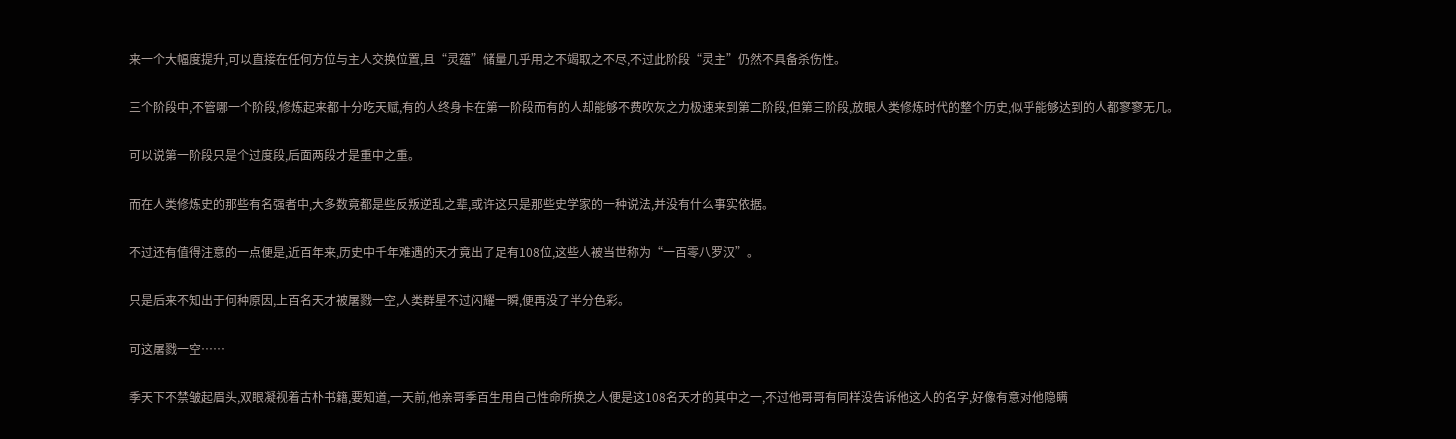来一个大幅度提升,可以直接在任何方位与主人交换位置,且“灵蕴”储量几乎用之不竭取之不尽,不过此阶段“灵主”仍然不具备杀伤性。

三个阶段中,不管哪一个阶段,修炼起来都十分吃天赋,有的人终身卡在第一阶段而有的人却能够不费吹灰之力极速来到第二阶段,但第三阶段,放眼人类修炼时代的整个历史,似乎能够达到的人都寥寥无几。

可以说第一阶段只是个过度段,后面两段才是重中之重。

而在人类修炼史的那些有名强者中,大多数竟都是些反叛逆乱之辈,或许这只是那些史学家的一种说法,并没有什么事实依据。

不过还有值得注意的一点便是,近百年来,历史中千年难遇的天才竟出了足有108位,这些人被当世称为“一百零八罗汉”。

只是后来不知出于何种原因,上百名天才被屠戮一空,人类群星不过闪耀一瞬,便再没了半分色彩。

可这屠戮一空……

季天下不禁皱起眉头,双眼凝视着古朴书籍,要知道,一天前,他亲哥季百生用自己性命所换之人便是这108名天才的其中之一,不过他哥哥有同样没告诉他这人的名字,好像有意对他隐瞒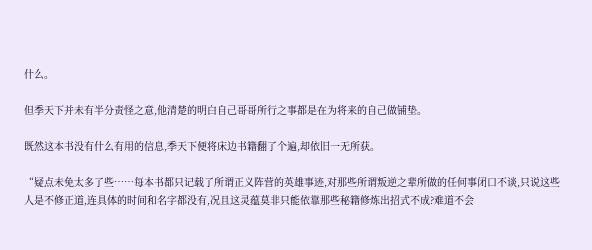什么。

但季天下并未有半分责怪之意,他清楚的明白自己哥哥所行之事都是在为将来的自己做铺垫。

既然这本书没有什么有用的信息,季天下便将床边书籍翻了个遍,却依旧一无所获。

“疑点未免太多了些……每本书都只记载了所谓正义阵营的英雄事迹,对那些所谓叛逆之辈所做的任何事闭口不谈,只说这些人是不修正道,连具体的时间和名字都没有,况且这灵蕴莫非只能依靠那些秘籍修炼出招式不成?难道不会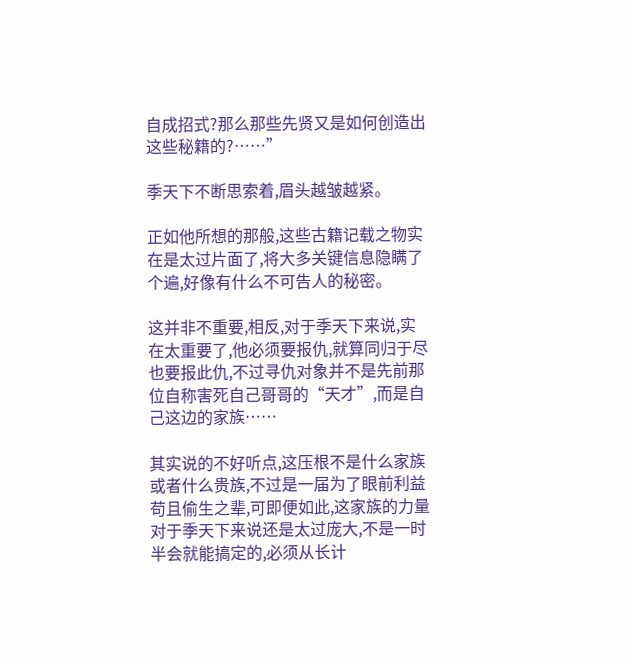自成招式?那么那些先贤又是如何创造出这些秘籍的?……”

季天下不断思索着,眉头越皱越紧。

正如他所想的那般,这些古籍记载之物实在是太过片面了,将大多关键信息隐瞒了个遍,好像有什么不可告人的秘密。

这并非不重要,相反,对于季天下来说,实在太重要了,他必须要报仇,就算同归于尽也要报此仇,不过寻仇对象并不是先前那位自称害死自己哥哥的“天才”,而是自己这边的家族……

其实说的不好听点,这压根不是什么家族或者什么贵族,不过是一届为了眼前利益苟且偷生之辈,可即便如此,这家族的力量对于季天下来说还是太过庞大,不是一时半会就能搞定的,必须从长计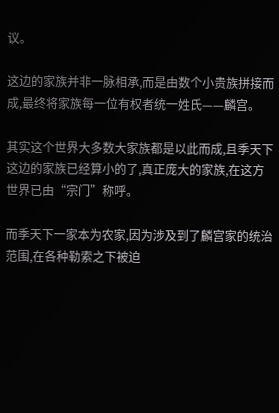议。

这边的家族并非一脉相承,而是由数个小贵族拼接而成,最终将家族每一位有权者统一姓氏——麟宫。

其实这个世界大多数大家族都是以此而成,且季天下这边的家族已经算小的了,真正庞大的家族,在这方世界已由“宗门”称呼。

而季天下一家本为农家,因为涉及到了麟宫家的统治范围,在各种勒索之下被迫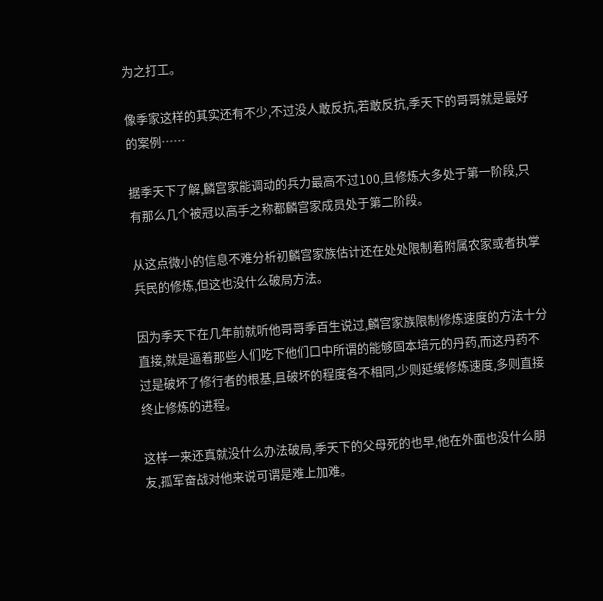为之打工。

像季家这样的其实还有不少,不过没人敢反抗,若敢反抗,季天下的哥哥就是最好的案例……

据季天下了解,麟宫家能调动的兵力最高不过100,且修炼大多处于第一阶段,只有那么几个被冠以高手之称都麟宫家成员处于第二阶段。

从这点微小的信息不难分析初麟宫家族估计还在处处限制着附属农家或者执掌兵民的修炼,但这也没什么破局方法。

因为季天下在几年前就听他哥哥季百生说过,麟宫家族限制修炼速度的方法十分直接,就是逼着那些人们吃下他们口中所谓的能够固本培元的丹药,而这丹药不过是破坏了修行者的根基,且破坏的程度各不相同,少则延缓修炼速度,多则直接终止修炼的进程。

这样一来还真就没什么办法破局,季天下的父母死的也早,他在外面也没什么朋友,孤军奋战对他来说可谓是难上加难。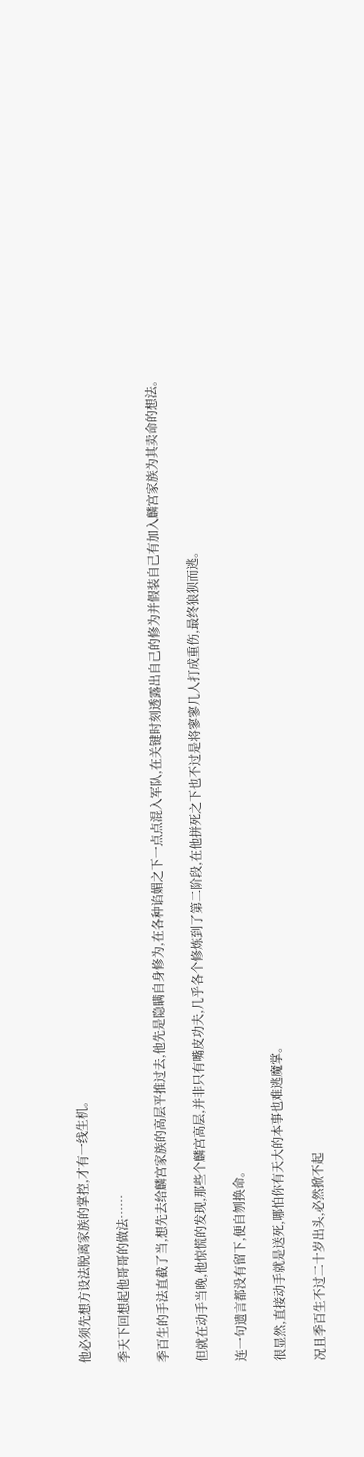他必须先想方设法脱离家族的掌控,才有一线生机。

季天下回想起他哥哥的做法……

季百生的手法直截了当,想先去给麟宫家族的高层平推过去,他先是隐瞒自身修为,在各种谄媚之下一点点混入军队,在关键时刻透露出自己的修为并假装自己有加入麟宫家族为其卖命的想法。

但就在动手当晚,他惊慌的发现,那些个麟宫高层,并非只有嘴皮功夫,几乎各个修炼到了第二阶段,在他拼死之下也不过是将寥寥几人打成重伤,最终狼狈而逃。

连一句遗言都没有留下,便自刎换命。

很显然,直接动手就是送死,哪怕你有天大的本事也难逃魔掌。

况且季百生不过二十岁出头,必然掀不起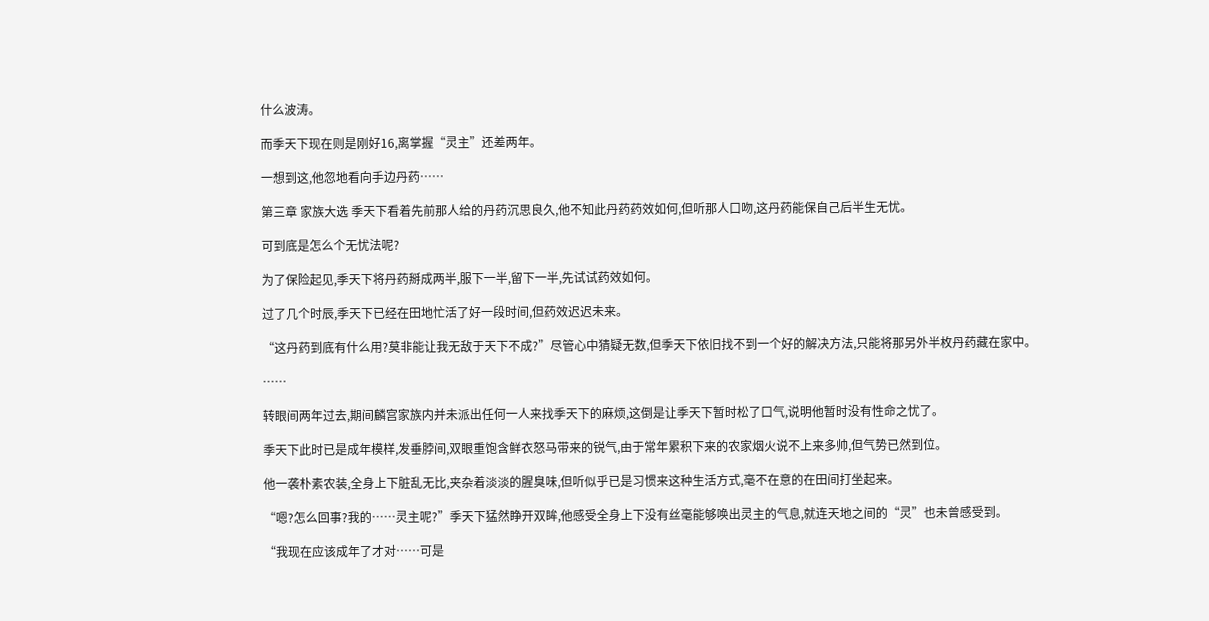什么波涛。

而季天下现在则是刚好16,离掌握“灵主”还差两年。

一想到这,他忽地看向手边丹药……

第三章 家族大选 季天下看着先前那人给的丹药沉思良久,他不知此丹药药效如何,但听那人口吻,这丹药能保自己后半生无忧。

可到底是怎么个无忧法呢?

为了保险起见,季天下将丹药掰成两半,服下一半,留下一半,先试试药效如何。

过了几个时辰,季天下已经在田地忙活了好一段时间,但药效迟迟未来。

“这丹药到底有什么用?莫非能让我无敌于天下不成?”尽管心中猜疑无数,但季天下依旧找不到一个好的解决方法,只能将那另外半枚丹药藏在家中。

……

转眼间两年过去,期间麟宫家族内并未派出任何一人来找季天下的麻烦,这倒是让季天下暂时松了口气,说明他暂时没有性命之忧了。

季天下此时已是成年模样,发垂脖间,双眼重饱含鲜衣怒马带来的锐气,由于常年累积下来的农家烟火说不上来多帅,但气势已然到位。

他一袭朴素农装,全身上下脏乱无比,夹杂着淡淡的腥臭味,但听似乎已是习惯来这种生活方式,毫不在意的在田间打坐起来。

“嗯?怎么回事?我的……灵主呢?”季天下猛然睁开双眸,他感受全身上下没有丝毫能够唤出灵主的气息,就连天地之间的“灵”也未曾感受到。

“我现在应该成年了才对……可是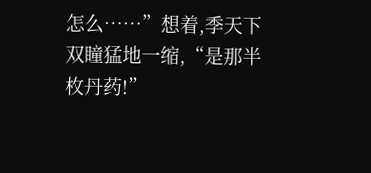怎么……”想着,季天下双瞳猛地一缩,“是那半枚丹药!”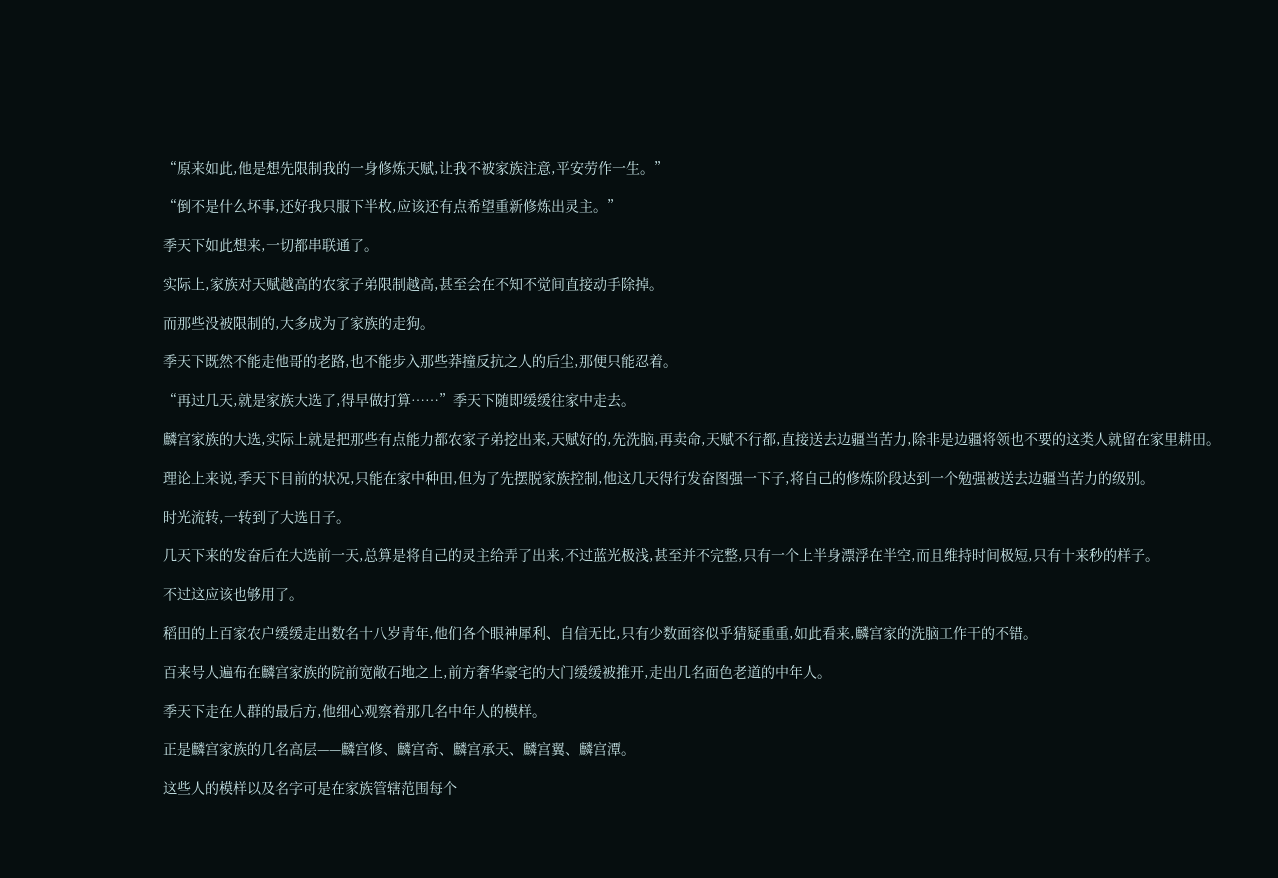“原来如此,他是想先限制我的一身修炼天赋,让我不被家族注意,平安劳作一生。”

“倒不是什么坏事,还好我只服下半枚,应该还有点希望重新修炼出灵主。”

季天下如此想来,一切都串联通了。

实际上,家族对天赋越高的农家子弟限制越高,甚至会在不知不觉间直接动手除掉。

而那些没被限制的,大多成为了家族的走狗。

季天下既然不能走他哥的老路,也不能步入那些莽撞反抗之人的后尘,那便只能忍着。

“再过几天,就是家族大选了,得早做打算……”季天下随即缓缓往家中走去。

麟宫家族的大选,实际上就是把那些有点能力都农家子弟挖出来,天赋好的,先洗脑,再卖命,天赋不行都,直接送去边疆当苦力,除非是边疆将领也不要的这类人就留在家里耕田。

理论上来说,季天下目前的状况,只能在家中种田,但为了先摆脱家族控制,他这几天得行发奋图强一下子,将自己的修炼阶段达到一个勉强被送去边疆当苦力的级别。

时光流转,一转到了大选日子。

几天下来的发奋后在大选前一天,总算是将自己的灵主给弄了出来,不过蓝光极浅,甚至并不完整,只有一个上半身漂浮在半空,而且维持时间极短,只有十来秒的样子。

不过这应该也够用了。

稻田的上百家农户缓缓走出数名十八岁青年,他们各个眼神犀利、自信无比,只有少数面容似乎猜疑重重,如此看来,麟宫家的洗脑工作干的不错。

百来号人遍布在麟宫家族的院前宽敞石地之上,前方奢华豪宅的大门缓缓被推开,走出几名面色老道的中年人。

季天下走在人群的最后方,他细心观察着那几名中年人的模样。

正是麟宫家族的几名高层——麟宫修、麟宫奇、麟宫承天、麟宫翼、麟宫潭。

这些人的模样以及名字可是在家族管辖范围每个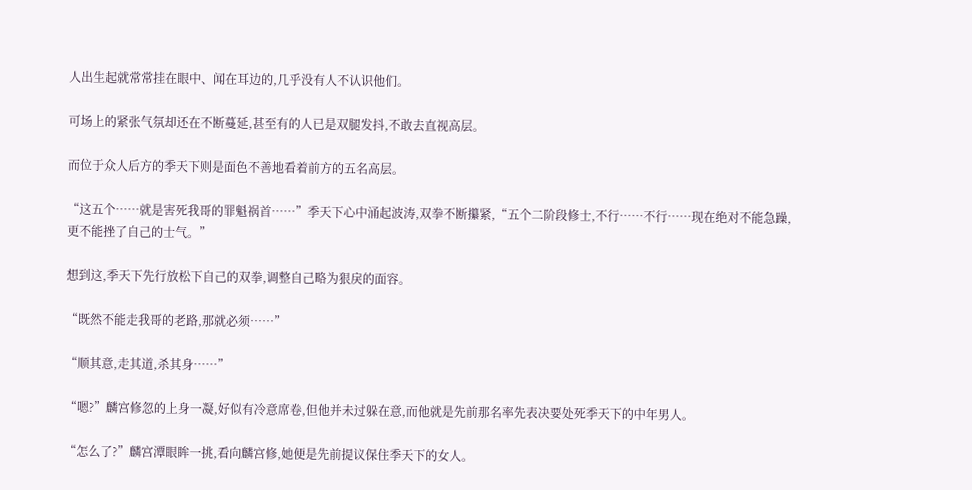人出生起就常常挂在眼中、闻在耳边的,几乎没有人不认识他们。

可场上的紧张气氛却还在不断蔓延,甚至有的人已是双腿发抖,不敢去直视高层。

而位于众人后方的季天下则是面色不善地看着前方的五名高层。

“这五个……就是害死我哥的罪魁祸首……”季天下心中涌起波涛,双拳不断攥紧,“五个二阶段修士,不行……不行……现在绝对不能急躁,更不能挫了自己的士气。”

想到这,季天下先行放松下自己的双拳,调整自己略为狠戾的面容。

“既然不能走我哥的老路,那就必须……”

“顺其意,走其道,杀其身……”

“嗯?”麟宫修忽的上身一凝,好似有冷意席卷,但他并未过躲在意,而他就是先前那名率先表决要处死季天下的中年男人。

“怎么了?”麟宫潭眼眸一挑,看向麟宫修,她便是先前提议保住季天下的女人。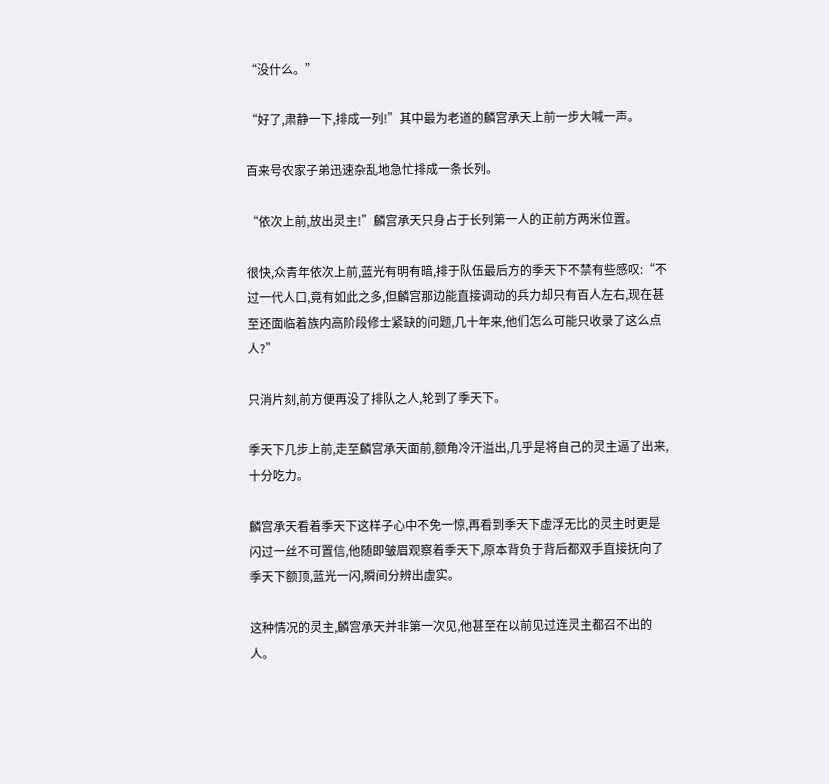“没什么。”

“好了,肃静一下,排成一列!”其中最为老道的麟宫承天上前一步大喊一声。

百来号农家子弟迅速杂乱地急忙排成一条长列。

“依次上前,放出灵主!”麟宫承天只身占于长列第一人的正前方两米位置。

很快,众青年依次上前,蓝光有明有暗,排于队伍最后方的季天下不禁有些感叹:“不过一代人口,竟有如此之多,但麟宫那边能直接调动的兵力却只有百人左右,现在甚至还面临着族内高阶段修士紧缺的问题,几十年来,他们怎么可能只收录了这么点人?”

只消片刻,前方便再没了排队之人,轮到了季天下。

季天下几步上前,走至麟宫承天面前,额角冷汗溢出,几乎是将自己的灵主逼了出来,十分吃力。

麟宫承天看着季天下这样子心中不免一惊,再看到季天下虚浮无比的灵主时更是闪过一丝不可置信,他随即皱眉观察着季天下,原本背负于背后都双手直接抚向了季天下额顶,蓝光一闪,瞬间分辨出虚实。

这种情况的灵主,麟宫承天并非第一次见,他甚至在以前见过连灵主都召不出的人。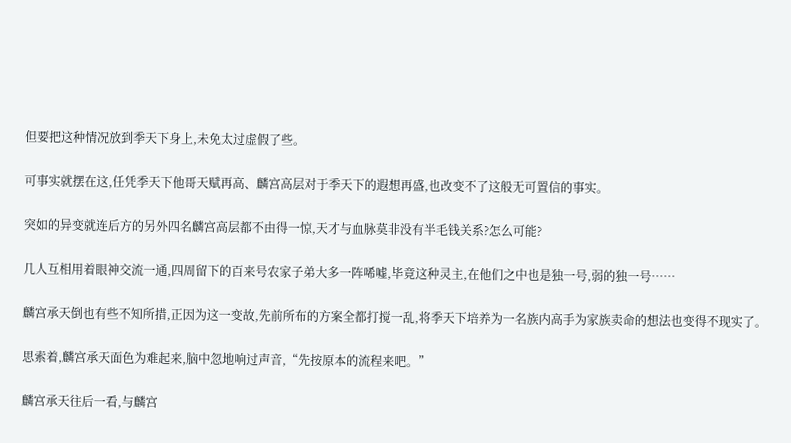但要把这种情况放到季天下身上,未免太过虚假了些。

可事实就摆在这,任凭季天下他哥天赋再高、麟宫高层对于季天下的遐想再盛,也改变不了这般无可置信的事实。

突如的异变就连后方的另外四名麟宫高层都不由得一惊,天才与血脉莫非没有半毛钱关系?怎么可能?

几人互相用着眼神交流一通,四周留下的百来号农家子弟大多一阵唏嘘,毕竟这种灵主,在他们之中也是独一号,弱的独一号……

麟宫承天倒也有些不知所措,正因为这一变故,先前所布的方案全都打搅一乱,将季天下培养为一名族内高手为家族卖命的想法也变得不现实了。

思索着,麟宫承天面色为难起来,脑中忽地响过声音,“先按原本的流程来吧。”

麟宫承天往后一看,与麟宫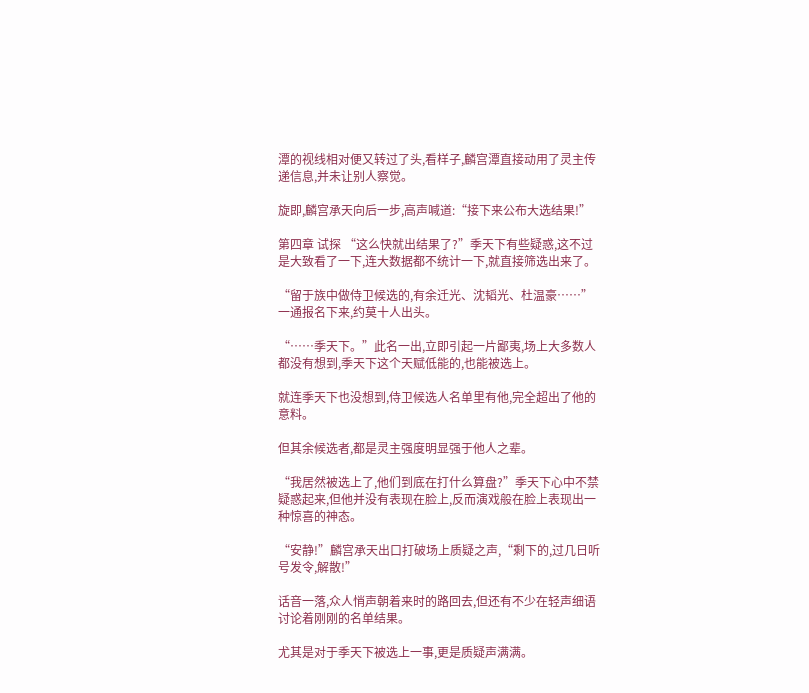潭的视线相对便又转过了头,看样子,麟宫潭直接动用了灵主传递信息,并未让别人察觉。

旋即,麟宫承天向后一步,高声喊道:“接下来公布大选结果!”

第四章 试探 “这么快就出结果了?”季天下有些疑惑,这不过是大致看了一下,连大数据都不统计一下,就直接筛选出来了。

“留于族中做侍卫候选的,有余迁光、沈韬光、杜温豪……”一通报名下来,约莫十人出头。

“……季天下。”此名一出,立即引起一片鄙夷,场上大多数人都没有想到,季天下这个天赋低能的,也能被选上。

就连季天下也没想到,侍卫候选人名单里有他,完全超出了他的意料。

但其余候选者,都是灵主强度明显强于他人之辈。

“我居然被选上了,他们到底在打什么算盘?”季天下心中不禁疑惑起来,但他并没有表现在脸上,反而演戏般在脸上表现出一种惊喜的神态。

“安静!”麟宫承天出口打破场上质疑之声,“剩下的,过几日听号发令,解散!”

话音一落,众人悄声朝着来时的路回去,但还有不少在轻声细语讨论着刚刚的名单结果。

尤其是对于季天下被选上一事,更是质疑声满满。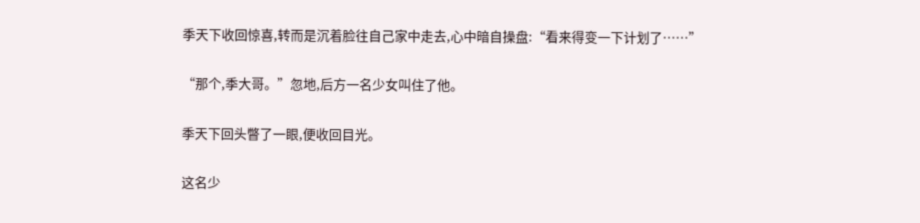季天下收回惊喜,转而是沉着脸往自己家中走去,心中暗自操盘:“看来得变一下计划了……”

“那个,季大哥。”忽地,后方一名少女叫住了他。

季天下回头瞥了一眼,便收回目光。

这名少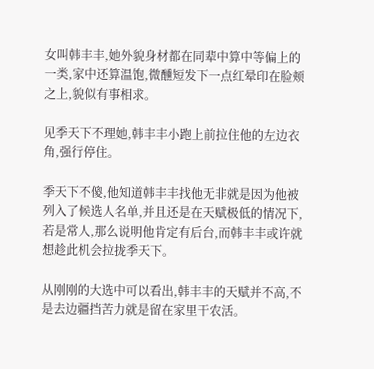女叫韩丰丰,她外貌身材都在同辈中算中等偏上的一类,家中还算温饱,微醺短发下一点红晕印在脸颊之上,貌似有事相求。

见季天下不理她,韩丰丰小跑上前拉住他的左边衣角,强行停住。

季天下不傻,他知道韩丰丰找他无非就是因为他被列入了候选人名单,并且还是在天赋极低的情况下,若是常人,那么说明他肯定有后台,而韩丰丰或许就想趁此机会拉拢季天下。

从刚刚的大选中可以看出,韩丰丰的天赋并不高,不是去边疆挡苦力就是留在家里干农活。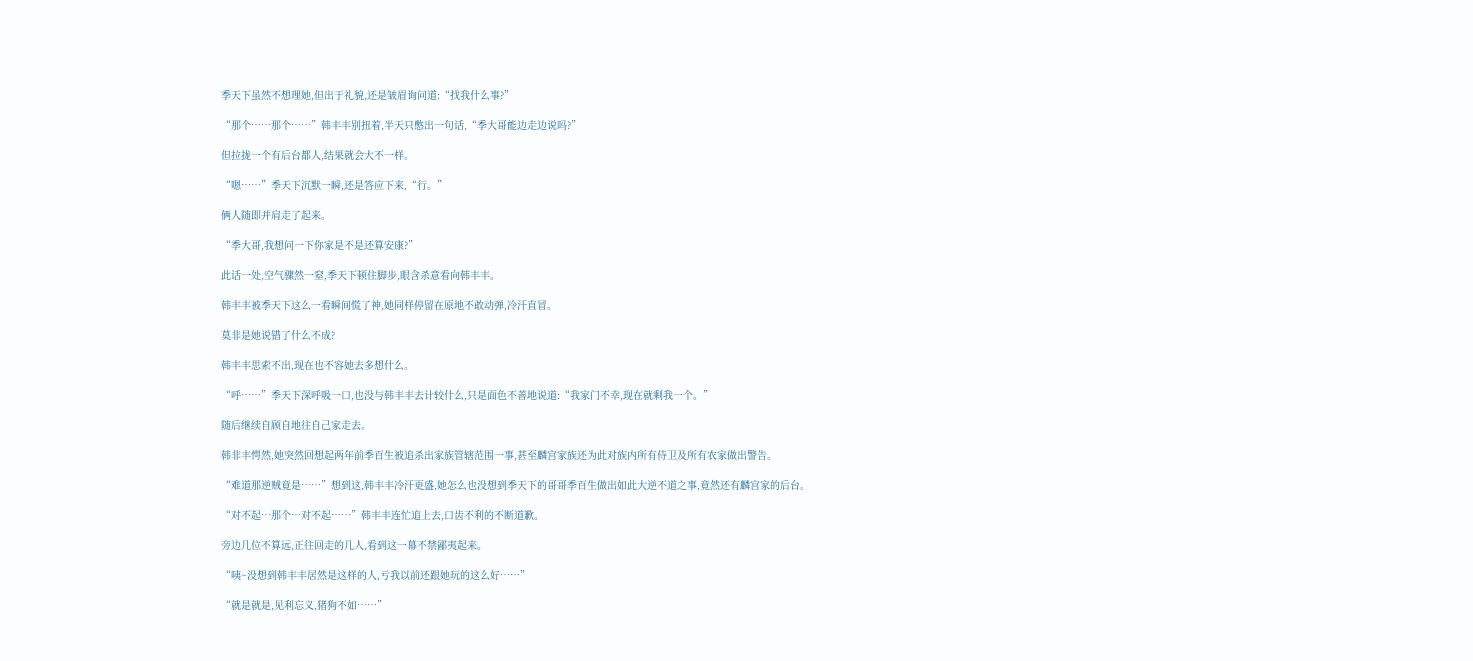季天下虽然不想理她,但出于礼貌,还是皱眉询问道:“找我什么事?”

“那个……那个……”韩丰丰别扭着,半天只憋出一句话,“季大哥能边走边说吗?”

但拉拢一个有后台都人,结果就会大不一样。

“嗯……”季天下沉默一瞬,还是答应下来,“行。”

俩人随即并肩走了起来。

“季大哥,我想问一下你家是不是还算安康?”

此话一处,空气骤然一窒,季天下顿住脚步,眼含杀意看向韩丰丰。

韩丰丰被季天下这么一看瞬间慌了神,她同样停留在原地不敢动弹,冷汗直冒。

莫非是她说错了什么不成?

韩丰丰思索不出,现在也不容她去多想什么。

“呼……”季天下深呼吸一口,也没与韩丰丰去计较什么,只是面色不善地说道:“我家门不幸,现在就剩我一个。”

随后继续自顾自地往自己家走去。

韩非丰愕然,她突然回想起两年前季百生被追杀出家族管辖范围一事,甚至麟宫家族还为此对族内所有侍卫及所有农家做出警告。

“难道那逆贼竟是……”想到这,韩丰丰冷汗更盛,她怎么也没想到季天下的哥哥季百生做出如此大逆不道之事,竟然还有麟宫家的后台。

“对不起…那个…对不起……”韩丰丰连忙追上去,口齿不利的不断道歉。

旁边几位不算远,正往回走的几人,看到这一幕不禁鄙夷起来。

“咦~没想到韩丰丰居然是这样的人,亏我以前还跟她玩的这么好……”

“就是就是,见利忘义,猪狗不如……”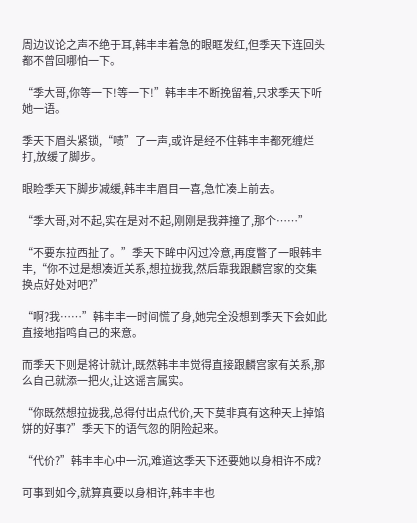周边议论之声不绝于耳,韩丰丰着急的眼眶发红,但季天下连回头都不曾回哪怕一下。

“季大哥,你等一下!等一下!”韩丰丰不断挽留着,只求季天下听她一语。

季天下眉头紧锁,“啧”了一声,或许是经不住韩丰丰都死缠烂打,放缓了脚步。

眼睑季天下脚步减缓,韩丰丰眉目一喜,急忙凑上前去。

“季大哥,对不起,实在是对不起,刚刚是我莽撞了,那个……”

“不要东拉西扯了。”季天下眸中闪过冷意,再度瞥了一眼韩丰丰,“你不过是想凑近关系,想拉拢我,然后靠我跟麟宫家的交集换点好处对吧?”

“啊?我……”韩丰丰一时间慌了身,她完全没想到季天下会如此直接地指鸣自己的来意。

而季天下则是将计就计,既然韩丰丰觉得直接跟麟宫家有关系,那么自己就添一把火,让这谣言属实。

“你既然想拉拢我,总得付出点代价,天下莫非真有这种天上掉馅饼的好事?”季天下的语气忽的阴险起来。

“代价?”韩丰丰心中一沉,难道这季天下还要她以身相许不成?

可事到如今,就算真要以身相许,韩丰丰也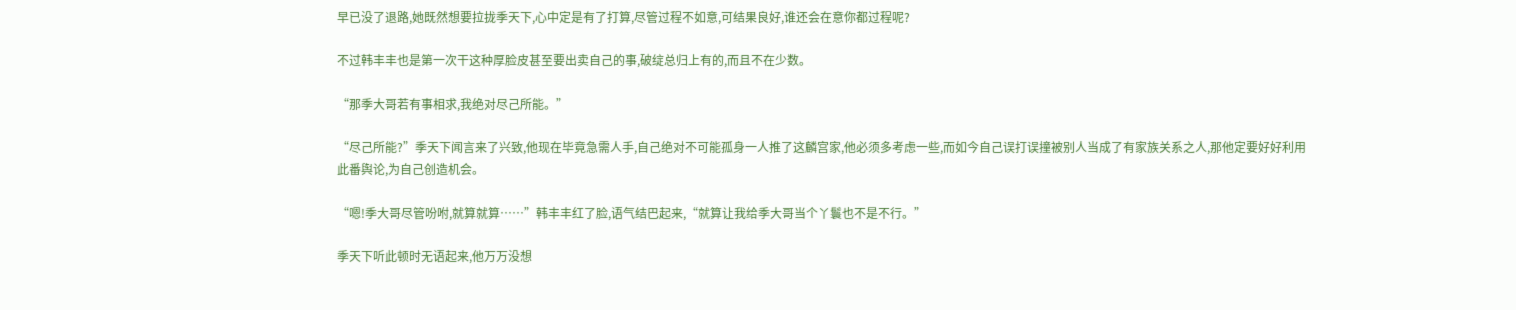早已没了退路,她既然想要拉拢季天下,心中定是有了打算,尽管过程不如意,可结果良好,谁还会在意你都过程呢?

不过韩丰丰也是第一次干这种厚脸皮甚至要出卖自己的事,破绽总归上有的,而且不在少数。

“那季大哥若有事相求,我绝对尽己所能。”

“尽己所能?”季天下闻言来了兴致,他现在毕竟急需人手,自己绝对不可能孤身一人推了这麟宫家,他必须多考虑一些,而如今自己误打误撞被别人当成了有家族关系之人,那他定要好好利用此番舆论,为自己创造机会。

“嗯!季大哥尽管吩咐,就算就算……”韩丰丰红了脸,语气结巴起来,“就算让我给季大哥当个丫鬟也不是不行。”

季天下听此顿时无语起来,他万万没想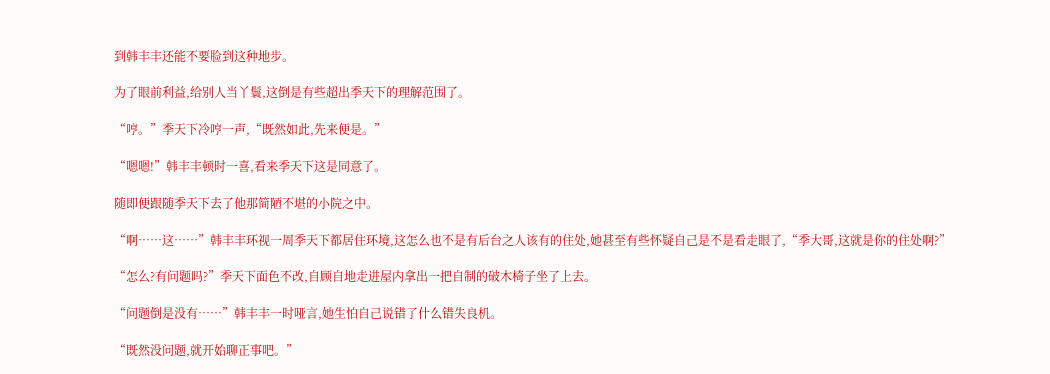到韩丰丰还能不要脸到这种地步。

为了眼前利益,给别人当丫鬟,这倒是有些超出季天下的理解范围了。

“哼。”季天下冷哼一声,“既然如此,先来便是。”

“嗯嗯!”韩丰丰顿时一喜,看来季天下这是同意了。

随即便跟随季天下去了他那简陋不堪的小院之中。

“啊……这……”韩丰丰环视一周季天下都居住环境,这怎么也不是有后台之人该有的住处,她甚至有些怀疑自己是不是看走眼了,“季大哥,这就是你的住处啊?”

“怎么?有问题吗?”季天下面色不改,自顾自地走进屋内拿出一把自制的破木椅子坐了上去。

“问题倒是没有……”韩丰丰一时哑言,她生怕自己说错了什么错失良机。

“既然没问题,就开始聊正事吧。”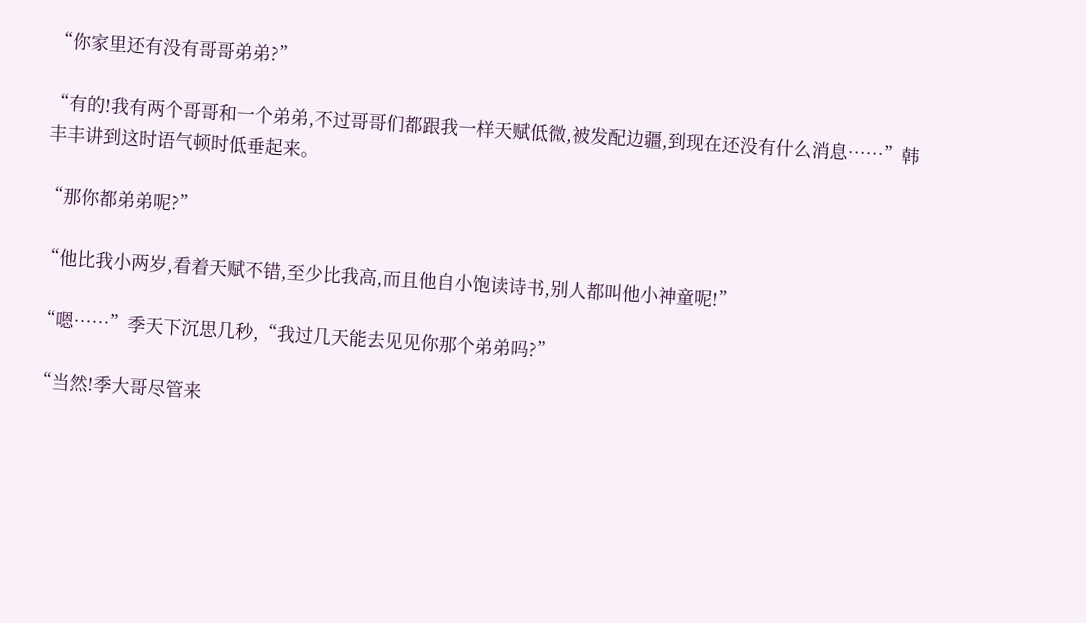“你家里还有没有哥哥弟弟?”

“有的!我有两个哥哥和一个弟弟,不过哥哥们都跟我一样天赋低微,被发配边疆,到现在还没有什么消息……”韩丰丰讲到这时语气顿时低垂起来。

“那你都弟弟呢?”

“他比我小两岁,看着天赋不错,至少比我高,而且他自小饱读诗书,别人都叫他小神童呢!”

“嗯……”季天下沉思几秒,“我过几天能去见见你那个弟弟吗?”

“当然!季大哥尽管来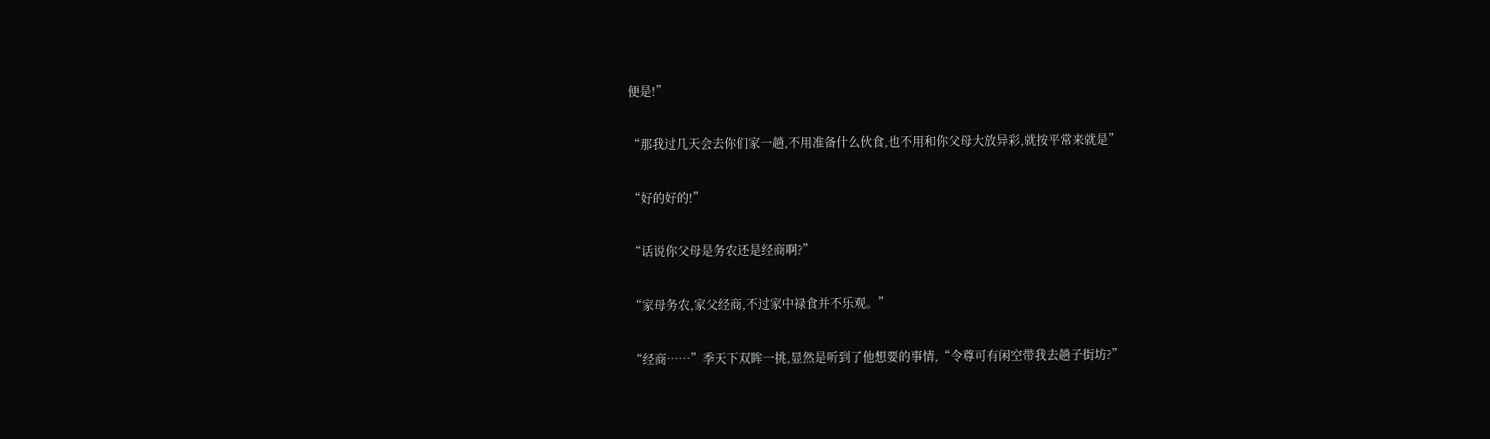便是!”

“那我过几天会去你们家一趟,不用准备什么伙食,也不用和你父母大放异彩,就按平常来就是”

“好的好的!”

“话说你父母是务农还是经商啊?”

“家母务农,家父经商,不过家中禄食并不乐观。”

“经商……”季天下双眸一挑,显然是听到了他想要的事情,“令尊可有闲空带我去趟子街坊?”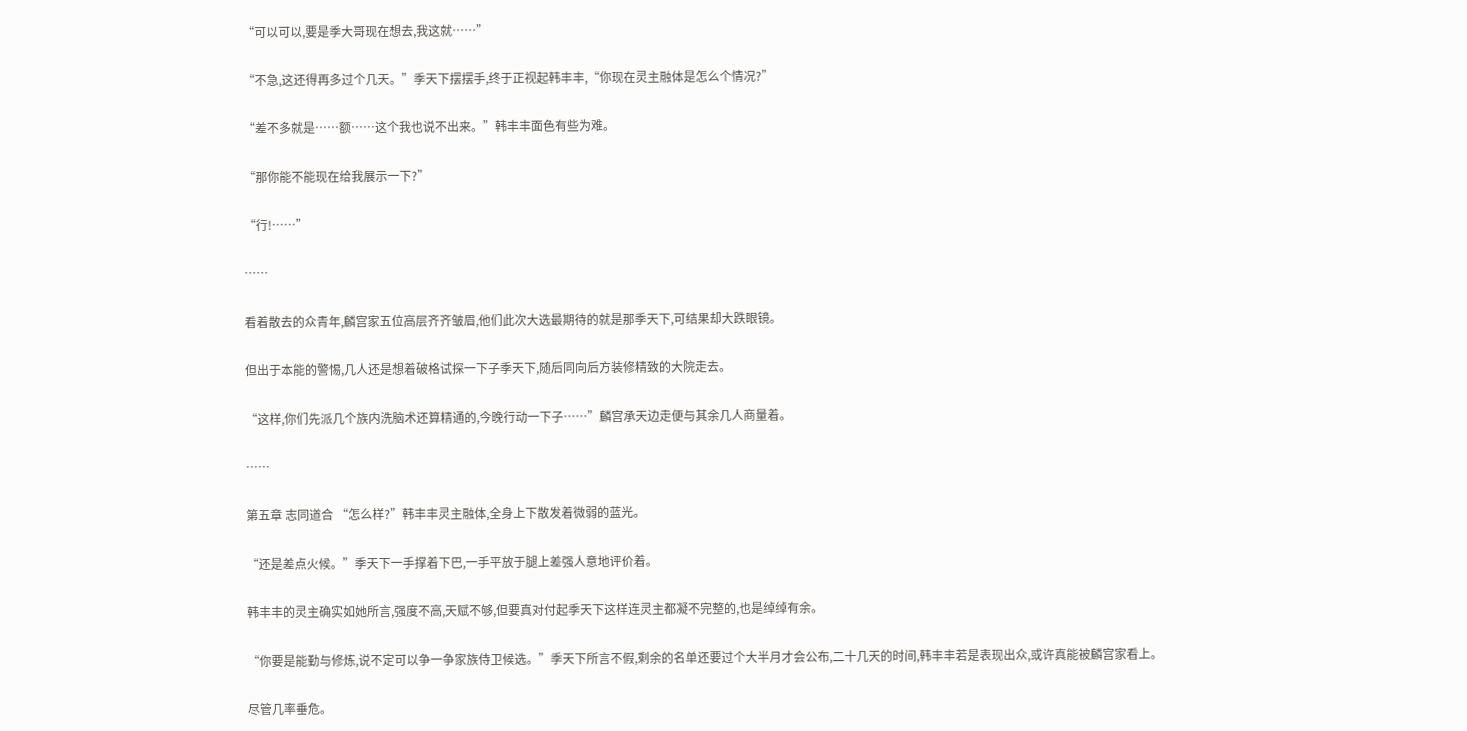“可以可以,要是季大哥现在想去,我这就……”

“不急,这还得再多过个几天。”季天下摆摆手,终于正视起韩丰丰,“你现在灵主融体是怎么个情况?”

“差不多就是……额……这个我也说不出来。”韩丰丰面色有些为难。

“那你能不能现在给我展示一下?”

“行!……”

……

看着散去的众青年,麟宫家五位高层齐齐皱眉,他们此次大选最期待的就是那季天下,可结果却大跌眼镜。

但出于本能的警惕,几人还是想着破格试探一下子季天下,随后同向后方装修精致的大院走去。

“这样,你们先派几个族内洗脑术还算精通的,今晚行动一下子……”麟宫承天边走便与其余几人商量着。

……

第五章 志同道合 “怎么样?”韩丰丰灵主融体,全身上下散发着微弱的蓝光。

“还是差点火候。”季天下一手撑着下巴,一手平放于腿上差强人意地评价着。

韩丰丰的灵主确实如她所言,强度不高,天赋不够,但要真对付起季天下这样连灵主都凝不完整的,也是绰绰有余。

“你要是能勤与修炼,说不定可以争一争家族侍卫候选。”季天下所言不假,剩余的名单还要过个大半月才会公布,二十几天的时间,韩丰丰若是表现出众,或许真能被麟宫家看上。

尽管几率垂危。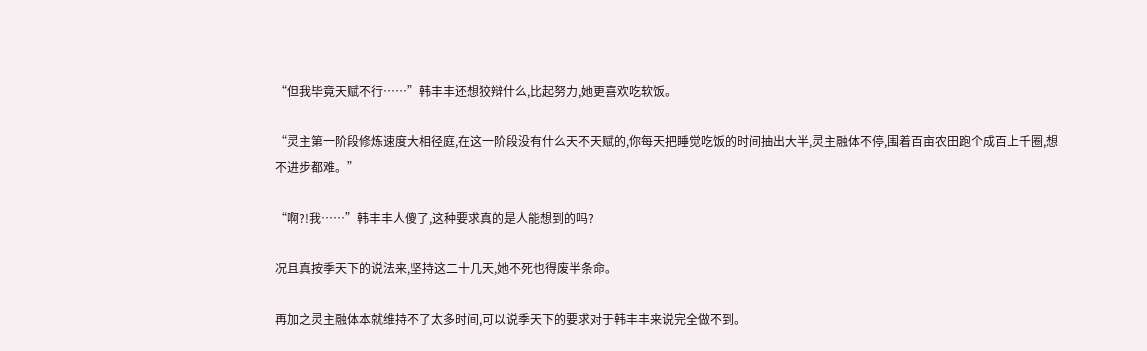“但我毕竟天赋不行……”韩丰丰还想狡辩什么,比起努力,她更喜欢吃软饭。

“灵主第一阶段修炼速度大相径庭,在这一阶段没有什么天不天赋的,你每天把睡觉吃饭的时间抽出大半,灵主融体不停,围着百亩农田跑个成百上千圈,想不进步都难。”

“啊?!我……”韩丰丰人傻了,这种要求真的是人能想到的吗?

况且真按季天下的说法来,坚持这二十几天,她不死也得废半条命。

再加之灵主融体本就维持不了太多时间,可以说季天下的要求对于韩丰丰来说完全做不到。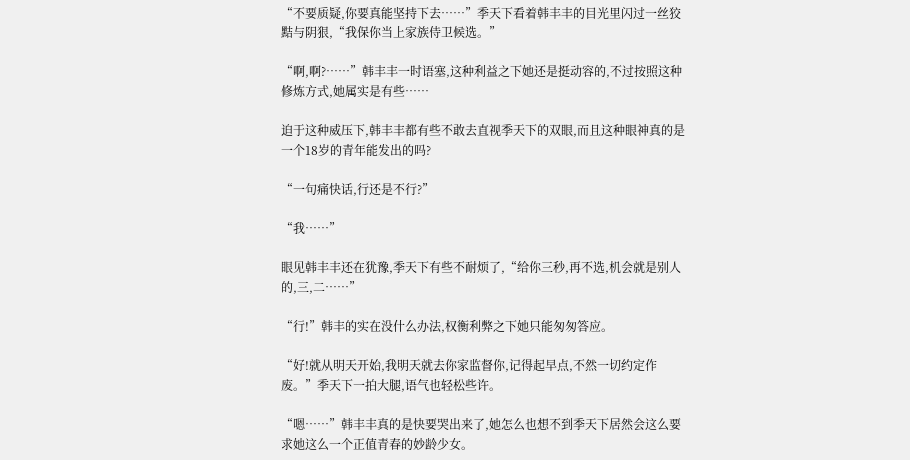“不要质疑,你要真能坚持下去……”季天下看着韩丰丰的目光里闪过一丝狡黠与阴狠,“我保你当上家族侍卫候选。”

“啊,啊?……”韩丰丰一时语塞,这种利益之下她还是挺动容的,不过按照这种修炼方式,她属实是有些……

迫于这种威压下,韩丰丰都有些不敢去直视季天下的双眼,而且这种眼神真的是一个18岁的青年能发出的吗?

“一句痛快话,行还是不行?”

“我……”

眼见韩丰丰还在犹豫,季天下有些不耐烦了,“给你三秒,再不选,机会就是别人的,三,二……”

“行!”韩丰的实在没什么办法,权衡利弊之下她只能匆匆答应。

“好!就从明天开始,我明天就去你家监督你,记得起早点,不然一切约定作废。”季天下一拍大腿,语气也轻松些许。

“嗯……”韩丰丰真的是快要哭出来了,她怎么也想不到季天下居然会这么要求她这么一个正值青春的妙龄少女。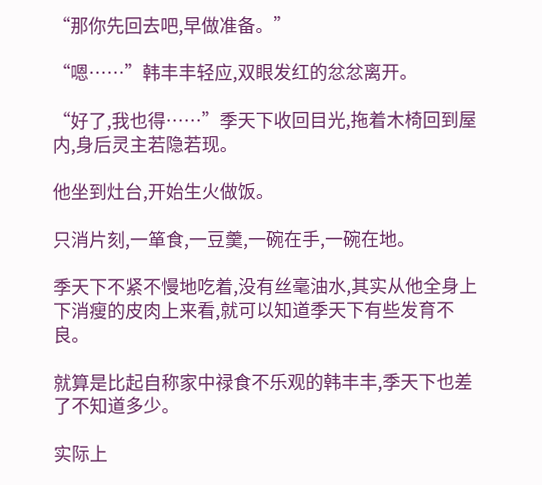“那你先回去吧,早做准备。”

“嗯……”韩丰丰轻应,双眼发红的忿忿离开。

“好了,我也得……”季天下收回目光,拖着木椅回到屋内,身后灵主若隐若现。

他坐到灶台,开始生火做饭。

只消片刻,一箪食,一豆羹,一碗在手,一碗在地。

季天下不紧不慢地吃着,没有丝毫油水,其实从他全身上下消瘦的皮肉上来看,就可以知道季天下有些发育不良。

就算是比起自称家中禄食不乐观的韩丰丰,季天下也差了不知道多少。

实际上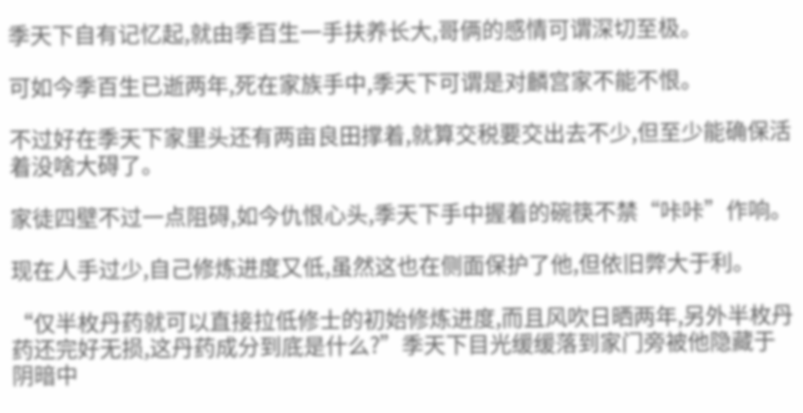季天下自有记忆起,就由季百生一手扶养长大,哥俩的感情可谓深切至极。

可如今季百生已逝两年,死在家族手中,季天下可谓是对麟宫家不能不恨。

不过好在季天下家里头还有两亩良田撑着,就算交税要交出去不少,但至少能确保活着没啥大碍了。

家徒四壁不过一点阻碍,如今仇恨心头,季天下手中握着的碗筷不禁“咔咔”作响。

现在人手过少,自己修炼进度又低,虽然这也在侧面保护了他,但依旧弊大于利。

“仅半枚丹药就可以直接拉低修士的初始修炼进度,而且风吹日晒两年,另外半枚丹药还完好无损,这丹药成分到底是什么?”季天下目光缓缓落到家门旁被他隐藏于阴暗中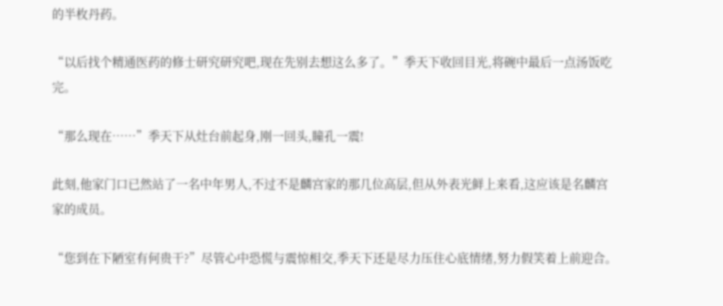的半枚丹药。

“以后找个精通医药的修士研究研究吧,现在先别去想这么多了。”季天下收回目光,将碗中最后一点汤饭吃完。

“那么现在……”季天下从灶台前起身,刚一回头,瞳孔一震!

此刻,他家门口已然站了一名中年男人,不过不是麟宫家的那几位高层,但从外表光鲜上来看,这应该是名麟宫家的成员。

“您到在下陋室有何贵干?”尽管心中恐慌与震惊相交,季天下还是尽力压住心底情绪,努力假笑着上前迎合。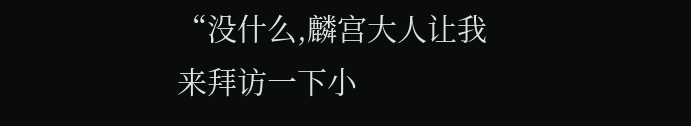“没什么,麟宫大人让我来拜访一下小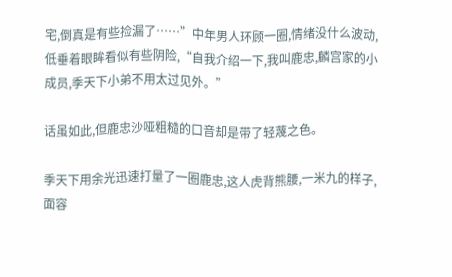宅,倒真是有些捡漏了……”中年男人环顾一圈,情绪没什么波动,低垂着眼眸看似有些阴险,“自我介绍一下,我叫鹿忠,麟宫家的小成员,季天下小弟不用太过见外。”

话虽如此,但鹿忠沙哑粗糙的口音却是带了轻蔑之色。

季天下用余光迅速打量了一圈鹿忠,这人虎背熊腰,一米九的样子,面容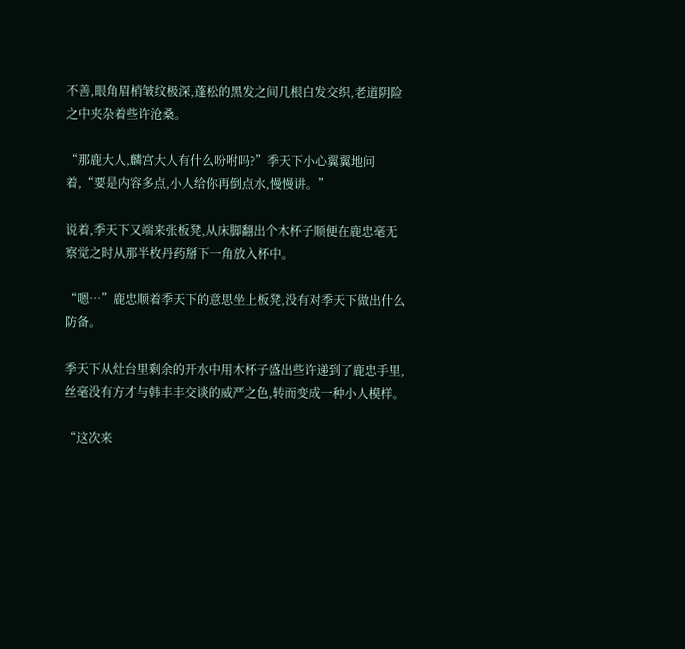不善,眼角眉梢皱纹极深,蓬松的黑发之间几根白发交织,老道阴险之中夹杂着些许沧桑。

“那鹿大人,麟宫大人有什么吩咐吗?”季天下小心翼翼地问着,“要是内容多点,小人给你再倒点水,慢慢讲。”

说着,季天下又端来张板凳,从床脚翻出个木杯子顺便在鹿忠毫无察觉之时从那半枚丹药掰下一角放入杯中。

“嗯…”鹿忠顺着季天下的意思坐上板凳,没有对季天下做出什么防备。

季天下从灶台里剩余的开水中用木杯子盛出些许递到了鹿忠手里,丝毫没有方才与韩丰丰交谈的威严之色,转而变成一种小人模样。

“这次来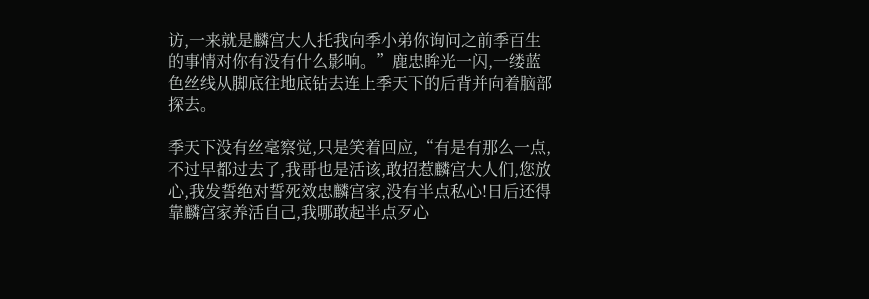访,一来就是麟宫大人托我向季小弟你询问之前季百生的事情对你有没有什么影响。”鹿忠眸光一闪,一缕蓝色丝线从脚底往地底钻去连上季天下的后背并向着脑部探去。

季天下没有丝毫察觉,只是笑着回应,“有是有那么一点,不过早都过去了,我哥也是活该,敢招惹麟宫大人们,您放心,我发誓绝对誓死效忠麟宫家,没有半点私心!日后还得靠麟宫家养活自己,我哪敢起半点歹心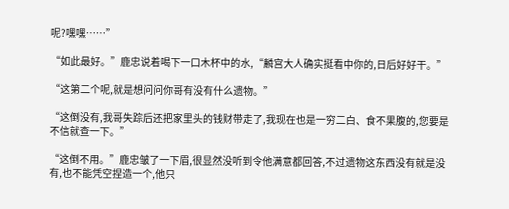呢?嘿嘿……”

“如此最好。”鹿忠说着喝下一口木杯中的水,“麟宫大人确实挺看中你的,日后好好干。”

“这第二个呢,就是想问问你哥有没有什么遗物。”

“这倒没有,我哥失踪后还把家里头的钱财带走了,我现在也是一穷二白、食不果腹的,您要是不信就查一下。”

“这倒不用。”鹿忠皱了一下眉,很显然没听到令他满意都回答,不过遗物这东西没有就是没有,也不能凭空捏造一个,他只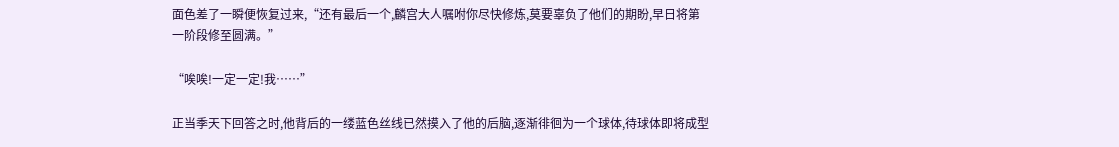面色差了一瞬便恢复过来,“还有最后一个,麟宫大人嘱咐你尽快修炼,莫要辜负了他们的期盼,早日将第一阶段修至圆满。”

“唉唉!一定一定!我……”

正当季天下回答之时,他背后的一缕蓝色丝线已然摸入了他的后脑,逐渐徘徊为一个球体,待球体即将成型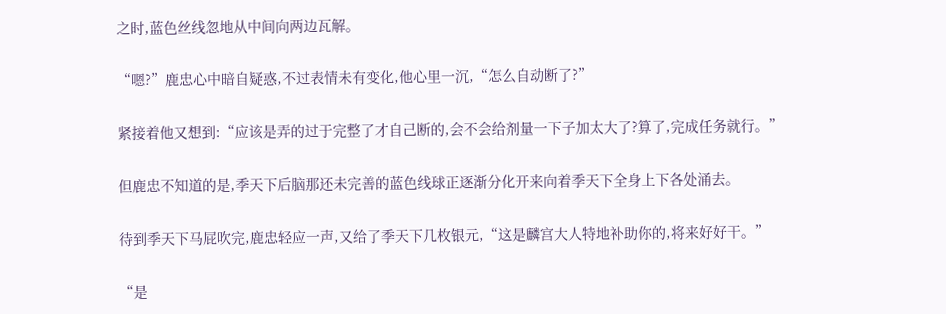之时,蓝色丝线忽地从中间向两边瓦解。

“嗯?”鹿忠心中暗自疑惑,不过表情未有变化,他心里一沉,“怎么自动断了?”

紧接着他又想到:“应该是弄的过于完整了才自己断的,会不会给剂量一下子加太大了?算了,完成任务就行。”

但鹿忠不知道的是,季天下后脑那还未完善的蓝色线球正逐渐分化开来向着季天下全身上下各处涌去。

待到季天下马屁吹完,鹿忠轻应一声,又给了季天下几枚银元,“这是麟宫大人特地补助你的,将来好好干。”

“是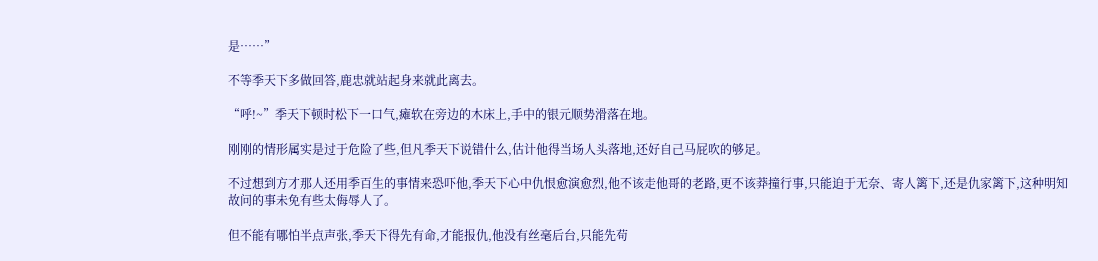是……”

不等季天下多做回答,鹿忠就站起身来就此离去。

“呼!~”季天下顿时松下一口气,瘫软在旁边的木床上,手中的银元顺势滑落在地。

刚刚的情形属实是过于危险了些,但凡季天下说错什么,估计他得当场人头落地,还好自己马屁吹的够足。

不过想到方才那人还用季百生的事情来恐吓他,季天下心中仇恨愈演愈烈,他不该走他哥的老路,更不该莽撞行事,只能迫于无奈、寄人篱下,还是仇家篱下,这种明知故问的事未免有些太侮辱人了。

但不能有哪怕半点声张,季天下得先有命,才能报仇,他没有丝毫后台,只能先苟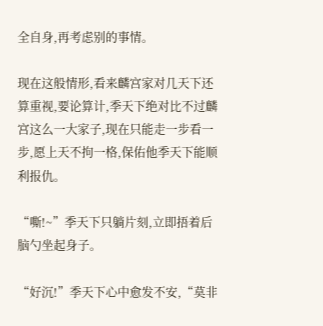全自身,再考虑别的事情。

现在这般情形,看来麟宫家对几天下还算重视,要论算计,季天下绝对比不过麟宫这么一大家子,现在只能走一步看一步,愿上天不拘一格,保佑他季天下能顺利报仇。

“嘶!~”季天下只躺片刻,立即捂着后脑勺坐起身子。

“好沉!”季天下心中愈发不安,“莫非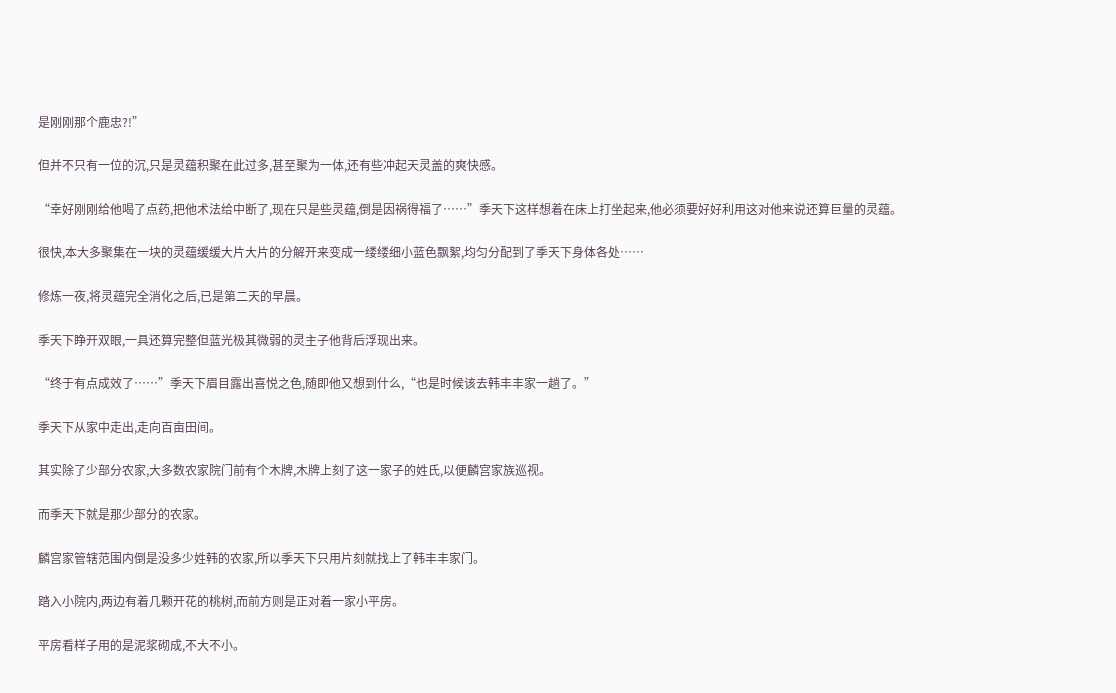是刚刚那个鹿忠?!”

但并不只有一位的沉,只是灵蕴积聚在此过多,甚至聚为一体,还有些冲起天灵盖的爽快感。

“幸好刚刚给他喝了点药,把他术法给中断了,现在只是些灵蕴,倒是因祸得福了……”季天下这样想着在床上打坐起来,他必须要好好利用这对他来说还算巨量的灵蕴。

很快,本大多聚集在一块的灵蕴缓缓大片大片的分解开来变成一缕缕细小蓝色飘絮,均匀分配到了季天下身体各处……

修炼一夜,将灵蕴完全消化之后,已是第二天的早晨。

季天下睁开双眼,一具还算完整但蓝光极其微弱的灵主子他背后浮现出来。

“终于有点成效了……”季天下眉目露出喜悦之色,随即他又想到什么,“也是时候该去韩丰丰家一趟了。”

季天下从家中走出,走向百亩田间。

其实除了少部分农家,大多数农家院门前有个木牌,木牌上刻了这一家子的姓氏,以便麟宫家族巡视。

而季天下就是那少部分的农家。

麟宫家管辖范围内倒是没多少姓韩的农家,所以季天下只用片刻就找上了韩丰丰家门。

踏入小院内,两边有着几颗开花的桃树,而前方则是正对着一家小平房。

平房看样子用的是泥浆砌成,不大不小。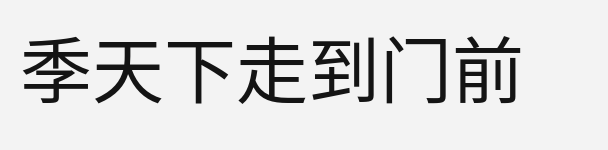季天下走到门前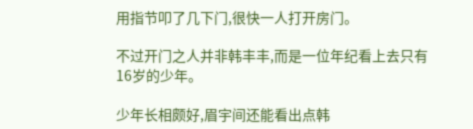用指节叩了几下门,很快一人打开房门。

不过开门之人并非韩丰丰,而是一位年纪看上去只有16岁的少年。

少年长相颇好,眉宇间还能看出点韩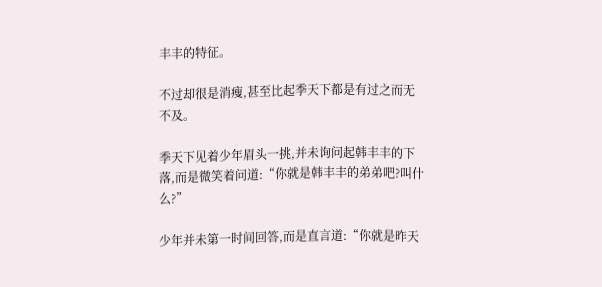丰丰的特征。

不过却很是消瘦,甚至比起季天下都是有过之而无不及。

季天下见着少年眉头一挑,并未询问起韩丰丰的下落,而是微笑着问道:“你就是韩丰丰的弟弟吧?叫什么?”

少年并未第一时间回答,而是直言道:“你就是昨天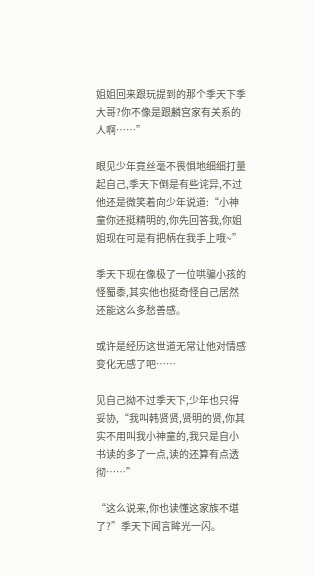姐姐回来跟玩提到的那个季天下季大哥?你不像是跟麟宫家有关系的人啊……”

眼见少年竟丝毫不畏惧地细细打量起自己,季天下倒是有些诧异,不过他还是微笑着向少年说道:“小神童你还挺精明的,你先回答我,你姐姐现在可是有把柄在我手上哦~”

季天下现在像极了一位哄骗小孩的怪蜀黍,其实他也挺奇怪自己居然还能这么多愁善感。

或许是经历这世道无常让他对情感变化无感了吧……

见自己拗不过季天下,少年也只得妥协,“我叫韩贤贤,贤明的贤,你其实不用叫我小神童的,我只是自小书读的多了一点,读的还算有点透彻……”

“这么说来,你也读懂这家族不堪了?”季天下闻言眸光一闪。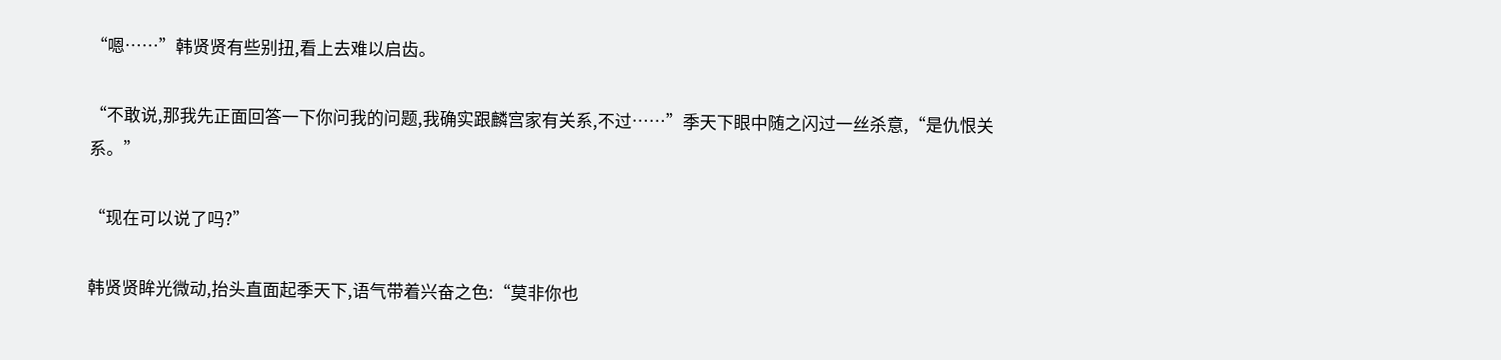“嗯……”韩贤贤有些别扭,看上去难以启齿。

“不敢说,那我先正面回答一下你问我的问题,我确实跟麟宫家有关系,不过……”季天下眼中随之闪过一丝杀意,“是仇恨关系。”

“现在可以说了吗?”

韩贤贤眸光微动,抬头直面起季天下,语气带着兴奋之色:“莫非你也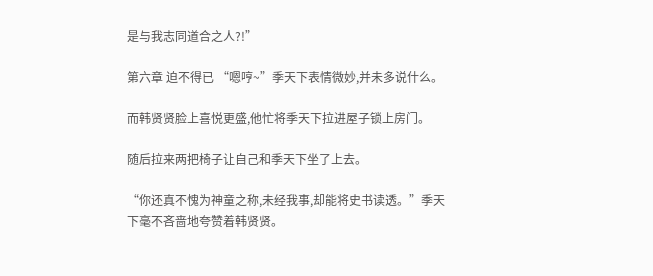是与我志同道合之人?!”

第六章 迫不得已 “嗯哼~”季天下表情微妙,并未多说什么。

而韩贤贤脸上喜悦更盛,他忙将季天下拉进屋子锁上房门。

随后拉来两把椅子让自己和季天下坐了上去。

“你还真不愧为神童之称,未经我事,却能将史书读透。”季天下毫不吝啬地夸赞着韩贤贤。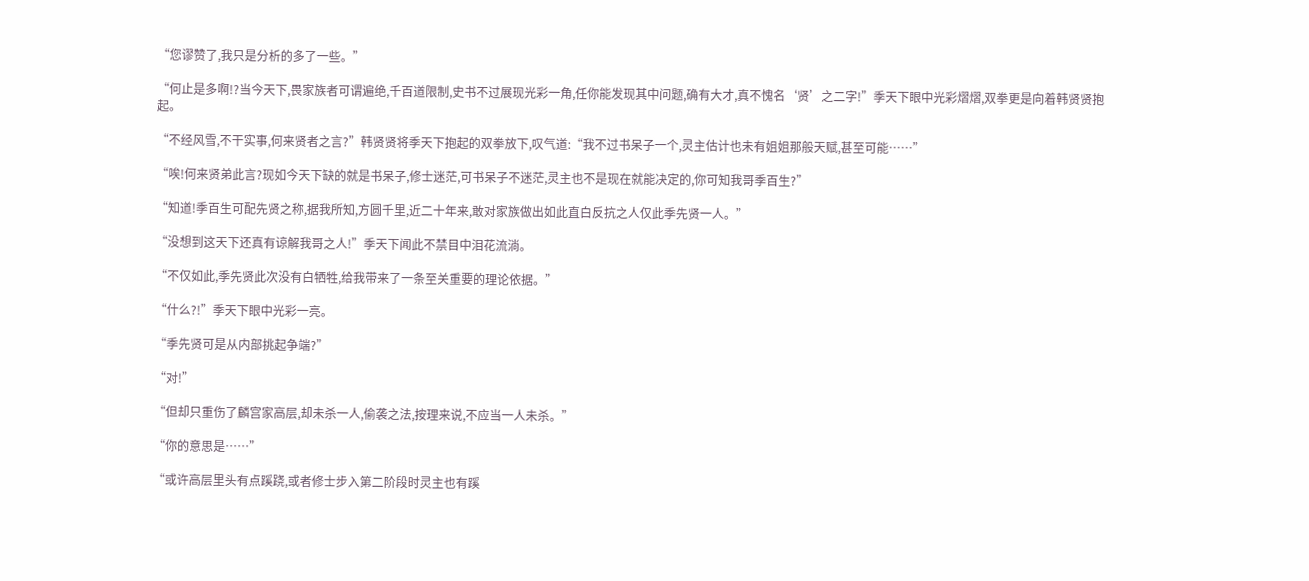“您谬赞了,我只是分析的多了一些。”

“何止是多啊!?当今天下,畏家族者可谓遍绝,千百道限制,史书不过展现光彩一角,任你能发现其中问题,确有大才,真不愧名‘贤’之二字!”季天下眼中光彩熠熠,双拳更是向着韩贤贤抱起。

“不经风雪,不干实事,何来贤者之言?”韩贤贤将季天下抱起的双拳放下,叹气道:“我不过书呆子一个,灵主估计也未有姐姐那般天赋,甚至可能……”

“唉!何来贤弟此言?现如今天下缺的就是书呆子,修士迷茫,可书呆子不迷茫,灵主也不是现在就能决定的,你可知我哥季百生?”

“知道!季百生可配先贤之称,据我所知,方圆千里,近二十年来,敢对家族做出如此直白反抗之人仅此季先贤一人。”

“没想到这天下还真有谅解我哥之人!”季天下闻此不禁目中泪花流淌。

“不仅如此,季先贤此次没有白牺牲,给我带来了一条至关重要的理论依据。”

“什么?!”季天下眼中光彩一亮。

“季先贤可是从内部挑起争端?”

“对!”

“但却只重伤了麟宫家高层,却未杀一人,偷袭之法,按理来说,不应当一人未杀。”

“你的意思是……”

“或许高层里头有点蹊跷,或者修士步入第二阶段时灵主也有蹊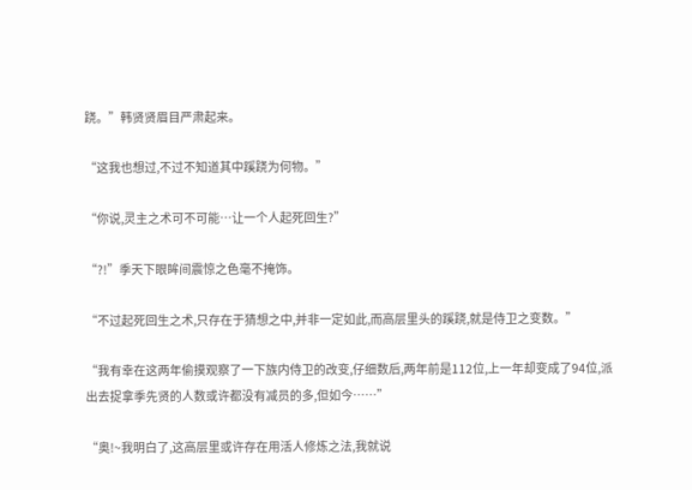跷。”韩贤贤眉目严肃起来。

“这我也想过,不过不知道其中蹊跷为何物。”

“你说,灵主之术可不可能…让一个人起死回生?”

“?!”季天下眼眸间震惊之色毫不掩饰。

“不过起死回生之术,只存在于猜想之中,并非一定如此,而高层里头的蹊跷,就是侍卫之变数。”

“我有幸在这两年偷摸观察了一下族内侍卫的改变,仔细数后,两年前是112位,上一年却变成了94位,派出去捉拿季先贤的人数或许都没有减员的多,但如今……”

“奥!~我明白了,这高层里或许存在用活人修炼之法,我就说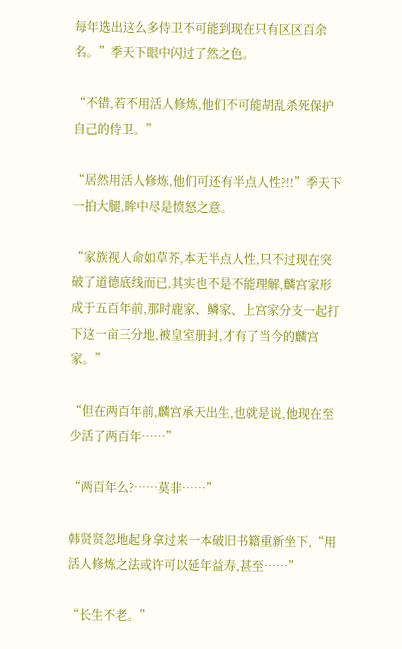每年选出这么多侍卫不可能到现在只有区区百余名。”季天下眼中闪过了然之色。

“不错,若不用活人修炼,他们不可能胡乱杀死保护自己的侍卫。”

“居然用活人修炼,他们可还有半点人性?!!”季天下一拍大腿,眸中尽是愤怒之意。

“家族视人命如草芥,本无半点人性,只不过现在突破了道德底线而已,其实也不是不能理解,麟宫家形成于五百年前,那时鹿家、鳞家、上宫家分支一起打下这一亩三分地,被皇室册封,才有了当今的麟宫家。”

“但在两百年前,麟宫承天出生,也就是说,他现在至少活了两百年……”

“两百年么?……莫非……”

韩贤贤忽地起身拿过来一本破旧书籍重新坐下,“用活人修炼之法或许可以延年益寿,甚至……”

“长生不老。”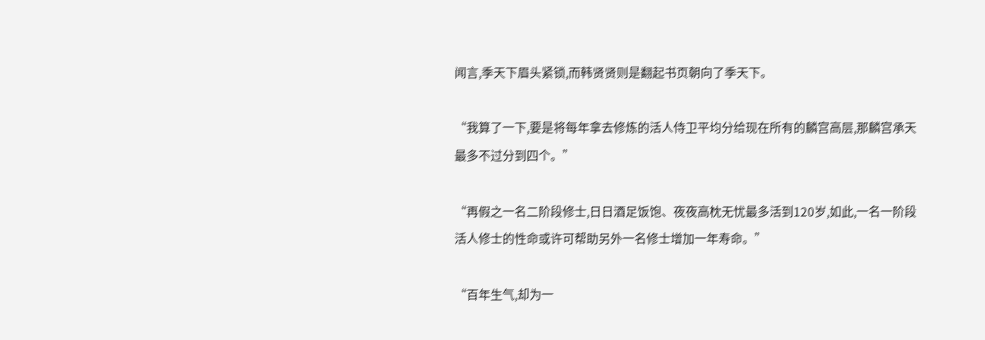闻言,季天下眉头紧锁,而韩贤贤则是翻起书页朝向了季天下。

“我算了一下,要是将每年拿去修炼的活人侍卫平均分给现在所有的麟宫高层,那麟宫承天最多不过分到四个。”

“再假之一名二阶段修士,日日酒足饭饱、夜夜高枕无忧最多活到120岁,如此,一名一阶段活人修士的性命或许可帮助另外一名修士增加一年寿命。”

“百年生气,却为一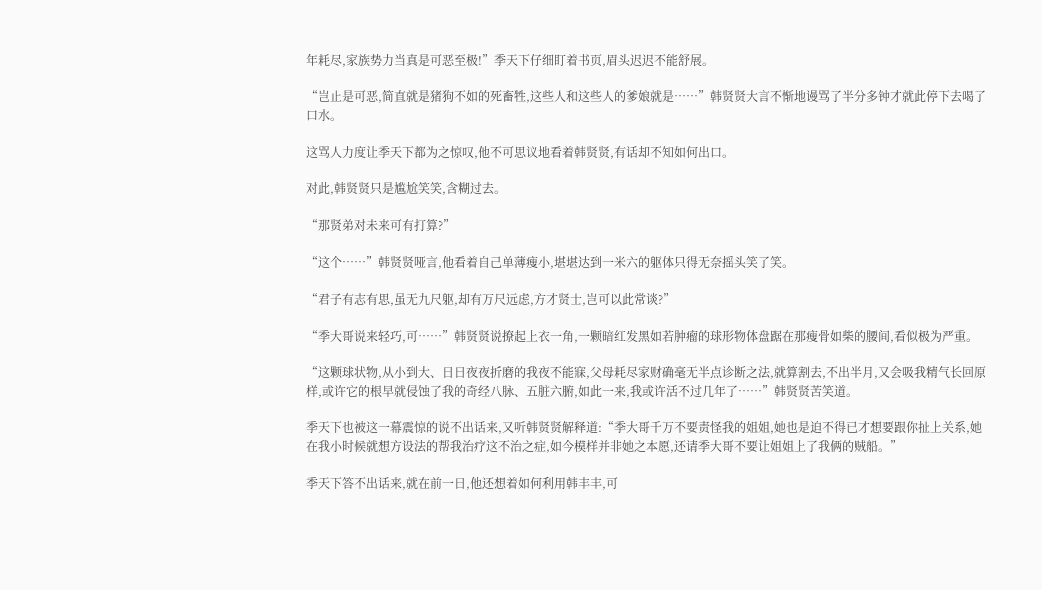年耗尽,家族势力当真是可恶至极!”季天下仔细盯着书页,眉头迟迟不能舒展。

“岂止是可恶,简直就是猪狗不如的死畜牲,这些人和这些人的爹娘就是……”韩贤贤大言不惭地谩骂了半分多钟才就此停下去喝了口水。

这骂人力度让季天下都为之惊叹,他不可思议地看着韩贤贤,有话却不知如何出口。

对此,韩贤贤只是尴尬笑笑,含糊过去。

“那贤弟对未来可有打算?”

“这个……”韩贤贤哑言,他看着自己单薄瘦小,堪堪达到一米六的躯体只得无奈摇头笑了笑。

“君子有志有思,虽无九尺躯,却有万尺远虑,方才贤士,岂可以此常谈?”

“季大哥说来轻巧,可……”韩贤贤说撩起上衣一角,一颗暗红发黑如若肿瘤的球形物体盘踞在那瘦骨如柴的腰间,看似极为严重。

“这颗球状物,从小到大、日日夜夜折磨的我夜不能寐,父母耗尽家财确毫无半点诊断之法,就算割去,不出半月,又会吸我精气长回原样,或许它的根早就侵蚀了我的奇经八脉、五脏六腑,如此一来,我或许活不过几年了……”韩贤贤苦笑道。

季天下也被这一幕震惊的说不出话来,又听韩贤贤解释道:“季大哥千万不要责怪我的姐姐,她也是迫不得已才想要跟你扯上关系,她在我小时候就想方设法的帮我治疗这不治之症,如今模样并非她之本愿,还请季大哥不要让姐姐上了我俩的贼船。”

季天下答不出话来,就在前一日,他还想着如何利用韩丰丰,可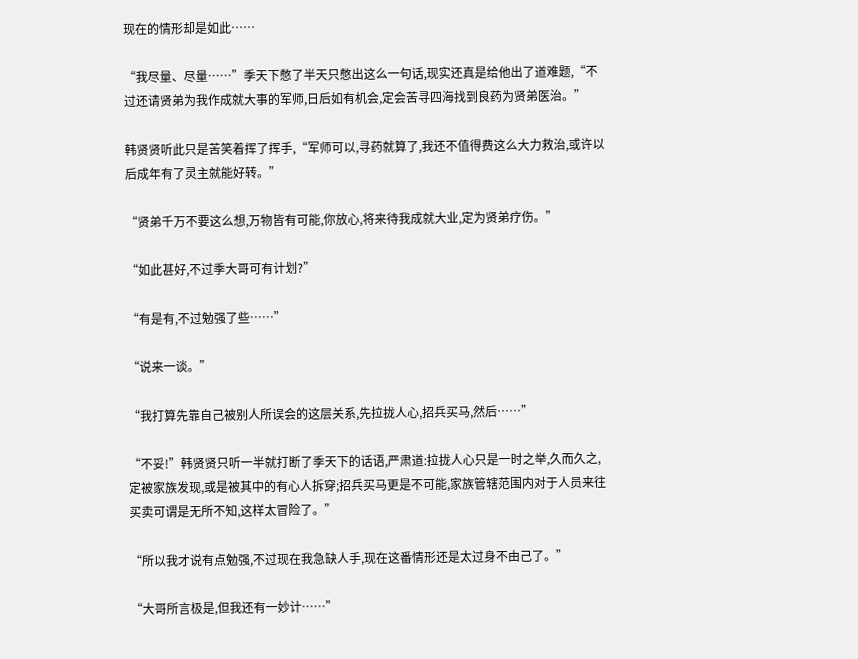现在的情形却是如此……

“我尽量、尽量……”季天下憋了半天只憋出这么一句话,现实还真是给他出了道难题,“不过还请贤弟为我作成就大事的军师,日后如有机会,定会苦寻四海找到良药为贤弟医治。”

韩贤贤听此只是苦笑着挥了挥手,“军师可以,寻药就算了,我还不值得费这么大力救治,或许以后成年有了灵主就能好转。”

“贤弟千万不要这么想,万物皆有可能,你放心,将来待我成就大业,定为贤弟疗伤。”

“如此甚好,不过季大哥可有计划?”

“有是有,不过勉强了些……”

“说来一谈。”

“我打算先靠自己被别人所误会的这层关系,先拉拢人心,招兵买马,然后……”

“不妥!”韩贤贤只听一半就打断了季天下的话语,严肃道:拉拢人心只是一时之举,久而久之,定被家族发现,或是被其中的有心人拆穿;招兵买马更是不可能,家族管辖范围内对于人员来往买卖可谓是无所不知,这样太冒险了。”

“所以我才说有点勉强,不过现在我急缺人手,现在这番情形还是太过身不由己了。”

“大哥所言极是,但我还有一妙计……”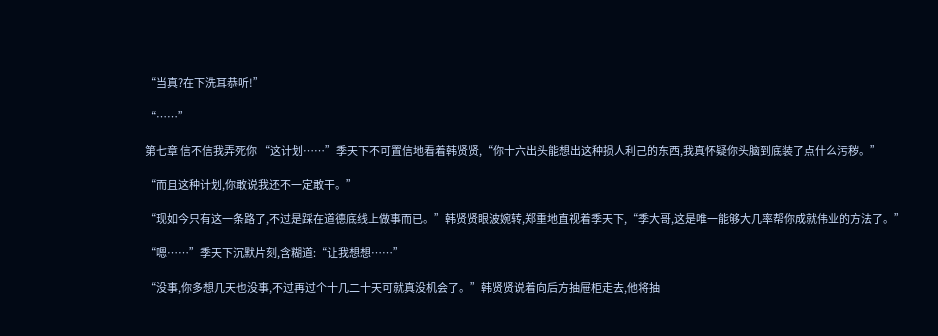“当真?在下洗耳恭听!”

“……”

第七章 信不信我弄死你 “这计划……”季天下不可置信地看着韩贤贤,“你十六出头能想出这种损人利己的东西,我真怀疑你头脑到底装了点什么污秽。”

“而且这种计划,你敢说我还不一定敢干。”

“现如今只有这一条路了,不过是踩在道德底线上做事而已。”韩贤贤眼波婉转,郑重地直视着季天下,“季大哥,这是唯一能够大几率帮你成就伟业的方法了。”

“嗯……”季天下沉默片刻,含糊道:“让我想想……”

“没事,你多想几天也没事,不过再过个十几二十天可就真没机会了。”韩贤贤说着向后方抽屉柜走去,他将抽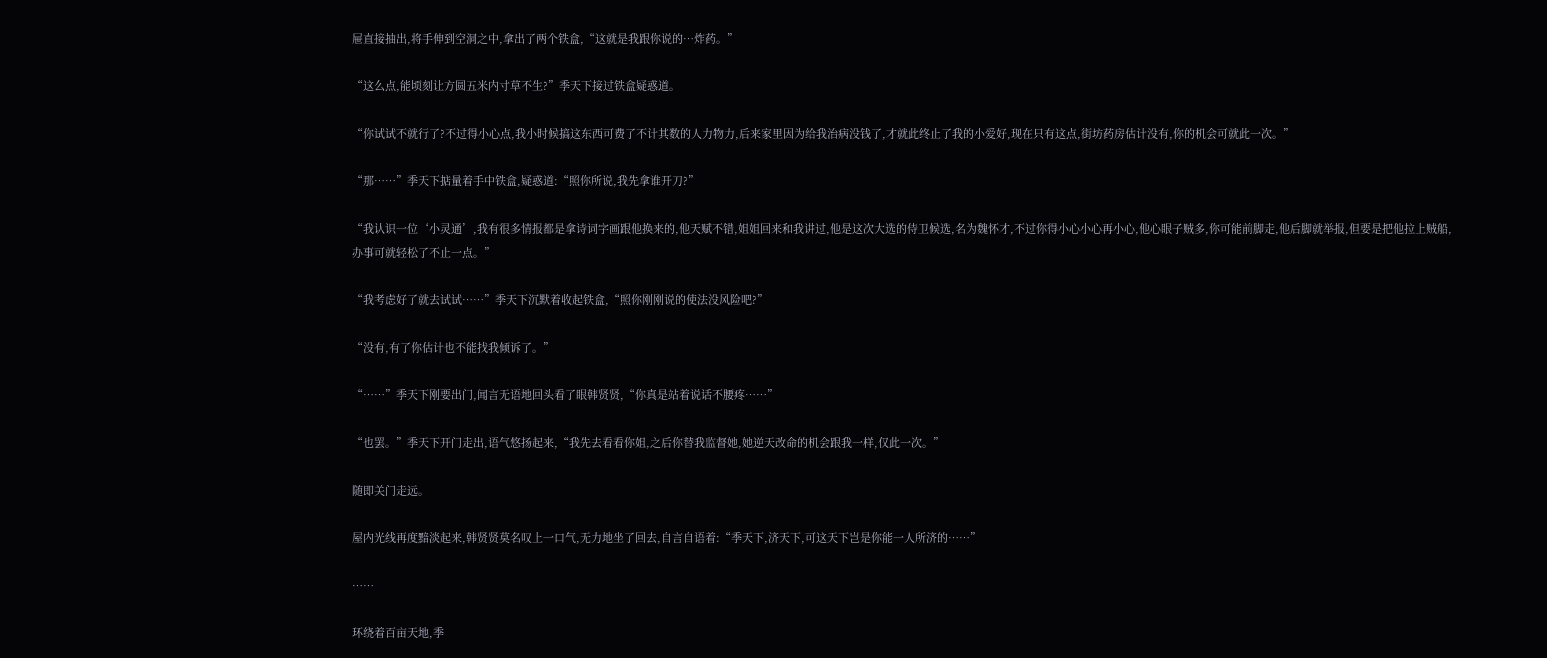屉直接抽出,将手伸到空洞之中,拿出了两个铁盒,“这就是我跟你说的…炸药。”

“这么点,能顷刻让方圆五米内寸草不生?”季天下接过铁盒疑惑道。

“你试试不就行了?不过得小心点,我小时候搞这东西可费了不计其数的人力物力,后来家里因为给我治病没钱了,才就此终止了我的小爱好,现在只有这点,街坊药房估计没有,你的机会可就此一次。”

“那……”季天下掂量着手中铁盒,疑惑道:“照你所说,我先拿谁开刀?”

“我认识一位‘小灵通’,我有很多情报都是拿诗词字画跟他换来的,他天赋不错,姐姐回来和我讲过,他是这次大选的侍卫候选,名为魏怀才,不过你得小心小心再小心,他心眼子贼多,你可能前脚走,他后脚就举报,但要是把他拉上贼船,办事可就轻松了不止一点。”

“我考虑好了就去试试……”季天下沉默着收起铁盒,“照你刚刚说的使法没风险吧?”

“没有,有了你估计也不能找我倾诉了。”

“……”季天下刚要出门,闻言无语地回头看了眼韩贤贤,“你真是站着说话不腰疼……”

“也罢。”季天下开门走出,语气悠扬起来,“我先去看看你姐,之后你替我监督她,她逆天改命的机会跟我一样,仅此一次。”

随即关门走远。

屋内光线再度黯淡起来,韩贤贤莫名叹上一口气,无力地坐了回去,自言自语着:“季天下,济天下,可这天下岂是你能一人所济的……”

……

环绕着百亩天地,季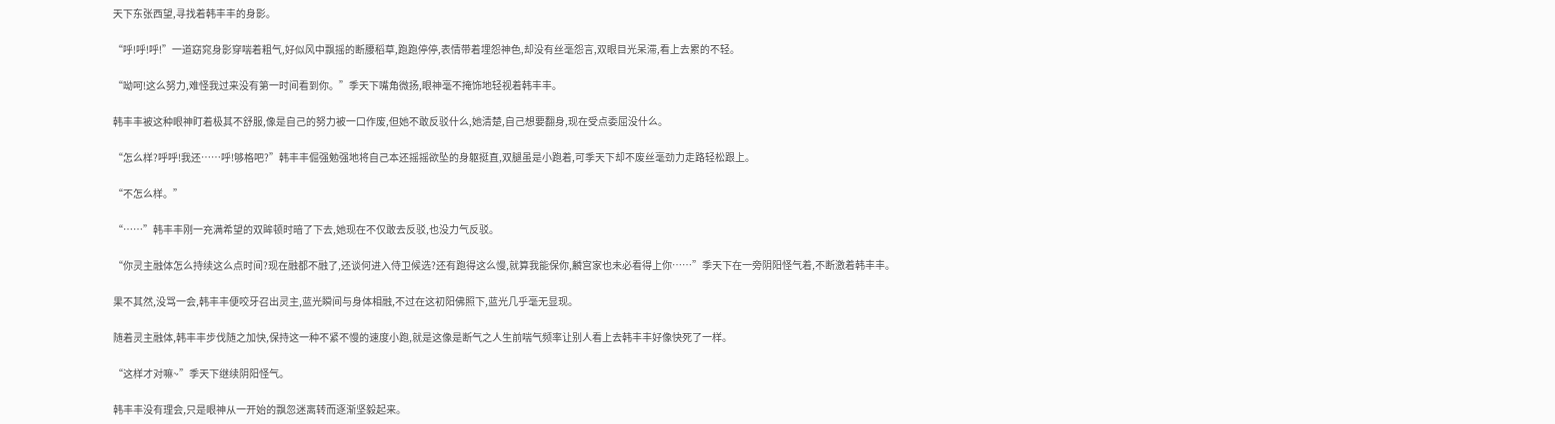天下东张西望,寻找着韩丰丰的身影。

“呼!呼!呼!”一道窈窕身影穿喘着粗气,好似风中飘摇的断腰稻草,跑跑停停,表情带着埋怨神色,却没有丝毫怨言,双眼目光呆滞,看上去累的不轻。

“呦呵!这么努力,难怪我过来没有第一时间看到你。”季天下嘴角微扬,眼神毫不掩饰地轻视着韩丰丰。

韩丰丰被这种眼神盯着极其不舒服,像是自己的努力被一口作废,但她不敢反驳什么,她清楚,自己想要翻身,现在受点委屈没什么。

“怎么样?呼呼!我还……呼!够格吧?”韩丰丰倔强勉强地将自己本还摇摇欲坠的身躯挺直,双腿虽是小跑着,可季天下却不废丝毫劲力走路轻松跟上。

“不怎么样。”

“……”韩丰丰刚一充满希望的双眸顿时暗了下去,她现在不仅敢去反驳,也没力气反驳。

“你灵主融体怎么持续这么点时间?现在融都不融了,还谈何进入侍卫候选?还有跑得这么慢,就算我能保你,麟宫家也未必看得上你……”季天下在一旁阴阳怪气着,不断激着韩丰丰。

果不其然,没骂一会,韩丰丰便咬牙召出灵主,蓝光瞬间与身体相融,不过在这初阳佛照下,蓝光几乎毫无显现。

随着灵主融体,韩丰丰步伐随之加快,保持这一种不紧不慢的速度小跑,就是这像是断气之人生前喘气频率让别人看上去韩丰丰好像快死了一样。

“这样才对嘛~”季天下继续阴阳怪气。

韩丰丰没有理会,只是眼神从一开始的飘忽迷离转而逐渐坚毅起来。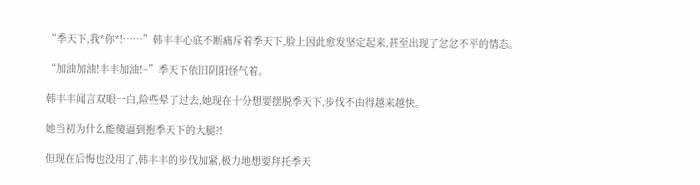“季天下,我*你*!……”韩丰丰心底不断痛斥着季天下,脸上因此愈发坚定起来,甚至出现了忿忿不平的情态。

“加油加油!丰丰加油!~”季天下依旧阴阳怪气着。

韩丰丰闻言双眼一白,险些晕了过去,她现在十分想要摆脱季天下,步伐不由得越来越快。

她当初为什么能傻逼到抱季天下的大腿?!

但现在后悔也没用了,韩丰丰的步伐加紧,极力地想要拜托季天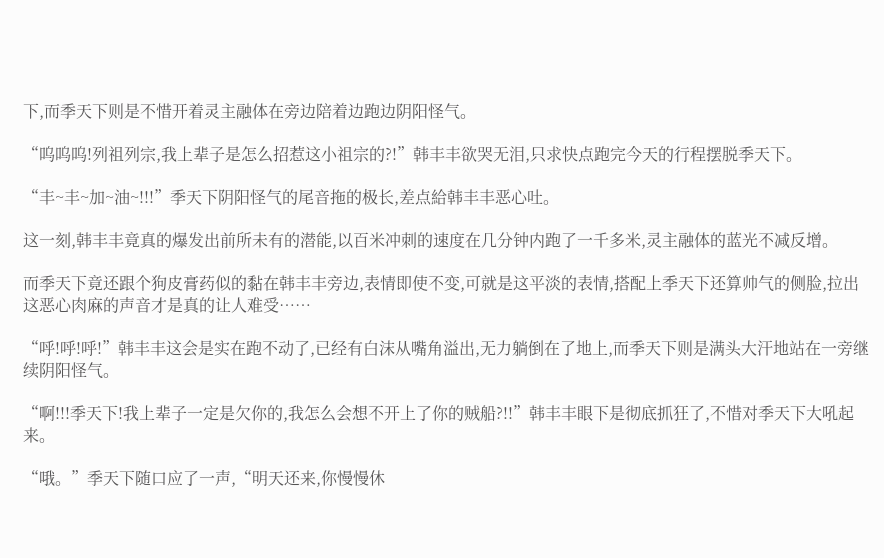下,而季天下则是不惜开着灵主融体在旁边陪着边跑边阴阳怪气。

“呜呜呜!列祖列宗,我上辈子是怎么招惹这小祖宗的?!”韩丰丰欲哭无泪,只求快点跑完今天的行程摆脱季天下。

“丰~丰~加~油~!!!”季天下阴阳怪气的尾音拖的极长,差点給韩丰丰恶心吐。

这一刻,韩丰丰竟真的爆发出前所未有的潜能,以百米冲刺的速度在几分钟内跑了一千多米,灵主融体的蓝光不减反增。

而季天下竟还跟个狗皮膏药似的黏在韩丰丰旁边,表情即使不变,可就是这平淡的表情,搭配上季天下还算帅气的侧脸,拉出这恶心肉麻的声音才是真的让人难受……

“呼!呼!呼!”韩丰丰这会是实在跑不动了,已经有白沫从嘴角溢出,无力躺倒在了地上,而季天下则是满头大汗地站在一旁继续阴阳怪气。

“啊!!!季天下!我上辈子一定是欠你的,我怎么会想不开上了你的贼船?!!”韩丰丰眼下是彻底抓狂了,不惜对季天下大吼起来。

“哦。”季天下随口应了一声,“明天还来,你慢慢休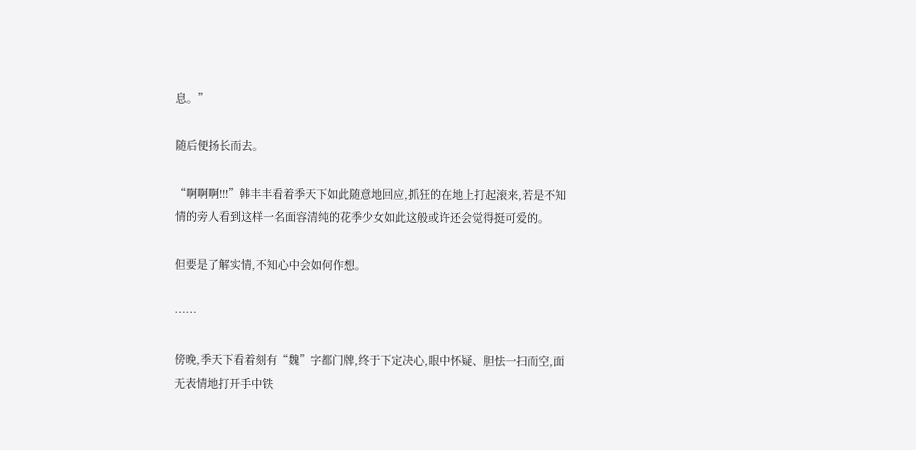息。”

随后便扬长而去。

“啊啊啊!!!”韩丰丰看着季天下如此随意地回应,抓狂的在地上打起滚来,若是不知情的旁人看到这样一名面容清纯的花季少女如此这般或许还会觉得挺可爱的。

但要是了解实情,不知心中会如何作想。

……

傍晚,季天下看着刻有“魏”字都门牌,终于下定决心,眼中怀疑、胆怯一扫而空,面无表情地打开手中铁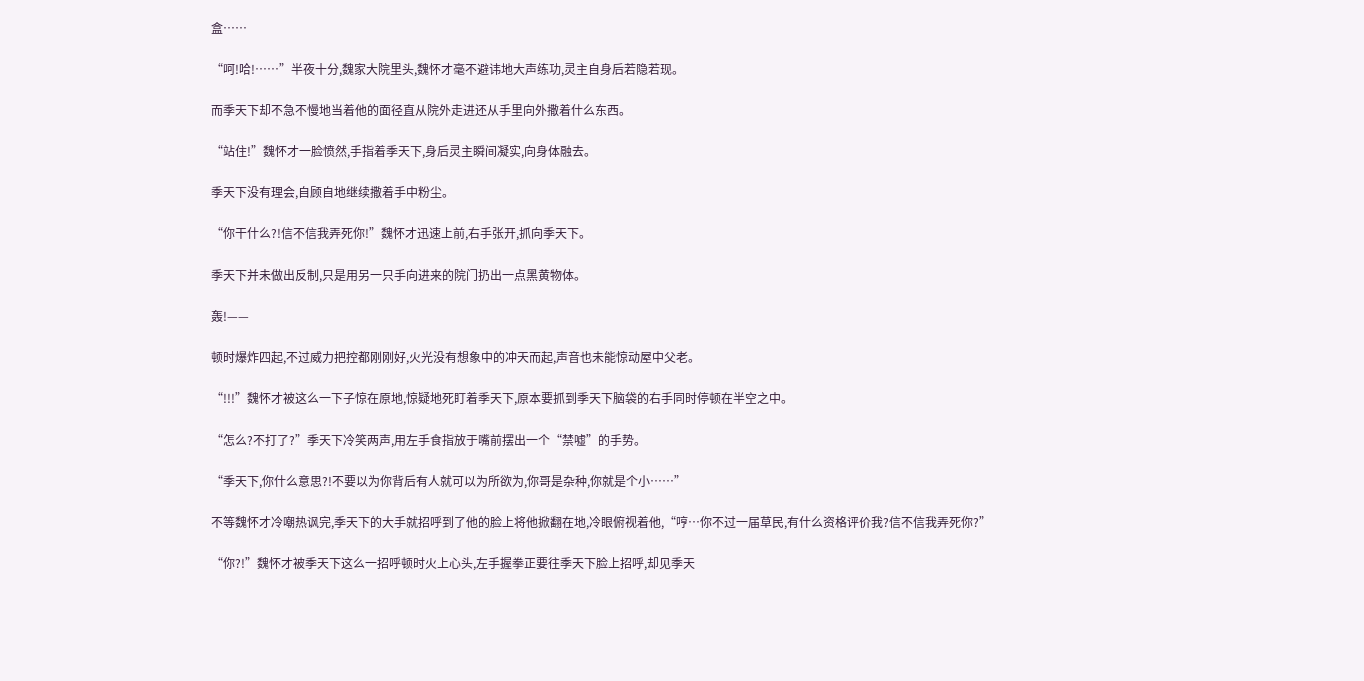盒……

“呵!哈!……”半夜十分,魏家大院里头,魏怀才毫不避讳地大声练功,灵主自身后若隐若现。

而季天下却不急不慢地当着他的面径直从院外走进还从手里向外撒着什么东西。

“站住!”魏怀才一脸愤然,手指着季天下,身后灵主瞬间凝实,向身体融去。

季天下没有理会,自顾自地继续撒着手中粉尘。

“你干什么?!信不信我弄死你!”魏怀才迅速上前,右手张开,抓向季天下。

季天下并未做出反制,只是用另一只手向进来的院门扔出一点黑黄物体。

轰!——

顿时爆炸四起,不过威力把控都刚刚好,火光没有想象中的冲天而起,声音也未能惊动屋中父老。

“!!!”魏怀才被这么一下子惊在原地,惊疑地死盯着季天下,原本要抓到季天下脑袋的右手同时停顿在半空之中。

“怎么?不打了?”季天下冷笑两声,用左手食指放于嘴前摆出一个“禁嘘”的手势。

“季天下,你什么意思?!不要以为你背后有人就可以为所欲为,你哥是杂种,你就是个小……”

不等魏怀才冷嘲热讽完,季天下的大手就招呼到了他的脸上将他掀翻在地,冷眼俯视着他,“哼…你不过一届草民,有什么资格评价我?信不信我弄死你?”

“你?!”魏怀才被季天下这么一招呼顿时火上心头,左手握拳正要往季天下脸上招呼,却见季天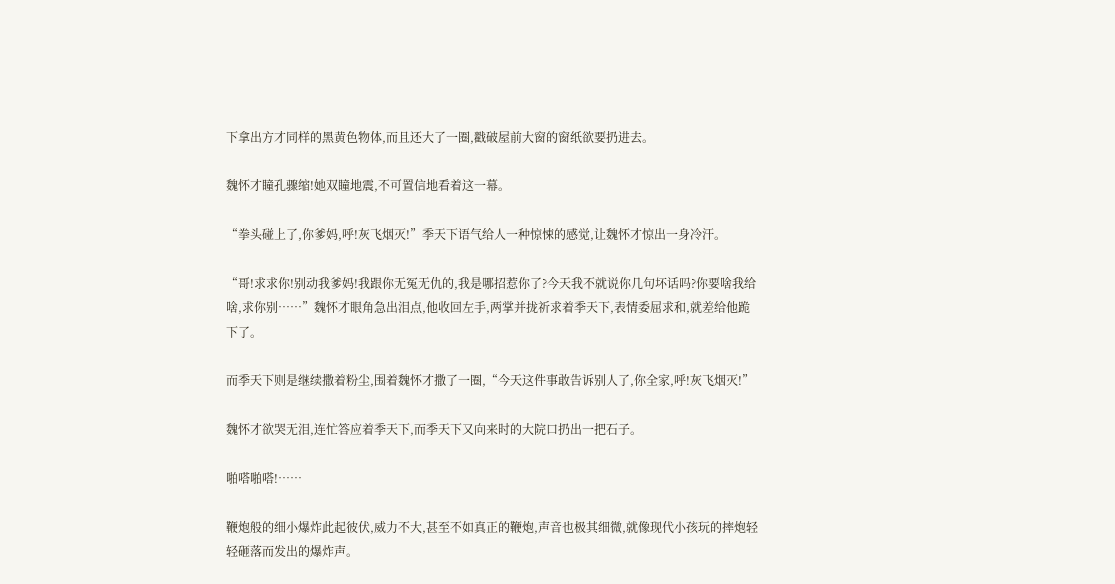下拿出方才同样的黑黄色物体,而且还大了一圈,戳破屋前大窗的窗纸欲要扔进去。

魏怀才瞳孔骤缩!她双瞳地震,不可置信地看着这一幕。

“拳头碰上了,你爹妈,呼!灰飞烟灭!”季天下语气给人一种惊悚的感觉,让魏怀才惊出一身冷汗。

“哥!求求你!别动我爹妈!我跟你无冤无仇的,我是哪招惹你了?今天我不就说你几句坏话吗?你要啥我给啥,求你别……”魏怀才眼角急出泪点,他收回左手,两掌并拢祈求着季天下,表情委屈求和,就差给他跪下了。

而季天下则是继续撒着粉尘,围着魏怀才撒了一圈,“今天这件事敢告诉别人了,你全家,呼!灰飞烟灭!”

魏怀才欲哭无泪,连忙答应着季天下,而季天下又向来时的大院口扔出一把石子。

啪嗒啪嗒!……

鞭炮般的细小爆炸此起彼伏,威力不大,甚至不如真正的鞭炮,声音也极其细微,就像现代小孩玩的摔炮轻轻砸落而发出的爆炸声。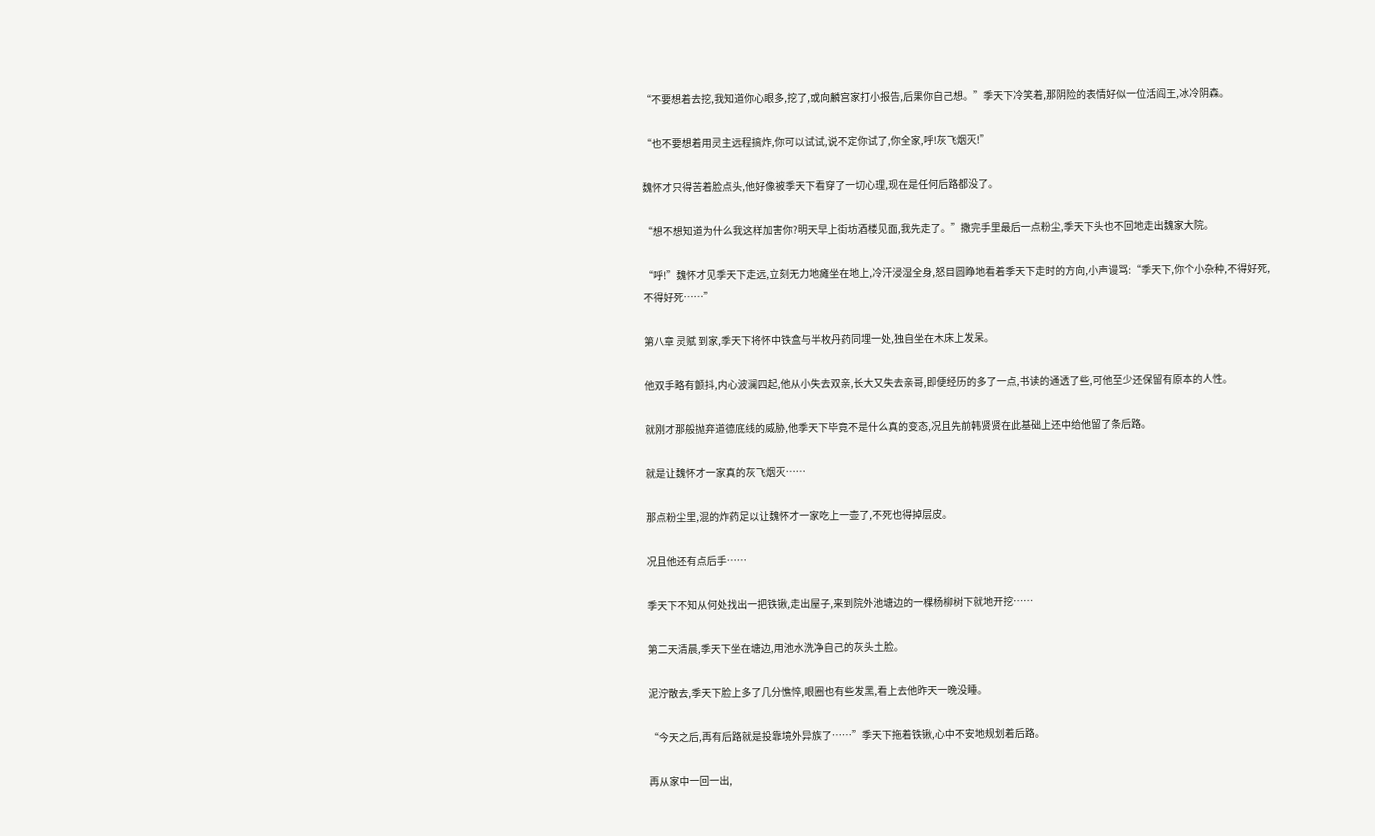“不要想着去挖,我知道你心眼多,挖了,或向麟宫家打小报告,后果你自己想。”季天下冷笑着,那阴险的表情好似一位活阎王,冰冷阴森。

“也不要想着用灵主远程搞炸,你可以试试,说不定你试了,你全家,呼!灰飞烟灭!”

魏怀才只得苦着脸点头,他好像被季天下看穿了一切心理,现在是任何后路都没了。

“想不想知道为什么我这样加害你?明天早上街坊酒楼见面,我先走了。”撒完手里最后一点粉尘,季天下头也不回地走出魏家大院。

“呼!”魏怀才见季天下走远,立刻无力地瘫坐在地上,冷汗浸湿全身,怒目圆睁地看着季天下走时的方向,小声谩骂:“季天下,你个小杂种,不得好死,不得好死……”

第八章 灵赋 到家,季天下将怀中铁盒与半枚丹药同埋一处,独自坐在木床上发呆。

他双手略有颤抖,内心波澜四起,他从小失去双亲,长大又失去亲哥,即便经历的多了一点,书读的通透了些,可他至少还保留有原本的人性。

就刚才那般抛弃道德底线的威胁,他季天下毕竟不是什么真的变态,况且先前韩贤贤在此基础上还中给他留了条后路。

就是让魏怀才一家真的灰飞烟灭……

那点粉尘里,混的炸药足以让魏怀才一家吃上一壶了,不死也得掉层皮。

况且他还有点后手……

季天下不知从何处找出一把铁锹,走出屋子,来到院外池塘边的一棵杨柳树下就地开挖……

第二天清晨,季天下坐在塘边,用池水洗净自己的灰头土脸。

泥泞散去,季天下脸上多了几分憔悴,眼圈也有些发黑,看上去他昨天一晚没睡。

“今天之后,再有后路就是投靠境外异族了……”季天下拖着铁锹,心中不安地规划着后路。

再从家中一回一出,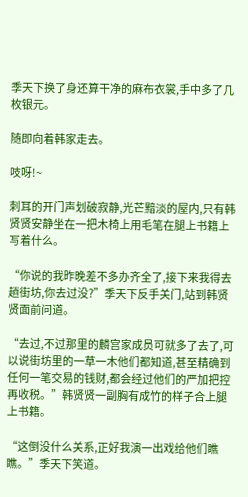季天下换了身还算干净的麻布衣裳,手中多了几枚银元。

随即向着韩家走去。

吱呀!~

刺耳的开门声划破寂静,光芒黯淡的屋内,只有韩贤贤安静坐在一把木椅上用毛笔在腿上书籍上写着什么。

“你说的我昨晚差不多办齐全了,接下来我得去趟街坊,你去过没?”季天下反手关门,站到韩贤贤面前问道。

“去过,不过那里的麟宫家成员可就多了去了,可以说街坊里的一草一木他们都知道,甚至精确到任何一笔交易的钱财,都会经过他们的严加把控再收税。”韩贤贤一副胸有成竹的样子合上腿上书籍。

“这倒没什么关系,正好我演一出戏给他们瞧瞧。”季天下笑道。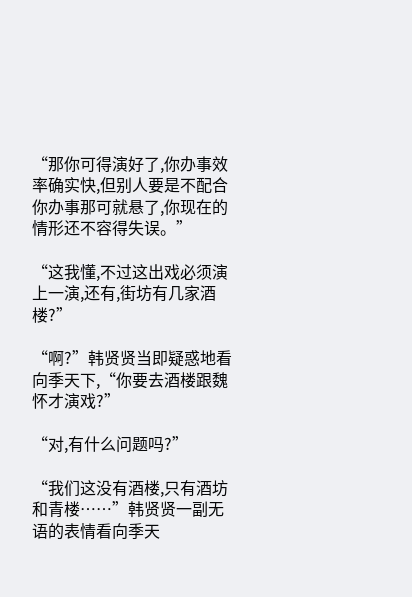“那你可得演好了,你办事效率确实快,但别人要是不配合你办事那可就悬了,你现在的情形还不容得失误。”

“这我懂,不过这出戏必须演上一演,还有,街坊有几家酒楼?”

“啊?”韩贤贤当即疑惑地看向季天下,“你要去酒楼跟魏怀才演戏?”

“对,有什么问题吗?”

“我们这没有酒楼,只有酒坊和青楼……”韩贤贤一副无语的表情看向季天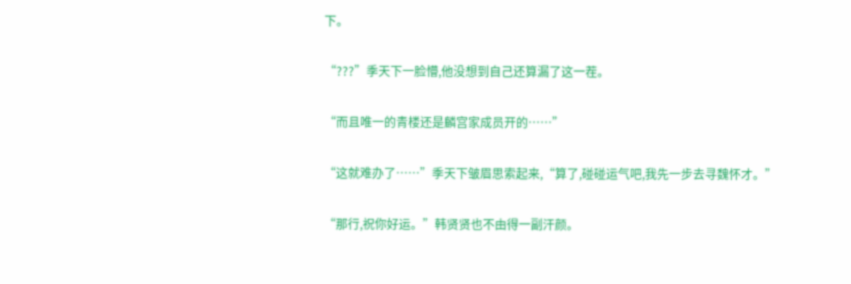下。

“???”季天下一脸懵,他没想到自己还算漏了这一茬。

“而且唯一的青楼还是麟宫家成员开的……”

“这就难办了……”季天下皱眉思索起来,“算了,碰碰运气吧,我先一步去寻魏怀才。”

“那行,祝你好运。”韩贤贤也不由得一副汗颜。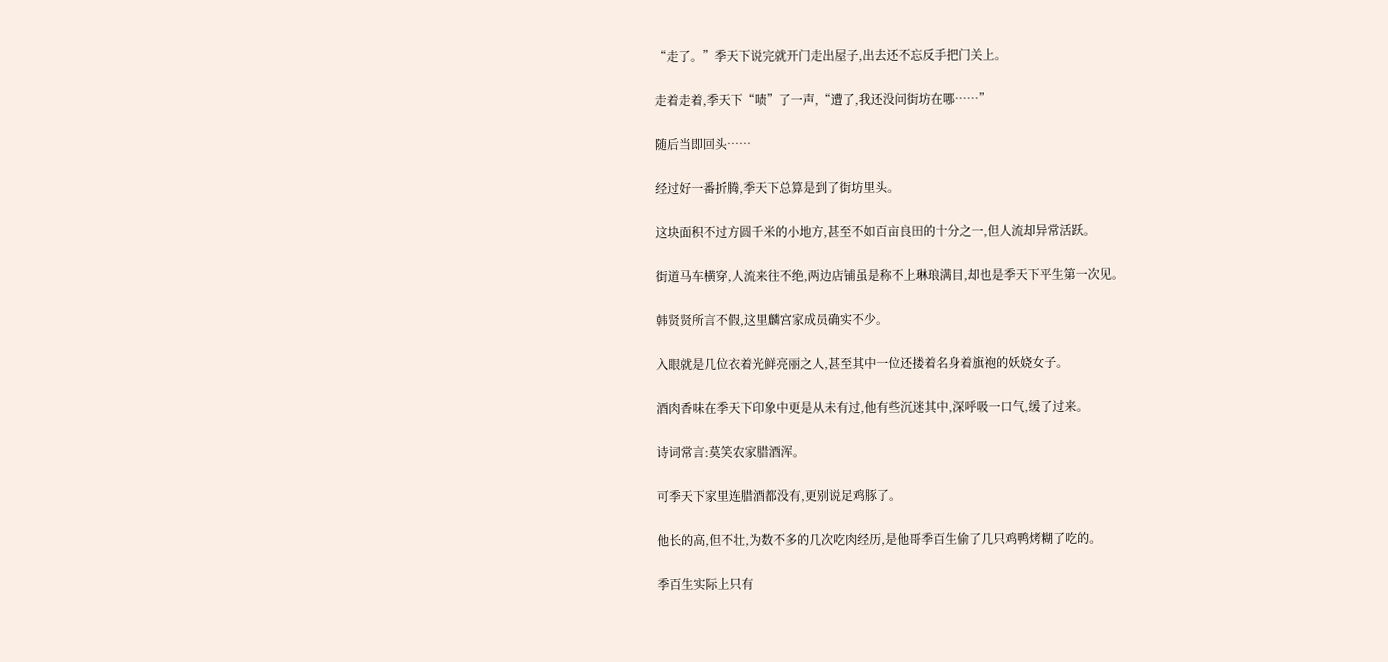“走了。”季天下说完就开门走出屋子,出去还不忘反手把门关上。

走着走着,季天下“啧”了一声,“遭了,我还没问街坊在哪……”

随后当即回头……

经过好一番折腾,季天下总算是到了街坊里头。

这块面积不过方圆千米的小地方,甚至不如百亩良田的十分之一,但人流却异常活跃。

街道马车横穿,人流来往不绝,两边店铺虽是称不上琳琅满目,却也是季天下平生第一次见。

韩贤贤所言不假,这里麟宫家成员确实不少。

入眼就是几位衣着光鲜亮丽之人,甚至其中一位还搂着名身着旗袍的妖娆女子。

酒肉香味在季天下印象中更是从未有过,他有些沉迷其中,深呼吸一口气,缓了过来。

诗词常言:莫笑农家腊酒浑。

可季天下家里连腊酒都没有,更别说足鸡豚了。

他长的高,但不壮,为数不多的几次吃肉经历,是他哥季百生偷了几只鸡鸭烤糊了吃的。

季百生实际上只有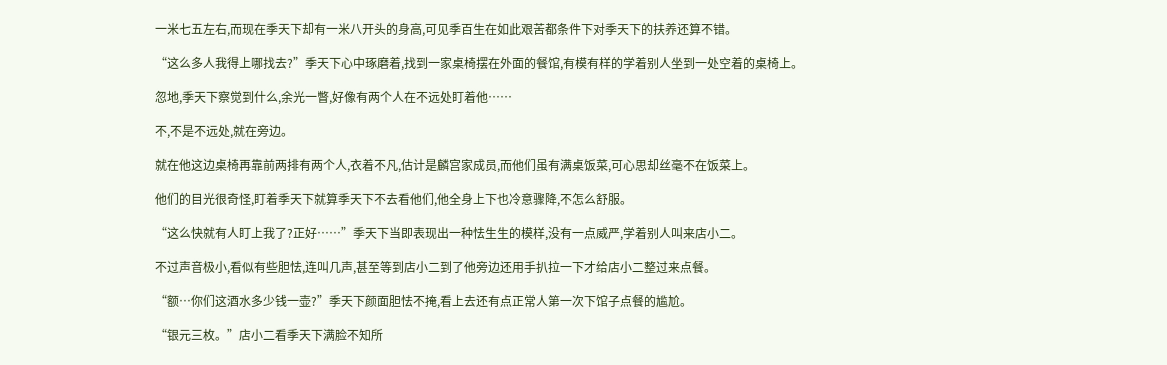一米七五左右,而现在季天下却有一米八开头的身高,可见季百生在如此艰苦都条件下对季天下的扶养还算不错。

“这么多人我得上哪找去?”季天下心中琢磨着,找到一家桌椅摆在外面的餐馆,有模有样的学着别人坐到一处空着的桌椅上。

忽地,季天下察觉到什么,余光一瞥,好像有两个人在不远处盯着他……

不,不是不远处,就在旁边。

就在他这边桌椅再靠前两排有两个人,衣着不凡,估计是麟宫家成员,而他们虽有满桌饭菜,可心思却丝毫不在饭菜上。

他们的目光很奇怪,盯着季天下就算季天下不去看他们,他全身上下也冷意骤降,不怎么舒服。

“这么快就有人盯上我了?正好……”季天下当即表现出一种怯生生的模样,没有一点威严,学着别人叫来店小二。

不过声音极小,看似有些胆怯,连叫几声,甚至等到店小二到了他旁边还用手扒拉一下才给店小二整过来点餐。

“额…你们这酒水多少钱一壶?”季天下颜面胆怯不掩,看上去还有点正常人第一次下馆子点餐的尴尬。

“银元三枚。”店小二看季天下满脸不知所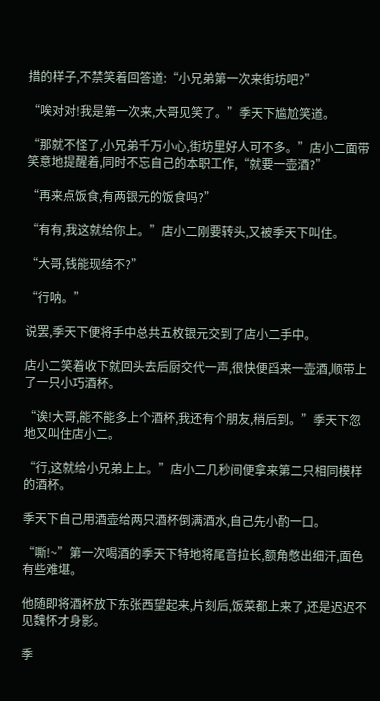措的样子,不禁笑着回答道:“小兄弟第一次来街坊吧?”

“唉对对!我是第一次来,大哥见笑了。”季天下尴尬笑道。

“那就不怪了,小兄弟千万小心,街坊里好人可不多。”店小二面带笑意地提醒着,同时不忘自己的本职工作,“就要一壶酒?”

“再来点饭食,有两银元的饭食吗?”

“有有,我这就给你上。”店小二刚要转头,又被季天下叫住。

“大哥,钱能现结不?”

“行呐。”

说罢,季天下便将手中总共五枚银元交到了店小二手中。

店小二笑着收下就回头去后厨交代一声,很快便舀来一壶酒,顺带上了一只小巧酒杯。

“诶!大哥,能不能多上个酒杯,我还有个朋友,稍后到。”季天下忽地又叫住店小二。

“行,这就给小兄弟上上。”店小二几秒间便拿来第二只相同模样的酒杯。

季天下自己用酒壶给两只酒杯倒满酒水,自己先小酌一口。

“嘶!~”第一次喝酒的季天下特地将尾音拉长,额角憋出细汗,面色有些难堪。

他随即将酒杯放下东张西望起来,片刻后,饭菜都上来了,还是迟迟不见魏怀才身影。

季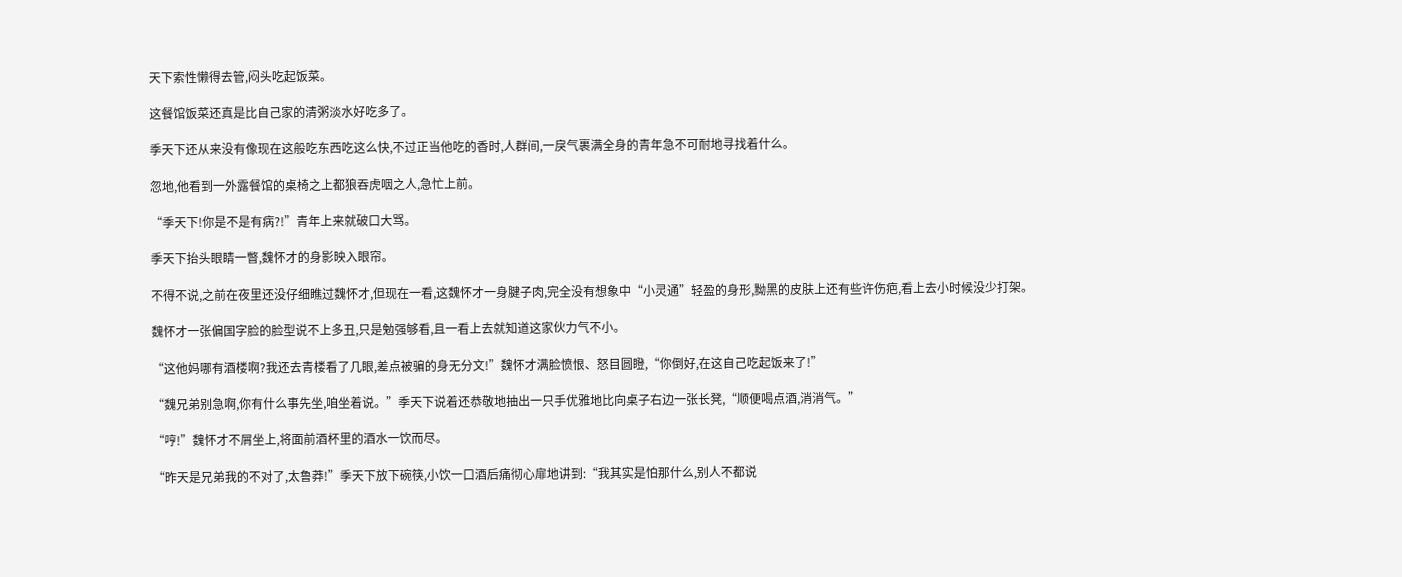天下索性懒得去管,闷头吃起饭菜。

这餐馆饭菜还真是比自己家的清粥淡水好吃多了。

季天下还从来没有像现在这般吃东西吃这么快,不过正当他吃的香时,人群间,一戾气裹满全身的青年急不可耐地寻找着什么。

忽地,他看到一外露餐馆的桌椅之上都狼吞虎咽之人,急忙上前。

“季天下!你是不是有病?!”青年上来就破口大骂。

季天下抬头眼睛一瞥,魏怀才的身影映入眼帘。

不得不说,之前在夜里还没仔细瞧过魏怀才,但现在一看,这魏怀才一身腱子肉,完全没有想象中“小灵通”轻盈的身形,黝黑的皮肤上还有些许伤疤,看上去小时候没少打架。

魏怀才一张偏国字脸的脸型说不上多丑,只是勉强够看,且一看上去就知道这家伙力气不小。

“这他妈哪有酒楼啊?我还去青楼看了几眼,差点被骗的身无分文!”魏怀才满脸愤恨、怒目圆瞪,“你倒好,在这自己吃起饭来了!”

“魏兄弟别急啊,你有什么事先坐,咱坐着说。”季天下说着还恭敬地抽出一只手优雅地比向桌子右边一张长凳,“顺便喝点酒,消消气。”

“哼!”魏怀才不屑坐上,将面前酒杯里的酒水一饮而尽。

“昨天是兄弟我的不对了,太鲁莽!”季天下放下碗筷,小饮一口酒后痛彻心扉地讲到:“我其实是怕那什么,别人不都说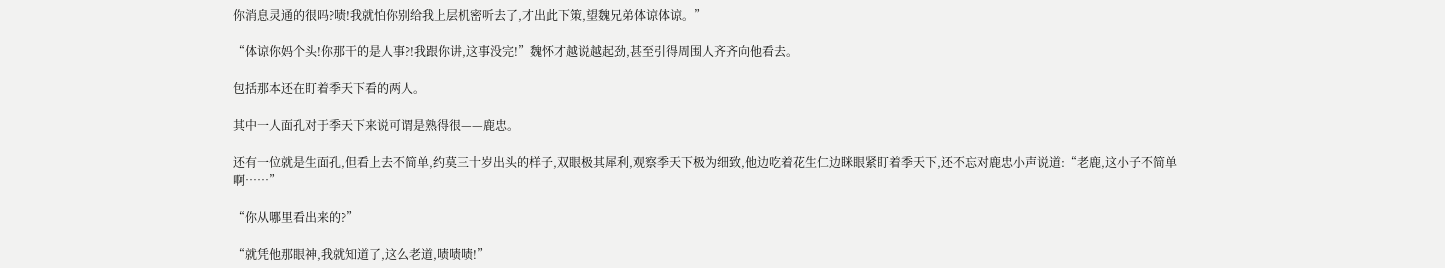你消息灵通的很吗?啧!我就怕你别给我上层机密听去了,才出此下策,望魏兄弟体谅体谅。”

“体谅你妈个头!你那干的是人事?!我跟你讲,这事没完!”魏怀才越说越起劲,甚至引得周围人齐齐向他看去。

包括那本还在盯着季天下看的两人。

其中一人面孔对于季天下来说可谓是熟得很——鹿忠。

还有一位就是生面孔,但看上去不简单,约莫三十岁出头的样子,双眼极其犀利,观察季天下极为细致,他边吃着花生仁边眯眼紧盯着季天下,还不忘对鹿忠小声说道:“老鹿,这小子不简单啊……”

“你从哪里看出来的?”

“就凭他那眼神,我就知道了,这么老道,啧啧啧!”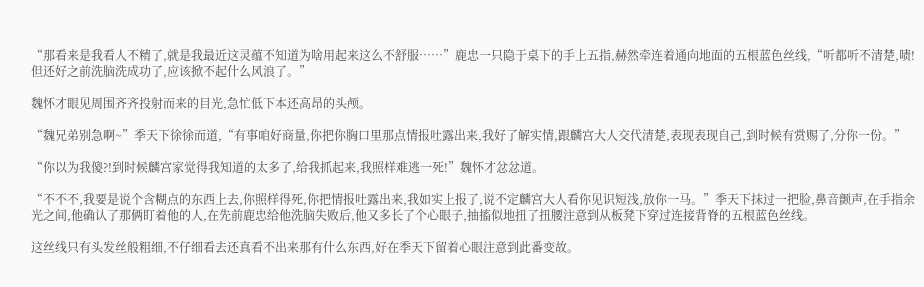“那看来是我看人不精了,就是我最近这灵蕴不知道为啥用起来这么不舒服……”鹿忠一只隐于桌下的手上五指,赫然牵连着通向地面的五根蓝色丝线,“听都听不清楚,啧!但还好之前洗脑洗成功了,应该掀不起什么风浪了。”

魏怀才眼见周围齐齐投射而来的目光,急忙低下本还高昂的头颅。

“魏兄弟别急啊~”季天下徐徐而道,“有事咱好商量,你把你胸口里那点情报吐露出来,我好了解实情,跟麟宫大人交代清楚,表现表现自己,到时候有赏赐了,分你一份。”

“你以为我傻?!到时候麟宫家觉得我知道的太多了,给我抓起来,我照样难逃一死!”魏怀才忿忿道。

“不不不,我要是说个含糊点的东西上去,你照样得死,你把情报吐露出来,我如实上报了,说不定麟宫大人看你见识短浅,放你一马。”季天下抹过一把脸,鼻音颤声,在手指余光之间,他确认了那俩盯着他的人,在先前鹿忠给他洗脑失败后,他又多长了个心眼子,抽搐似地扭了扭腰注意到从板凳下穿过连接背脊的五根蓝色丝线。

这丝线只有头发丝般粗细,不仔细看去还真看不出来那有什么东西,好在季天下留着心眼注意到此番变故。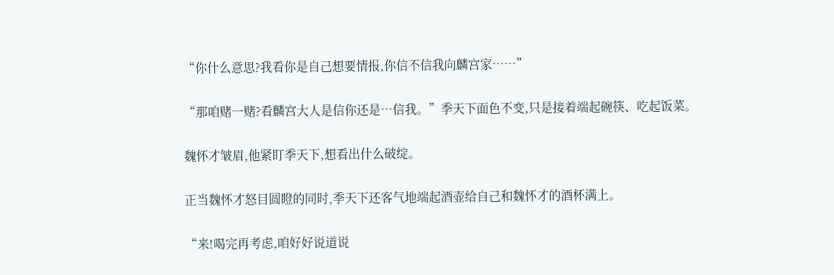“你什么意思?我看你是自己想要情报,你信不信我向麟宫家……”

“那咱赌一赌?看麟宫大人是信你还是…信我。”季天下面色不变,只是接着端起碗筷、吃起饭菜。

魏怀才皱眉,他紧盯季天下,想看出什么破绽。

正当魏怀才怒目圆瞪的同时,季天下还客气地端起酒壶给自己和魏怀才的酒杯满上。

“来!喝完再考虑,咱好好说道说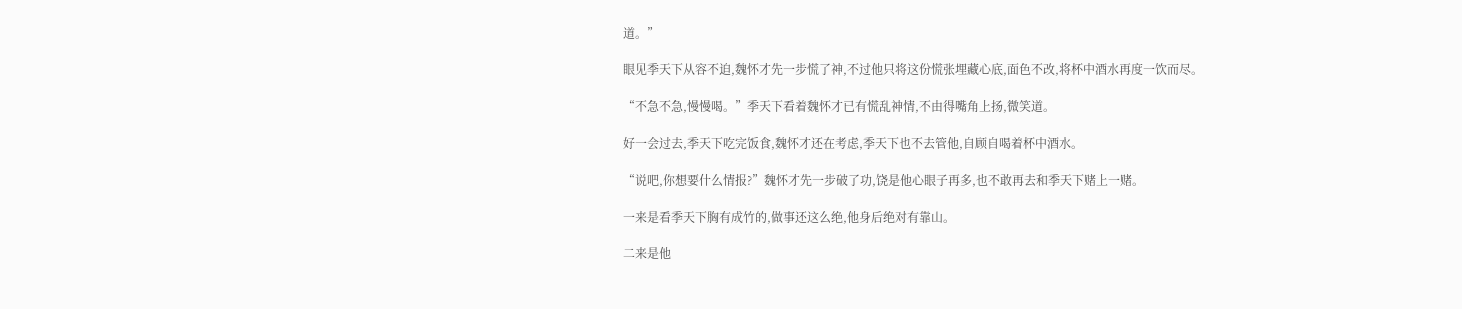道。”

眼见季天下从容不迫,魏怀才先一步慌了神,不过他只将这份慌张埋藏心底,面色不改,将杯中酒水再度一饮而尽。

“不急不急,慢慢喝。”季天下看着魏怀才已有慌乱神情,不由得嘴角上扬,微笑道。

好一会过去,季天下吃完饭食,魏怀才还在考虑,季天下也不去管他,自顾自喝着杯中酒水。

“说吧,你想要什么情报?”魏怀才先一步破了功,饶是他心眼子再多,也不敢再去和季天下赌上一赌。

一来是看季天下胸有成竹的,做事还这么绝,他身后绝对有靠山。

二来是他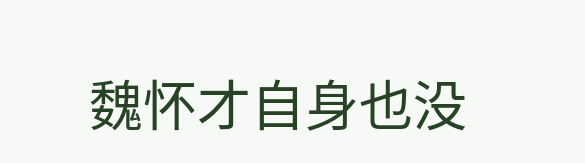魏怀才自身也没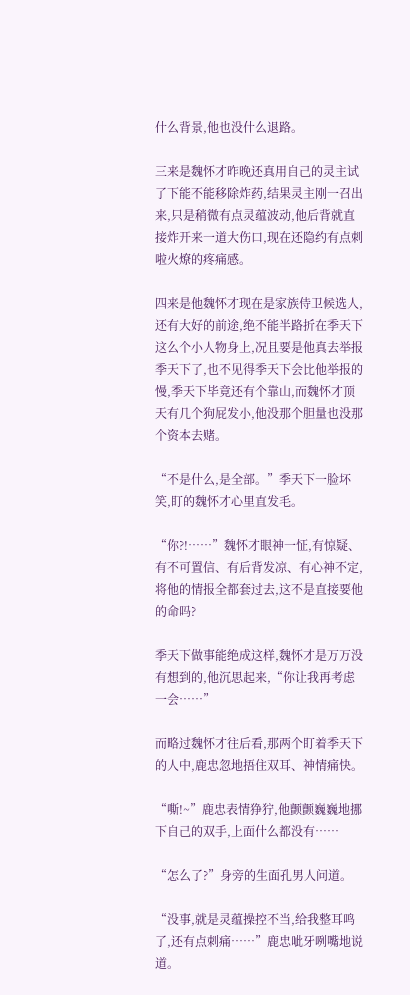什么背景,他也没什么退路。

三来是魏怀才昨晚还真用自己的灵主试了下能不能移除炸药,结果灵主刚一召出来,只是稍微有点灵蕴波动,他后背就直接炸开来一道大伤口,现在还隐约有点刺啦火燎的疼痛感。

四来是他魏怀才现在是家族侍卫候选人,还有大好的前途,绝不能半路折在季天下这么个小人物身上,况且要是他真去举报季天下了,也不见得季天下会比他举报的慢,季天下毕竟还有个靠山,而魏怀才顶天有几个狗屁发小,他没那个胆量也没那个资本去赌。

“不是什么,是全部。”季天下一脸坏笑,盯的魏怀才心里直发毛。

“你?!……”魏怀才眼神一怔,有惊疑、有不可置信、有后背发凉、有心神不定,将他的情报全都套过去,这不是直接要他的命吗?

季天下做事能绝成这样,魏怀才是万万没有想到的,他沉思起来,“你让我再考虑一会……”

而略过魏怀才往后看,那两个盯着季天下的人中,鹿忠忽地捂住双耳、神情痛快。

“嘶!~”鹿忠表情狰狞,他颤颤巍巍地挪下自己的双手,上面什么都没有……

“怎么了?”身旁的生面孔男人问道。

“没事,就是灵蕴操控不当,给我整耳鸣了,还有点刺痛……”鹿忠呲牙咧嘴地说道。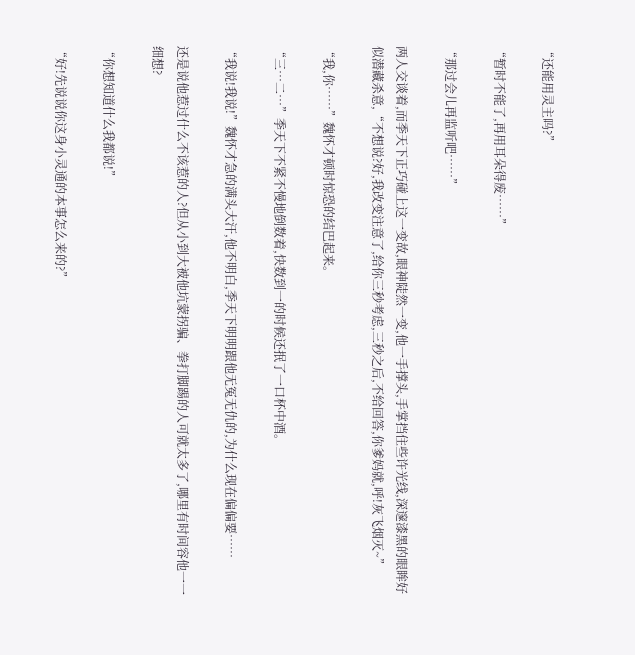“还能用灵主吗?”

“暂时不能了,再用耳朵得废……”

“那过会儿再监听吧……”

两人交谈着,而季天下正巧碰上这一变故,眼神陡然一变,他一手撑头,手掌挡住些许光线,深邃漆黑的眼眸好似潜藏杀意,“不想说?好,我改变注意了,给你三秒考虑,三秒之后,不给回答,你爹妈就,呼!灰飞烟灭~”

“我,你……”魏怀才顿时惊恐的结巴起来。

“三…二…”季天下不紧不慢地倒数着,快数到一的时候还抿了一口杯中酒。

“我说!我说!”魏怀才急的满头大汗,他不明白,季天下明明跟他无冤无仇的,为什么现在偏偏要……

还是说他惹过什么不该惹的人?但从小到大被他坑蒙拐骗、拳打脚踢的人可就太多了,哪里有时间容他一一细想?

“你想知道什么我都说!”

“好!先说说你这身小灵通的本事怎么来的?”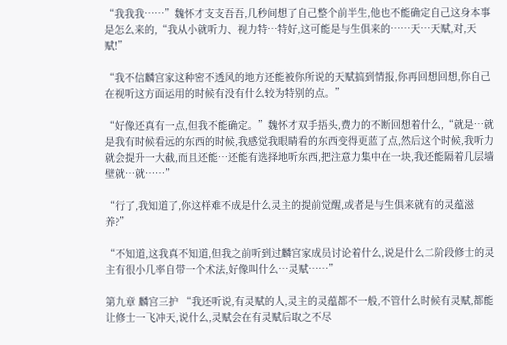“我我我……”魏怀才支支吾吾,几秒间想了自己整个前半生,他也不能确定自己这身本事是怎么来的,“我从小就听力、视力特…特好,这可能是与生俱来的……天…天赋,对,天赋!”

“我不信麟宫家这种密不透风的地方还能被你所说的天赋搞到情报,你再回想回想,你自己在视听这方面运用的时候有没有什么较为特别的点。”

“好像还真有一点,但我不能确定。”魏怀才双手捂头,费力的不断回想着什么,“就是…就是我有时候看远的东西的时候,我感觉我眼睛看的东西变得更蓝了点,然后这个时候,我听力就会提升一大截,而且还能…还能有选择地听东西,把注意力集中在一块,我还能隔着几层墙壁就…就……”

“行了,我知道了,你这样难不成是什么灵主的提前觉醒,或者是与生俱来就有的灵蕴滋养?”

“不知道,这我真不知道,但我之前听到过麟宫家成员讨论着什么,说是什么二阶段修士的灵主有很小几率自带一个术法,好像叫什么…灵赋……”

第九章 麟宫三护 “我还听说,有灵赋的人,灵主的灵蕴都不一般,不管什么时候有灵赋,都能让修士一飞冲天,说什么,灵赋会在有灵赋后取之不尽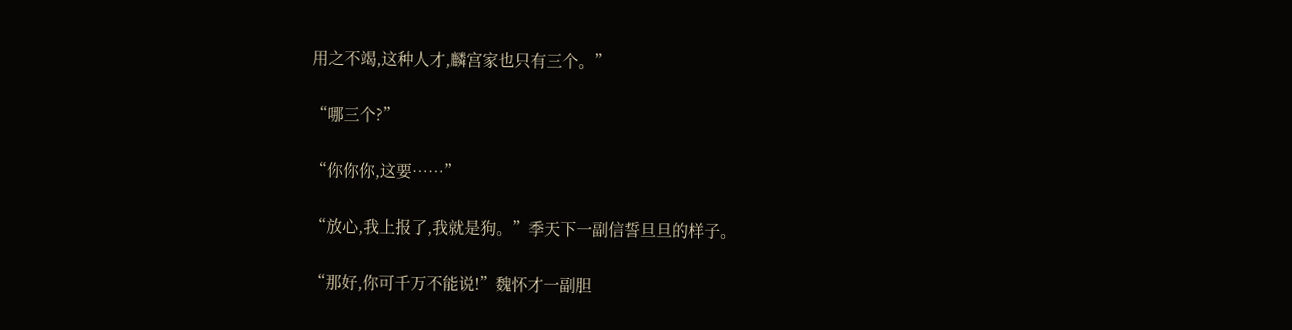用之不竭,这种人才,麟宫家也只有三个。”

“哪三个?”

“你你你,这要……”

“放心,我上报了,我就是狗。”季天下一副信誓旦旦的样子。

“那好,你可千万不能说!”魏怀才一副胆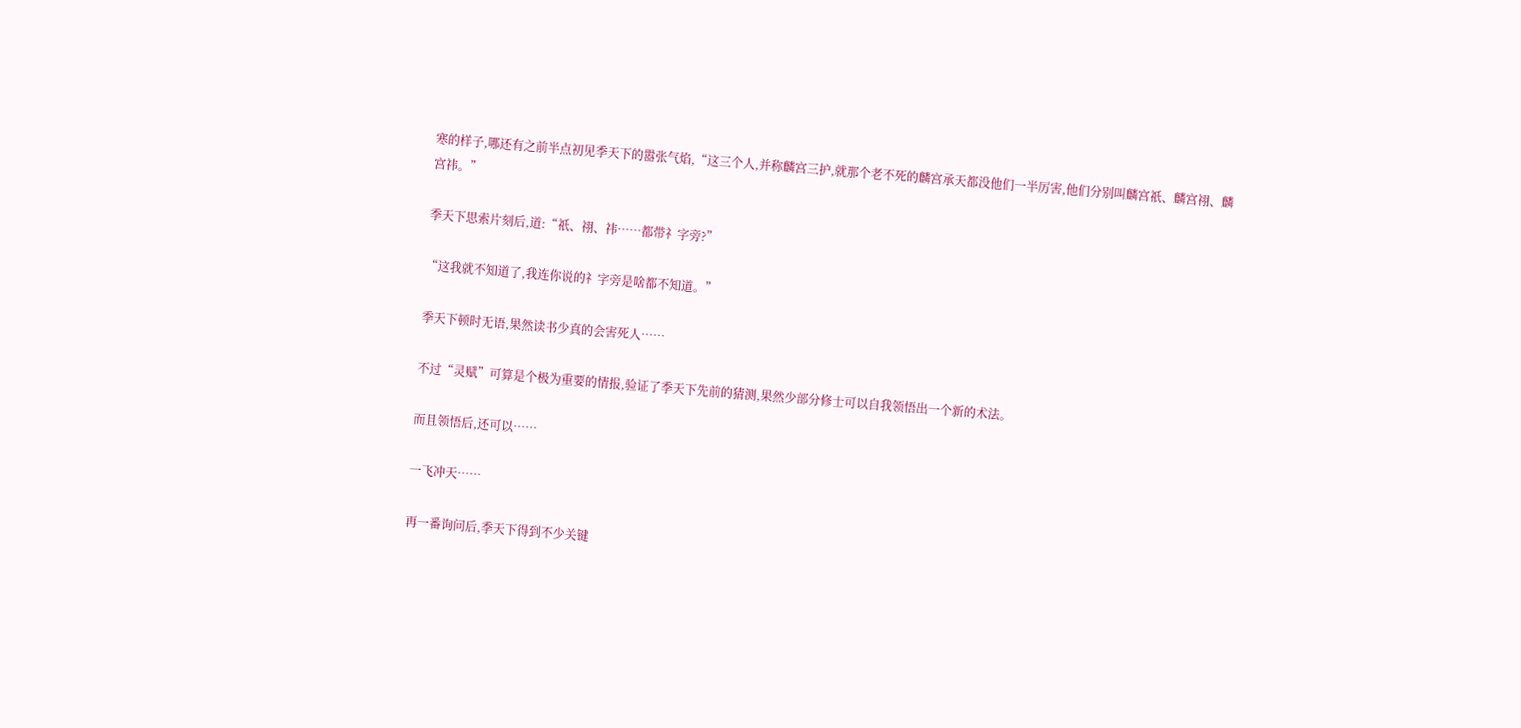寒的样子,哪还有之前半点初见季天下的嚣张气焰,“这三个人,并称麟宫三护,就那个老不死的麟宫承天都没他们一半厉害,他们分别叫麟宫祇、麟宫祤、麟宫祎。”

季天下思索片刻后,道:“祇、祤、祎……都带礻字旁?”

“这我就不知道了,我连你说的礻字旁是啥都不知道。”

季天下顿时无语,果然读书少真的会害死人……

不过“灵赋”可算是个极为重要的情报,验证了季天下先前的猜测,果然少部分修士可以自我领悟出一个新的术法。

而且领悟后,还可以……

一飞冲天……

再一番询问后,季天下得到不少关键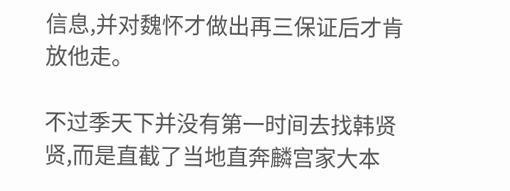信息,并对魏怀才做出再三保证后才肯放他走。

不过季天下并没有第一时间去找韩贤贤,而是直截了当地直奔麟宫家大本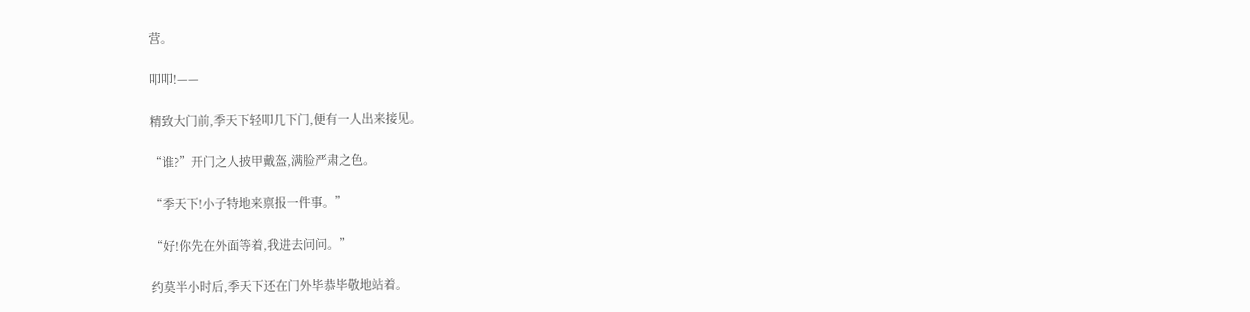营。

叩叩!——

精致大门前,季天下轻叩几下门,便有一人出来接见。

“谁?”开门之人披甲戴盔,满脸严肃之色。

“季天下!小子特地来禀报一件事。”

“好!你先在外面等着,我进去问问。”

约莫半小时后,季天下还在门外毕恭毕敬地站着。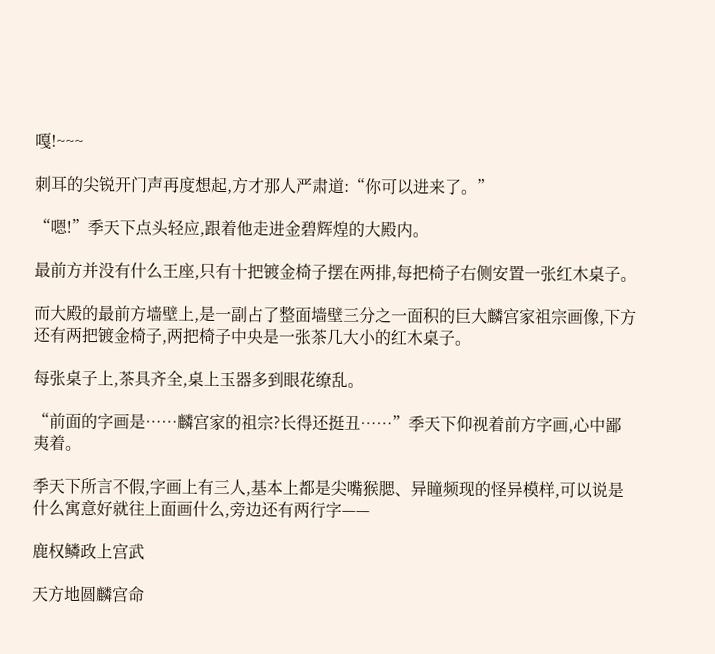嘎!~~~

刺耳的尖锐开门声再度想起,方才那人严肃道:“你可以进来了。”

“嗯!”季天下点头轻应,跟着他走进金碧辉煌的大殿内。

最前方并没有什么王座,只有十把镀金椅子摆在两排,每把椅子右侧安置一张红木桌子。

而大殿的最前方墙壁上,是一副占了整面墙壁三分之一面积的巨大麟宫家祖宗画像,下方还有两把镀金椅子,两把椅子中央是一张茶几大小的红木桌子。

每张桌子上,茶具齐全,桌上玉器多到眼花缭乱。

“前面的字画是……麟宫家的祖宗?长得还挺丑……”季天下仰视着前方字画,心中鄙夷着。

季天下所言不假,字画上有三人,基本上都是尖嘴猴腮、异瞳频现的怪异模样,可以说是什么寓意好就往上面画什么,旁边还有两行字——

鹿权鳞政上宫武

天方地圆麟宫命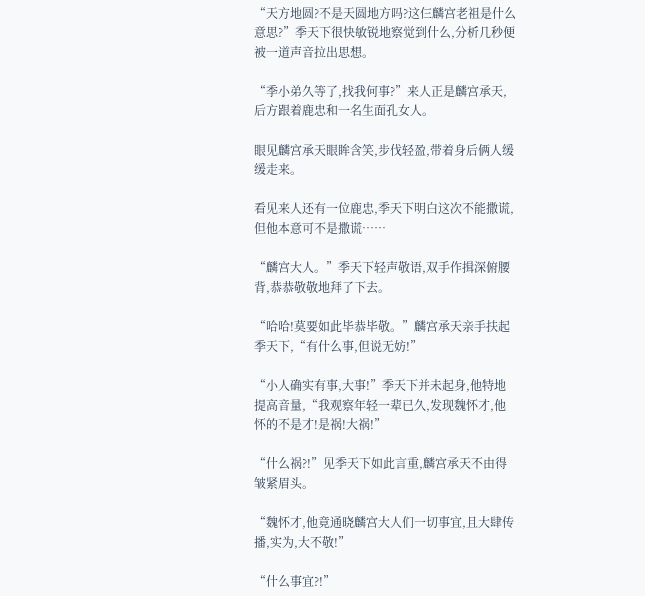“天方地圆?不是天圆地方吗?这仨麟宫老祖是什么意思?”季天下很快敏锐地察觉到什么,分析几秒便被一道声音拉出思想。

“季小弟久等了,找我何事?”来人正是麟宫承天,后方跟着鹿忠和一名生面孔女人。

眼见麟宫承天眼眸含笑,步伐轻盈,带着身后俩人缓缓走来。

看见来人还有一位鹿忠,季天下明白这次不能撒谎,但他本意可不是撒谎……

“麟宫大人。”季天下轻声敬语,双手作揖深俯腰背,恭恭敬敬地拜了下去。

“哈哈!莫要如此毕恭毕敬。”麟宫承天亲手扶起季天下,“有什么事,但说无妨!”

“小人确实有事,大事!”季天下并未起身,他特地提高音量,“我观察年轻一辈已久,发现魏怀才,他怀的不是才!是祸!大祸!”

“什么祸?!”见季天下如此言重,麟宫承天不由得皱紧眉头。

“魏怀才,他竟通晓麟宫大人们一切事宜,且大肆传播,实为,大不敬!”

“什么事宜?!”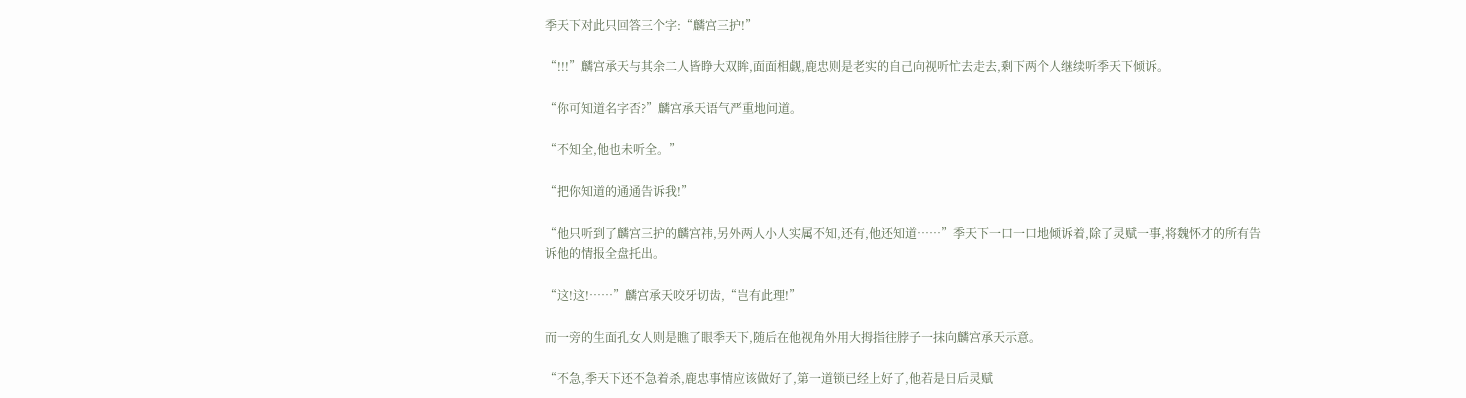季天下对此只回答三个字:“麟宫三护!”

“!!!”麟宫承天与其余二人皆睁大双眸,面面相觑,鹿忠则是老实的自己向视听忙去走去,剩下两个人继续听季天下倾诉。

“你可知道名字否?”麟宫承天语气严重地问道。

“不知全,他也未听全。”

“把你知道的通通告诉我!”

“他只听到了麟宫三护的麟宫祎,另外两人小人实属不知,还有,他还知道……”季天下一口一口地倾诉着,除了灵赋一事,将魏怀才的所有告诉他的情报全盘托出。

“这!这!……”麟宫承天咬牙切齿,“岂有此理!”

而一旁的生面孔女人则是瞧了眼季天下,随后在他视角外用大拇指往脖子一抹向麟宫承天示意。

“不急,季天下还不急着杀,鹿忠事情应该做好了,第一道锁已经上好了,他若是日后灵赋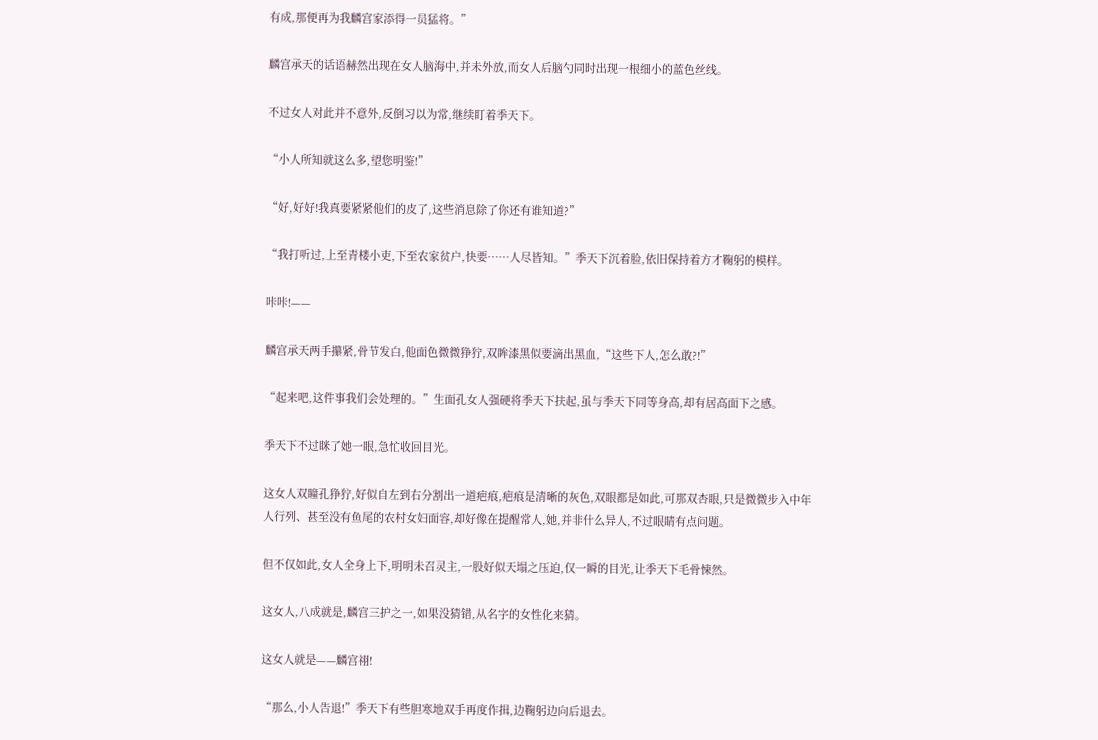有成,那便再为我麟宫家添得一员猛将。”

麟宫承天的话语赫然出现在女人脑海中,并未外放,而女人后脑勺同时出现一根细小的蓝色丝线。

不过女人对此并不意外,反倒习以为常,继续盯着季天下。

“小人所知就这么多,望您明鉴!”

“好,好好!我真要紧紧他们的皮了,这些消息除了你还有谁知道?”

“我打听过,上至青楼小吏,下至农家贫户,快要……人尽皆知。”季天下沉着脸,依旧保持着方才鞠躬的模样。

咔咔!——

麟宫承天两手攥紧,骨节发白,他面色微微狰狞,双眸漆黑似要滴出黑血,“这些下人,怎么敢?!”

“起来吧,这件事我们会处理的。”生面孔女人强硬将季天下扶起,虽与季天下同等身高,却有居高面下之感。

季天下不过眯了她一眼,急忙收回目光。

这女人双瞳孔狰狞,好似自左到右分割出一道疤痕,疤痕是清晰的灰色,双眼都是如此,可那双杏眼,只是微微步入中年人行列、甚至没有鱼尾的农村女妇面容,却好像在提醒常人,她,并非什么异人,不过眼睛有点问题。

但不仅如此,女人全身上下,明明未召灵主,一股好似天塌之压迫,仅一瞬的目光,让季天下毛骨悚然。

这女人,八成就是,麟宫三护之一,如果没猜错,从名字的女性化来猜。

这女人就是——麟宫祤!

“那么,小人告退!”季天下有些胆寒地双手再度作揖,边鞠躬边向后退去。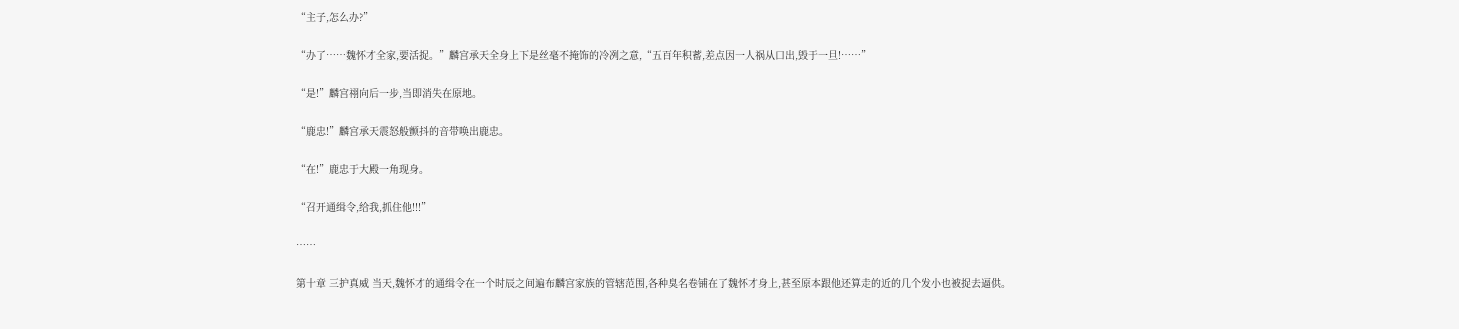“主子,怎么办?”

“办了……魏怀才全家,要活捉。”麟宫承天全身上下是丝毫不掩饰的冷冽之意,“五百年积蓄,差点因一人祸从口出,毁于一旦!……”

“是!”麟宫祤向后一步,当即消失在原地。

“鹿忠!”麟宫承天震怒般颤抖的音带唤出鹿忠。

“在!”鹿忠于大殿一角现身。

“召开通缉令,给我,抓住他!!!”

……

第十章 三护真威 当天,魏怀才的通缉令在一个时辰之间遍布麟宫家族的管辖范围,各种臭名卷铺在了魏怀才身上,甚至原本跟他还算走的近的几个发小也被捉去逼供。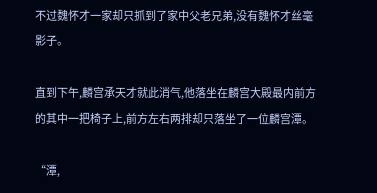不过魏怀才一家却只抓到了家中父老兄弟,没有魏怀才丝毫影子。

直到下午,麟宫承天才就此消气,他落坐在麟宫大殿最内前方的其中一把椅子上,前方左右两排却只落坐了一位麟宫潭。

“潭,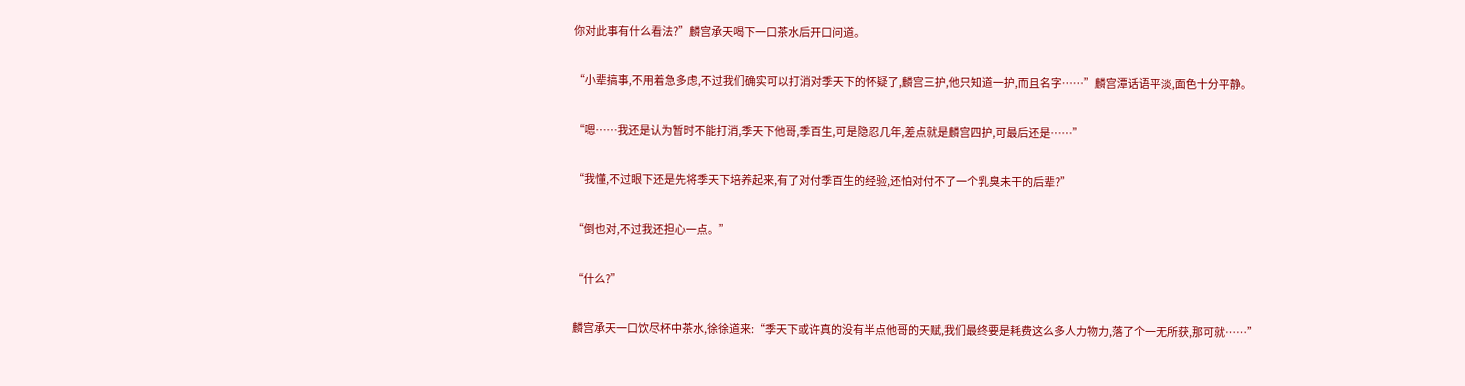你对此事有什么看法?”麟宫承天喝下一口茶水后开口问道。

“小辈搞事,不用着急多虑,不过我们确实可以打消对季天下的怀疑了,麟宫三护,他只知道一护,而且名字……”麟宫潭话语平淡,面色十分平静。

“嗯……我还是认为暂时不能打消,季天下他哥,季百生,可是隐忍几年,差点就是麟宫四护,可最后还是……”

“我懂,不过眼下还是先将季天下培养起来,有了对付季百生的经验,还怕对付不了一个乳臭未干的后辈?”

“倒也对,不过我还担心一点。”

“什么?”

麟宫承天一口饮尽杯中茶水,徐徐道来:“季天下或许真的没有半点他哥的天赋,我们最终要是耗费这么多人力物力,落了个一无所获,那可就……”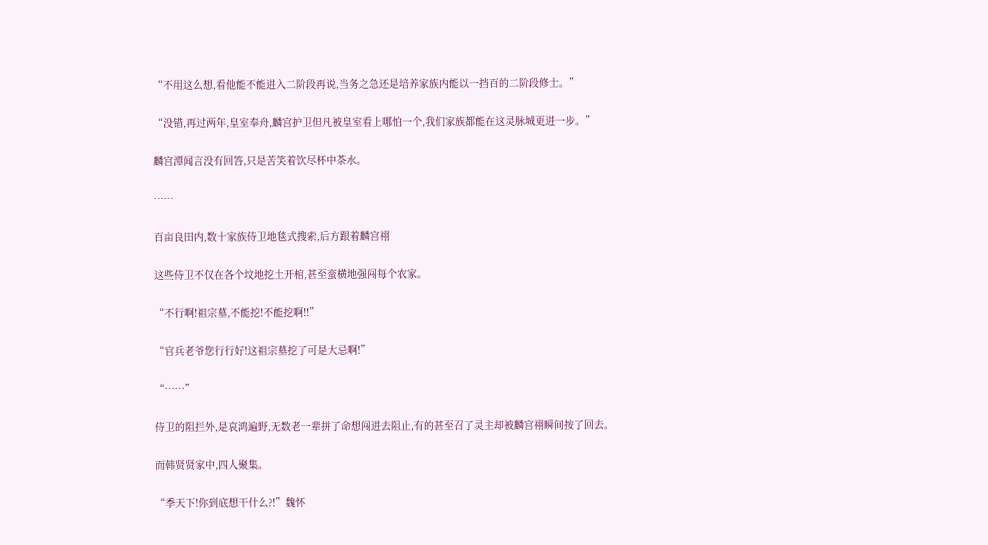“不用这么想,看他能不能进入二阶段再说,当务之急还是培养家族内能以一挡百的二阶段修士。”

“没错,再过两年,皇室奉舟,麟宫护卫但凡被皇室看上哪怕一个,我们家族都能在这灵脉城更进一步。”

麟宫潭闻言没有回答,只是苦笑着饮尽杯中茶水。

……

百亩良田内,数十家族侍卫地毯式搜索,后方跟着麟宫祤

这些侍卫不仅在各个坟地挖土开棺,甚至蛮横地强闯每个农家。

“不行啊!祖宗墓,不能挖!不能挖啊!!”

“官兵老爷您行行好!这祖宗墓挖了可是大忌啊!”

“……”

侍卫的阻拦外,是哀鸿遍野,无数老一辈拼了命想闯进去阻止,有的甚至召了灵主却被麟宫祤瞬间按了回去。

而韩贤贤家中,四人聚集。

“季天下!你到底想干什么?!”魏怀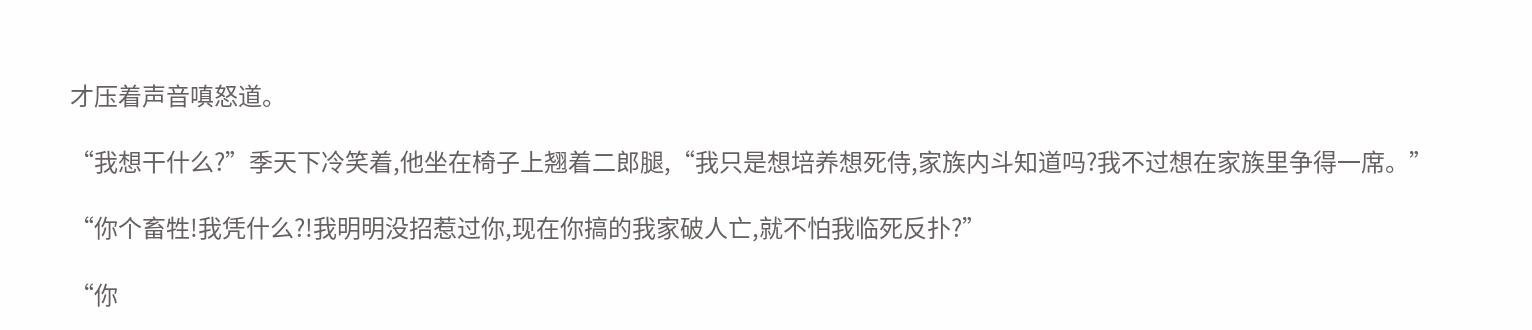才压着声音嗔怒道。

“我想干什么?”季天下冷笑着,他坐在椅子上翘着二郎腿,“我只是想培养想死侍,家族内斗知道吗?我不过想在家族里争得一席。”

“你个畜牲!我凭什么?!我明明没招惹过你,现在你搞的我家破人亡,就不怕我临死反扑?”

“你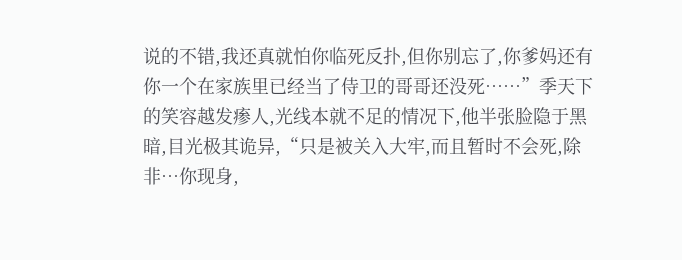说的不错,我还真就怕你临死反扑,但你别忘了,你爹妈还有你一个在家族里已经当了侍卫的哥哥还没死……”季天下的笑容越发瘆人,光线本就不足的情况下,他半张脸隐于黑暗,目光极其诡异,“只是被关入大牢,而且暂时不会死,除非…你现身,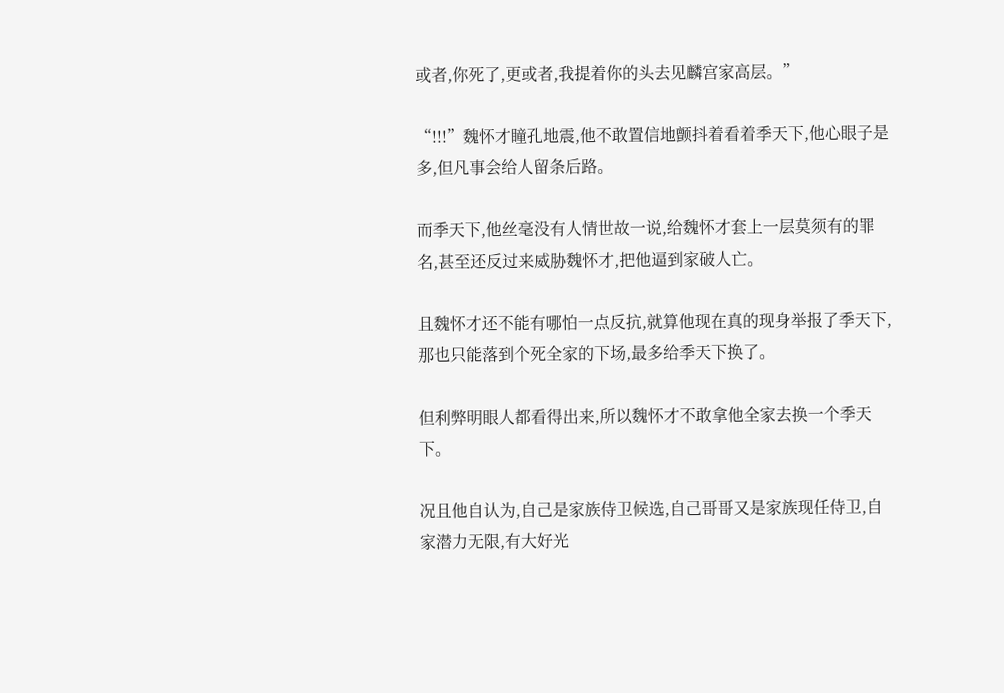或者,你死了,更或者,我提着你的头去见麟宫家高层。”

“!!!”魏怀才瞳孔地震,他不敢置信地颤抖着看着季天下,他心眼子是多,但凡事会给人留条后路。

而季天下,他丝毫没有人情世故一说,给魏怀才套上一层莫须有的罪名,甚至还反过来威胁魏怀才,把他逼到家破人亡。

且魏怀才还不能有哪怕一点反抗,就算他现在真的现身举报了季天下,那也只能落到个死全家的下场,最多给季天下换了。

但利弊明眼人都看得出来,所以魏怀才不敢拿他全家去换一个季天下。

况且他自认为,自己是家族侍卫候选,自己哥哥又是家族现任侍卫,自家潜力无限,有大好光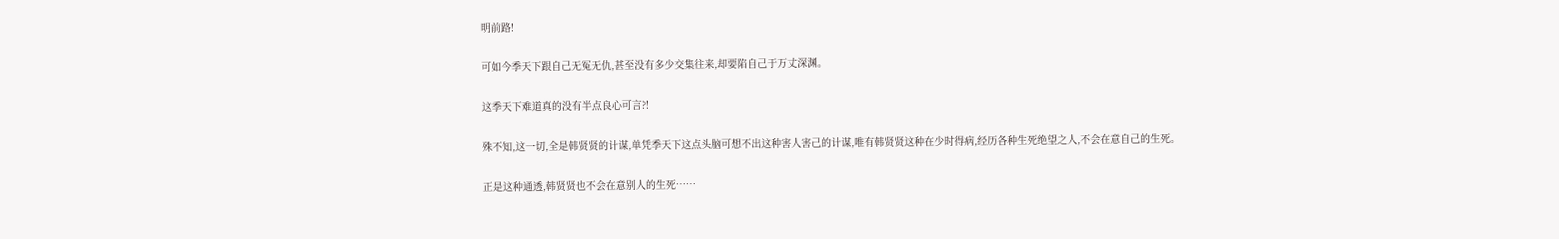明前路!

可如今季天下跟自己无冤无仇,甚至没有多少交集往来,却要陷自己于万丈深渊。

这季天下难道真的没有半点良心可言?!

殊不知,这一切,全是韩贤贤的计谋,单凭季天下这点头脑可想不出这种害人害己的计谋,唯有韩贤贤这种在少时得病,经历各种生死绝望之人,不会在意自己的生死。

正是这种通透,韩贤贤也不会在意别人的生死……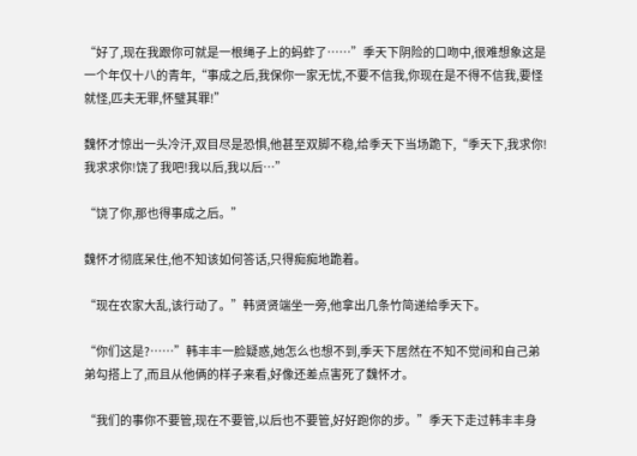“好了,现在我跟你可就是一根绳子上的蚂蚱了……”季天下阴险的口吻中,很难想象这是一个年仅十八的青年,“事成之后,我保你一家无忧,不要不信我,你现在是不得不信我,要怪就怪,匹夫无罪,怀璧其罪!”

魏怀才惊出一头冷汗,双目尽是恐惧,他甚至双脚不稳,给季天下当场跪下,“季天下,我求你!我求求你!饶了我吧!我以后,我以后…”

“饶了你,那也得事成之后。”

魏怀才彻底呆住,他不知该如何答话,只得痴痴地跪着。

“现在农家大乱,该行动了。”韩贤贤端坐一旁,他拿出几条竹简递给季天下。

“你们这是?……”韩丰丰一脸疑惑,她怎么也想不到,季天下居然在不知不觉间和自己弟弟勾搭上了,而且从他俩的样子来看,好像还差点害死了魏怀才。

“我们的事你不要管,现在不要管,以后也不要管,好好跑你的步。”季天下走过韩丰丰身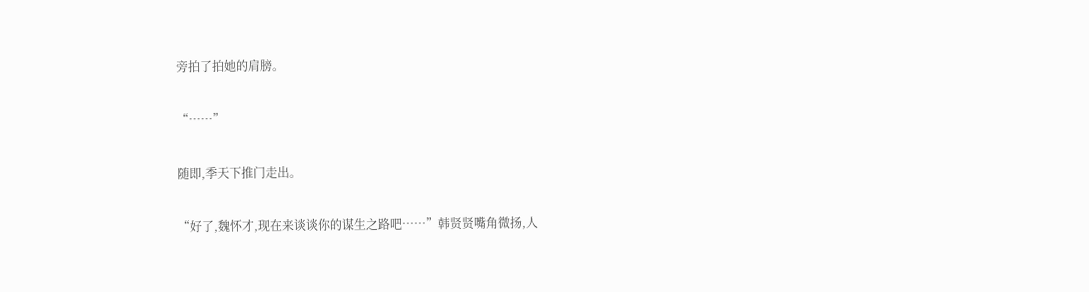旁拍了拍她的肩膀。

“……”

随即,季天下推门走出。

“好了,魏怀才,现在来谈谈你的谋生之路吧……”韩贤贤嘴角微扬,人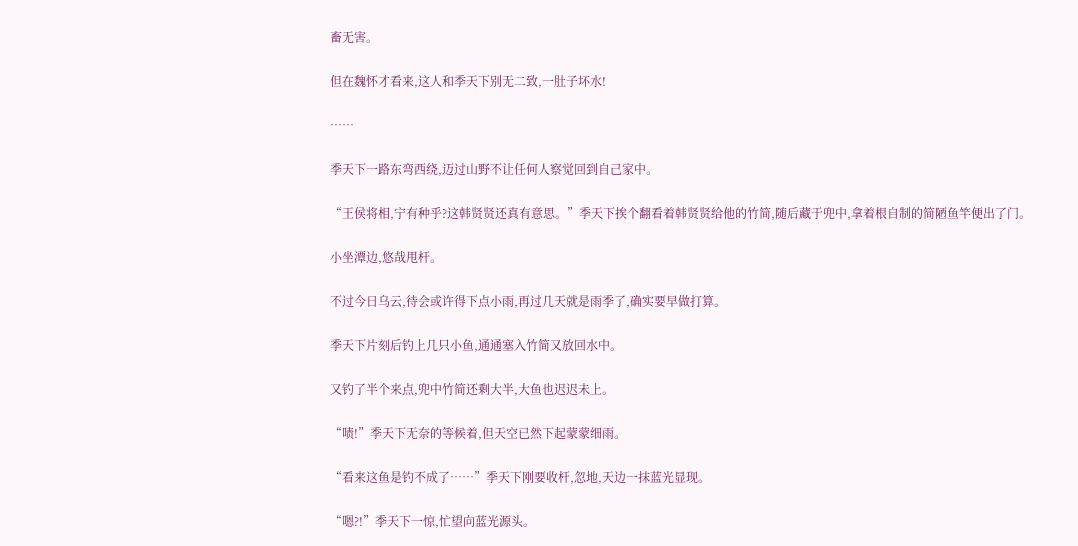畜无害。

但在魏怀才看来,这人和季天下别无二致,一肚子坏水!

……

季天下一路东弯西绕,迈过山野不让任何人察觉回到自己家中。

“王侯将相,宁有种乎?这韩贤贤还真有意思。”季天下挨个翻看着韩贤贤给他的竹简,随后藏于兜中,拿着根自制的简陋鱼竿便出了门。

小坐潭边,悠哉甩杆。

不过今日乌云,待会或许得下点小雨,再过几天就是雨季了,确实要早做打算。

季天下片刻后钓上几只小鱼,通通塞入竹简又放回水中。

又钓了半个来点,兜中竹简还剩大半,大鱼也迟迟未上。

“啧!”季天下无奈的等候着,但天空已然下起蒙蒙细雨。

“看来这鱼是钓不成了……”季天下刚要收杆,忽地,天边一抹蓝光显现。

“嗯?!”季天下一惊,忙望向蓝光源头。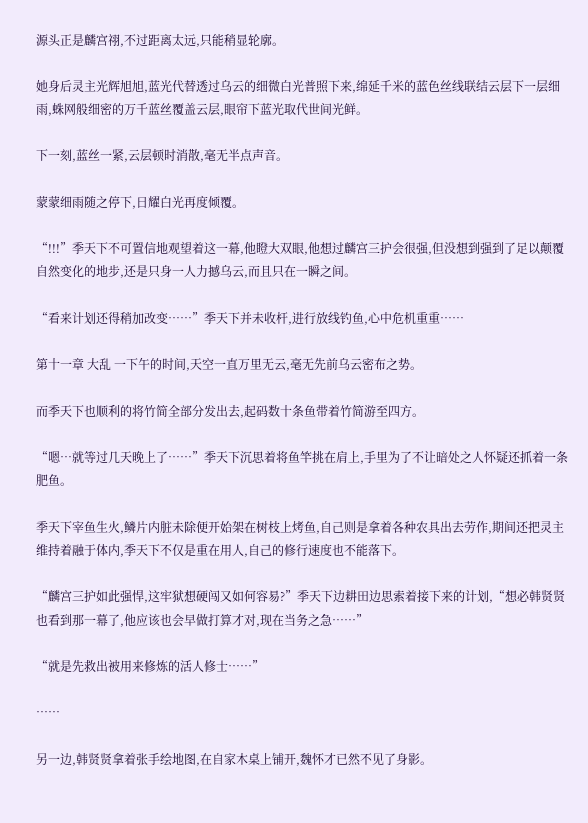源头正是麟宫祤,不过距离太远,只能稍显轮廓。

她身后灵主光辉旭旭,蓝光代替透过乌云的细微白光普照下来,绵延千米的蓝色丝线联结云层下一层细雨,蛛网般细密的万千蓝丝覆盖云层,眼帘下蓝光取代世间光鲜。

下一刻,蓝丝一紧,云层顿时消散,毫无半点声音。

蒙蒙细雨随之停下,日耀白光再度倾覆。

“!!!”季天下不可置信地观望着这一幕,他瞪大双眼,他想过麟宫三护会很强,但没想到强到了足以颠覆自然变化的地步,还是只身一人力撼乌云,而且只在一瞬之间。

“看来计划还得稍加改变……”季天下并未收杆,进行放线钓鱼,心中危机重重……

第十一章 大乱 一下午的时间,天空一直万里无云,毫无先前乌云密布之势。

而季天下也顺利的将竹简全部分发出去,起码数十条鱼带着竹简游至四方。

“嗯…就等过几天晚上了……”季天下沉思着将鱼竿挑在肩上,手里为了不让暗处之人怀疑还抓着一条肥鱼。

季天下宰鱼生火,鳞片内脏未除便开始架在树枝上烤鱼,自己则是拿着各种农具出去劳作,期间还把灵主维持着融于体内,季天下不仅是重在用人,自己的修行速度也不能落下。

“麟宫三护如此强悍,这牢狱想硬闯又如何容易?”季天下边耕田边思索着接下来的计划,“想必韩贤贤也看到那一幕了,他应该也会早做打算才对,现在当务之急……”

“就是先救出被用来修炼的活人修士……”

……

另一边,韩贤贤拿着张手绘地图,在自家木桌上铺开,魏怀才已然不见了身影。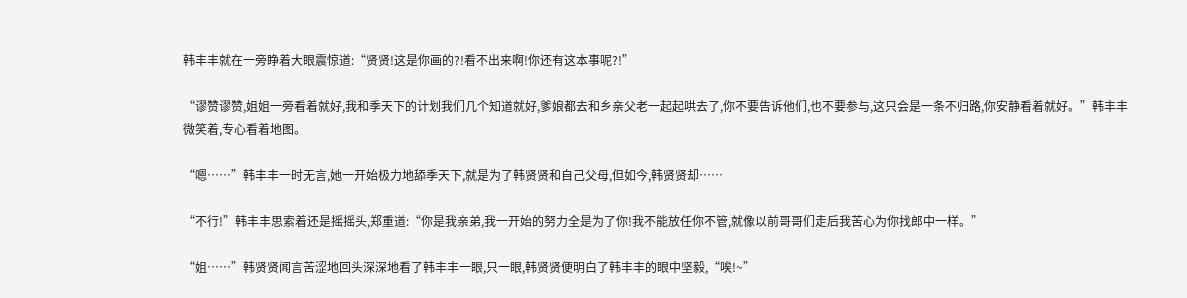韩丰丰就在一旁睁着大眼震惊道:“贤贤!这是你画的?!看不出来啊!你还有这本事呢?!”

“谬赞谬赞,姐姐一旁看着就好,我和季天下的计划我们几个知道就好,爹娘都去和乡亲父老一起起哄去了,你不要告诉他们,也不要参与,这只会是一条不归路,你安静看着就好。”韩丰丰微笑着,专心看着地图。

“嗯……”韩丰丰一时无言,她一开始极力地舔季天下,就是为了韩贤贤和自己父母,但如今,韩贤贤却……

“不行!”韩丰丰思索着还是摇摇头,郑重道:“你是我亲弟,我一开始的努力全是为了你!我不能放任你不管,就像以前哥哥们走后我苦心为你找郎中一样。”

“姐……”韩贤贤闻言苦涩地回头深深地看了韩丰丰一眼,只一眼,韩贤贤便明白了韩丰丰的眼中坚毅,“唉!~”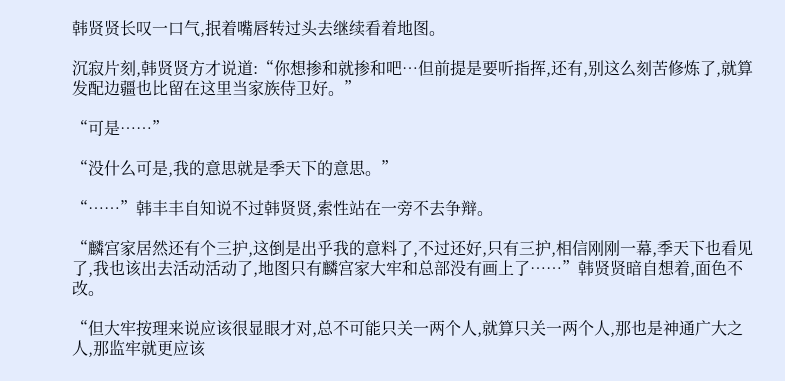韩贤贤长叹一口气,抿着嘴唇转过头去继续看着地图。

沉寂片刻,韩贤贤方才说道:“你想掺和就掺和吧…但前提是要听指挥,还有,别这么刻苦修炼了,就算发配边疆也比留在这里当家族侍卫好。”

“可是……”

“没什么可是,我的意思就是季天下的意思。”

“……”韩丰丰自知说不过韩贤贤,索性站在一旁不去争辩。

“麟宫家居然还有个三护,这倒是出乎我的意料了,不过还好,只有三护,相信刚刚一幕,季天下也看见了,我也该出去活动活动了,地图只有麟宫家大牢和总部没有画上了……”韩贤贤暗自想着,面色不改。

“但大牢按理来说应该很显眼才对,总不可能只关一两个人,就算只关一两个人,那也是神通广大之人,那监牢就更应该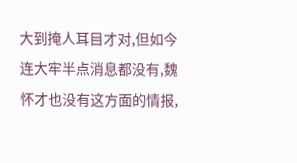大到掩人耳目才对,但如今连大牢半点消息都没有,魏怀才也没有这方面的情报,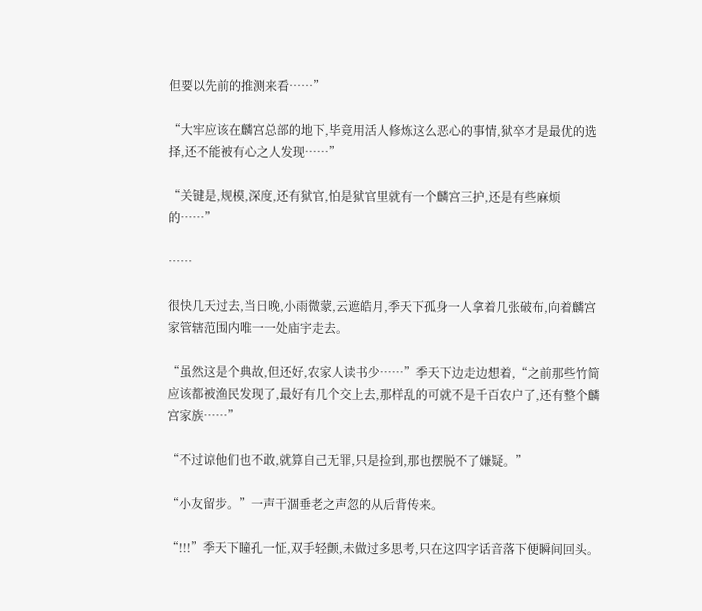但要以先前的推测来看……”

“大牢应该在麟宫总部的地下,毕竟用活人修炼这么恶心的事情,狱卒才是最优的选择,还不能被有心之人发现……”

“关键是,规模,深度,还有狱官,怕是狱官里就有一个麟宫三护,还是有些麻烦的……”

……

很快几天过去,当日晚,小雨微蒙,云遮皓月,季天下孤身一人拿着几张破布,向着麟宫家管辖范围内唯一一处庙宇走去。

“虽然这是个典故,但还好,农家人读书少……”季天下边走边想着,“之前那些竹简应该都被渔民发现了,最好有几个交上去,那样乱的可就不是千百农户了,还有整个麟宫家族……”

“不过谅他们也不敢,就算自己无罪,只是捡到,那也摆脱不了嫌疑。”

“小友留步。”一声干涸垂老之声忽的从后背传来。

“!!!”季天下瞳孔一怔,双手轻颤,未做过多思考,只在这四字话音落下便瞬间回头。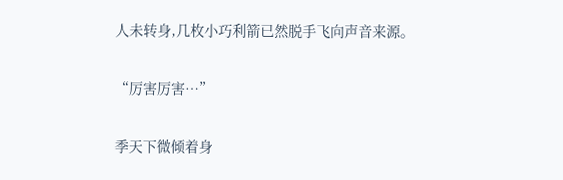人未转身,几枚小巧利箭已然脱手飞向声音来源。

“厉害厉害…”

季天下微倾着身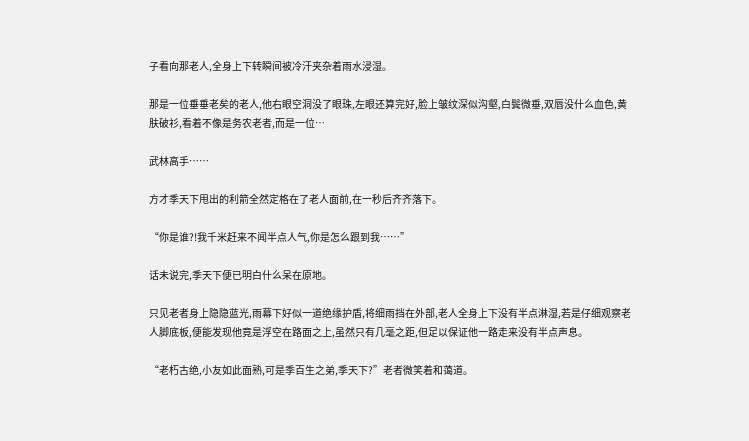子看向那老人,全身上下转瞬间被冷汗夹杂着雨水浸湿。

那是一位垂垂老矣的老人,他右眼空洞没了眼珠,左眼还算完好,脸上皱纹深似沟壑,白鬓微垂,双唇没什么血色,黄肤破衫,看着不像是务农老者,而是一位…

武林高手……

方才季天下甩出的利箭全然定格在了老人面前,在一秒后齐齐落下。

“你是谁?!我千米赶来不闻半点人气,你是怎么跟到我……”

话未说完,季天下便已明白什么呆在原地。

只见老者身上隐隐蓝光,雨幕下好似一道绝缘护盾,将细雨挡在外部,老人全身上下没有半点淋湿,若是仔细观察老人脚底板,便能发现他竟是浮空在路面之上,虽然只有几毫之距,但足以保证他一路走来没有半点声息。

“老朽古绝,小友如此面熟,可是季百生之弟,季天下?”老者微笑着和蔼道。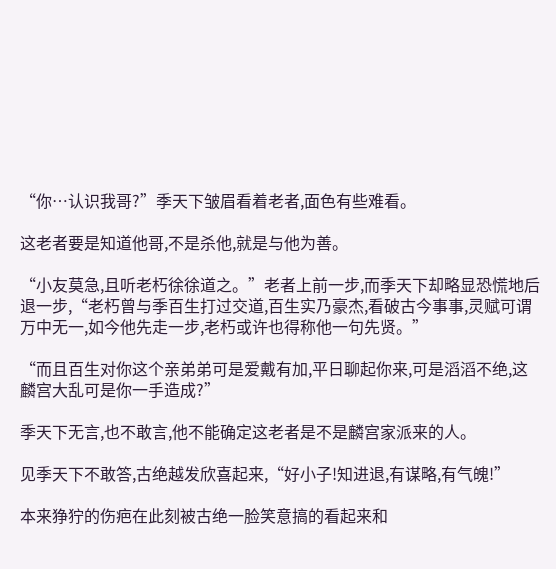“你…认识我哥?”季天下皱眉看着老者,面色有些难看。

这老者要是知道他哥,不是杀他,就是与他为善。

“小友莫急,且听老朽徐徐道之。”老者上前一步,而季天下却略显恐慌地后退一步,“老朽曾与季百生打过交道,百生实乃豪杰,看破古今事事,灵赋可谓万中无一,如今他先走一步,老朽或许也得称他一句先贤。”

“而且百生对你这个亲弟弟可是爱戴有加,平日聊起你来,可是滔滔不绝,这麟宫大乱可是你一手造成?”

季天下无言,也不敢言,他不能确定这老者是不是麟宫家派来的人。

见季天下不敢答,古绝越发欣喜起来,“好小子!知进退,有谋略,有气魄!”

本来狰狞的伤疤在此刻被古绝一脸笑意搞的看起来和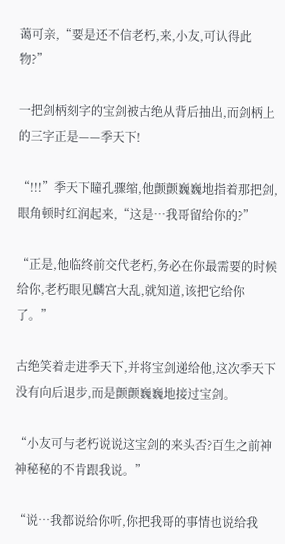蔼可亲,“要是还不信老朽,来,小友,可认得此物?”

一把剑柄刻字的宝剑被古绝从背后抽出,而剑柄上的三字正是——季天下!

“!!!”季天下瞳孔骤缩,他颤颤巍巍地指着那把剑,眼角顿时红润起来,“这是…我哥留给你的?”

“正是,他临终前交代老朽,务必在你最需要的时候给你,老朽眼见麟宫大乱,就知道,该把它给你了。”

古绝笑着走进季天下,并将宝剑递给他,这次季天下没有向后退步,而是颤颤巍巍地接过宝剑。

“小友可与老朽说说这宝剑的来头否?百生之前神神秘秘的不肯跟我说。”

“说…我都说给你听,你把我哥的事情也说给我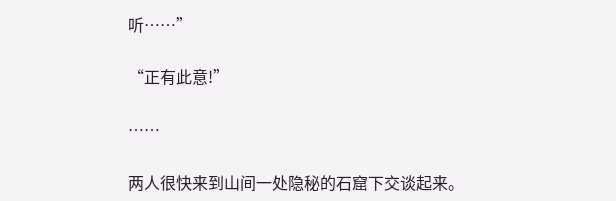听……”

“正有此意!”

……

两人很快来到山间一处隐秘的石窟下交谈起来。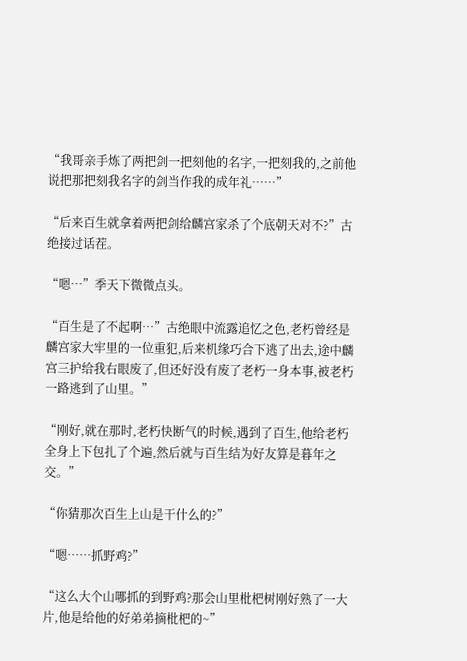“我哥亲手炼了两把剑一把刻他的名字,一把刻我的,之前他说把那把刻我名字的剑当作我的成年礼……”

“后来百生就拿着两把剑给麟宫家杀了个底朝天对不?”古绝接过话茬。

“嗯…”季天下微微点头。

“百生是了不起啊…”古绝眼中流露追忆之色,老朽曾经是麟宫家大牢里的一位重犯,后来机缘巧合下逃了出去,途中麟宫三护给我右眼废了,但还好没有废了老朽一身本事,被老朽一路逃到了山里。”

“刚好,就在那时,老朽快断气的时候,遇到了百生,他给老朽全身上下包扎了个遍,然后就与百生结为好友算是暮年之交。”

“你猜那次百生上山是干什么的?”

“嗯……抓野鸡?”

“这么大个山哪抓的到野鸡?那会山里枇杷树刚好熟了一大片,他是给他的好弟弟摘枇杷的~”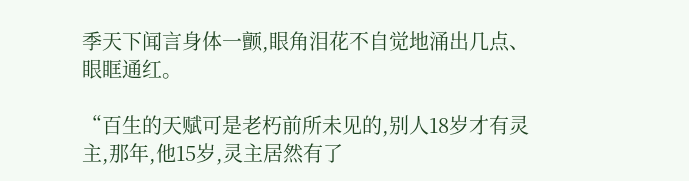季天下闻言身体一颤,眼角泪花不自觉地涌出几点、眼眶通红。

“百生的天赋可是老朽前所未见的,别人18岁才有灵主,那年,他15岁,灵主居然有了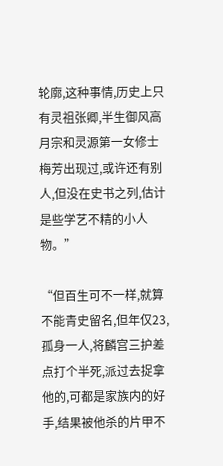轮廓,这种事情,历史上只有灵祖张卿,半生御风高月宗和灵源第一女修士梅芳出现过,或许还有别人,但没在史书之列,估计是些学艺不精的小人物。”

“但百生可不一样,就算不能青史留名,但年仅23,孤身一人,将麟宫三护差点打个半死,派过去捉拿他的,可都是家族内的好手,结果被他杀的片甲不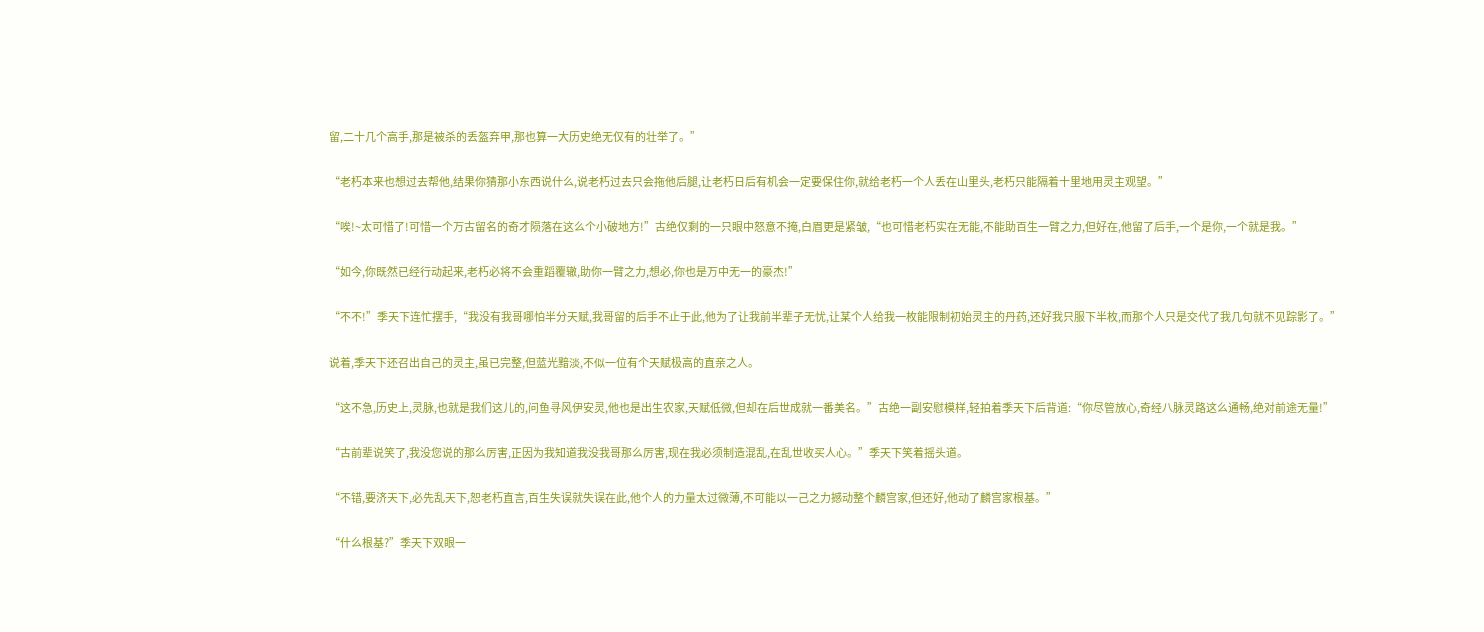留,二十几个高手,那是被杀的丢盔弃甲,那也算一大历史绝无仅有的壮举了。”

“老朽本来也想过去帮他,结果你猜那小东西说什么,说老朽过去只会拖他后腿,让老朽日后有机会一定要保住你,就给老朽一个人丢在山里头,老朽只能隔着十里地用灵主观望。”

“唉!~太可惜了!可惜一个万古留名的奇才陨落在这么个小破地方!”古绝仅剩的一只眼中怒意不掩,白眉更是紧皱,“也可惜老朽实在无能,不能助百生一臂之力,但好在,他留了后手,一个是你,一个就是我。”

“如今,你既然已经行动起来,老朽必将不会重蹈覆辙,助你一臂之力,想必,你也是万中无一的豪杰!”

“不不!”季天下连忙摆手,“我没有我哥哪怕半分天赋,我哥留的后手不止于此,他为了让我前半辈子无忧,让某个人给我一枚能限制初始灵主的丹药,还好我只服下半枚,而那个人只是交代了我几句就不见踪影了。”

说着,季天下还召出自己的灵主,虽已完整,但蓝光黯淡,不似一位有个天赋极高的直亲之人。

“这不急,历史上,灵脉,也就是我们这儿的,问鱼寻风伊安灵,他也是出生农家,天赋低微,但却在后世成就一番美名。”古绝一副安慰模样,轻拍着季天下后背道:“你尽管放心,奇经八脉灵路这么通畅,绝对前途无量!”

“古前辈说笑了,我没您说的那么厉害,正因为我知道我没我哥那么厉害,现在我必须制造混乱,在乱世收买人心。”季天下笑着摇头道。

“不错,要济天下,必先乱天下,恕老朽直言,百生失误就失误在此,他个人的力量太过微薄,不可能以一己之力撼动整个麟宫家,但还好,他动了麟宫家根基。”

“什么根基?”季天下双眼一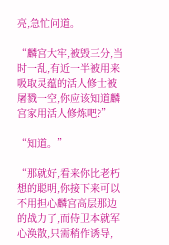亮,急忙问道。

“麟宫大牢,被毁三分,当时一乱,有近一半被用来吸取灵蕴的活人修士被屠戮一空,你应该知道麟宫家用活人修炼吧?”

“知道。”

“那就好,看来你比老朽想的聪明,你接下来可以不用担心麟宫高层那边的战力了,而侍卫本就军心涣散,只需稍作诱导,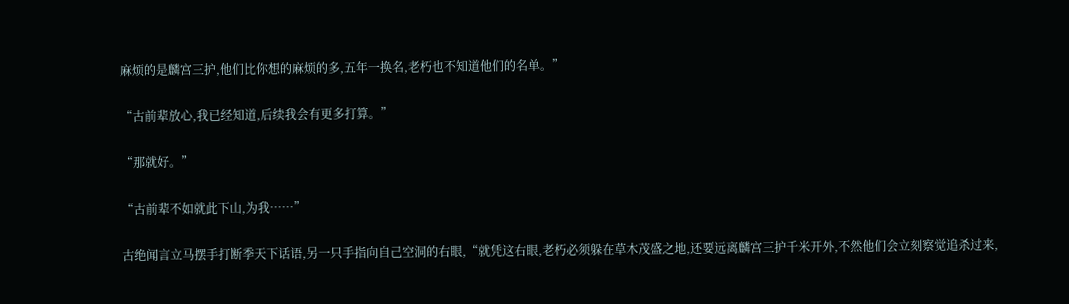麻烦的是麟宫三护,他们比你想的麻烦的多,五年一换名,老朽也不知道他们的名单。”

“古前辈放心,我已经知道,后续我会有更多打算。”

“那就好。”

“古前辈不如就此下山,为我……”

古绝闻言立马摆手打断季天下话语,另一只手指向自己空洞的右眼,“就凭这右眼,老朽必须躲在草木茂盛之地,还要远离麟宫三护千米开外,不然他们会立刻察觉追杀过来,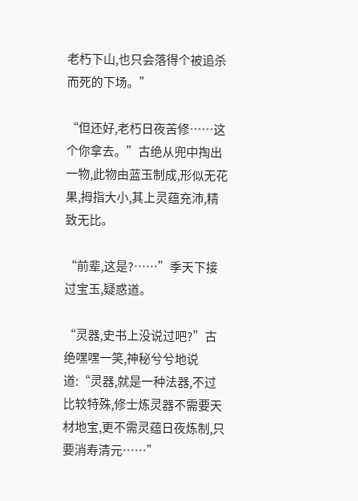老朽下山,也只会落得个被追杀而死的下场。”

“但还好,老朽日夜苦修……这个你拿去。”古绝从兜中掏出一物,此物由蓝玉制成,形似无花果,拇指大小,其上灵蕴充沛,精致无比。

“前辈,这是?……”季天下接过宝玉,疑惑道。

“灵器,史书上没说过吧?”古绝嘿嘿一笑,神秘兮兮地说道:“灵器,就是一种法器,不过比较特殊,修士炼灵器不需要天材地宝,更不需灵蕴日夜炼制,只要消寿清元……”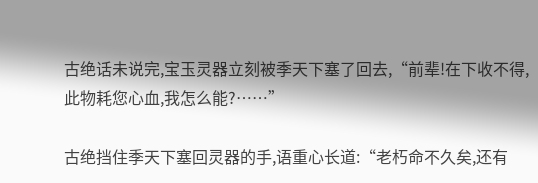古绝话未说完,宝玉灵器立刻被季天下塞了回去,“前辈!在下收不得,此物耗您心血,我怎么能?……”

古绝挡住季天下塞回灵器的手,语重心长道:“老朽命不久矣,还有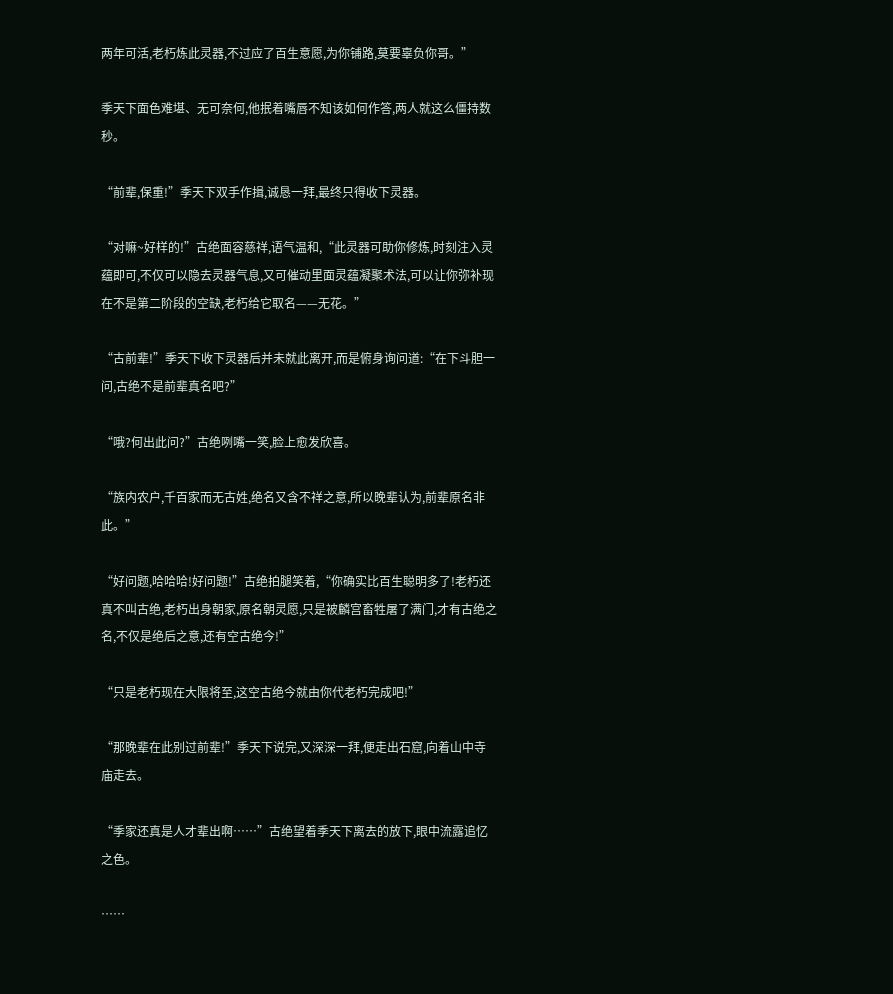两年可活,老朽炼此灵器,不过应了百生意愿,为你铺路,莫要辜负你哥。”

季天下面色难堪、无可奈何,他抿着嘴唇不知该如何作答,两人就这么僵持数秒。

“前辈,保重!”季天下双手作揖,诚恳一拜,最终只得收下灵器。

“对嘛~好样的!”古绝面容慈祥,语气温和,“此灵器可助你修炼,时刻注入灵蕴即可,不仅可以隐去灵器气息,又可催动里面灵蕴凝聚术法,可以让你弥补现在不是第二阶段的空缺,老朽给它取名——无花。”

“古前辈!”季天下收下灵器后并未就此离开,而是俯身询问道:“在下斗胆一问,古绝不是前辈真名吧?”

“哦?何出此问?”古绝咧嘴一笑,脸上愈发欣喜。

“族内农户,千百家而无古姓,绝名又含不祥之意,所以晚辈认为,前辈原名非此。”

“好问题,哈哈哈!好问题!”古绝拍腿笑着,“你确实比百生聪明多了!老朽还真不叫古绝,老朽出身朝家,原名朝灵愿,只是被麟宫畜牲屠了满门,才有古绝之名,不仅是绝后之意,还有空古绝今!”

“只是老朽现在大限将至,这空古绝今就由你代老朽完成吧!”

“那晚辈在此别过前辈!”季天下说完,又深深一拜,便走出石窟,向着山中寺庙走去。

“季家还真是人才辈出啊……”古绝望着季天下离去的放下,眼中流露追忆之色。

……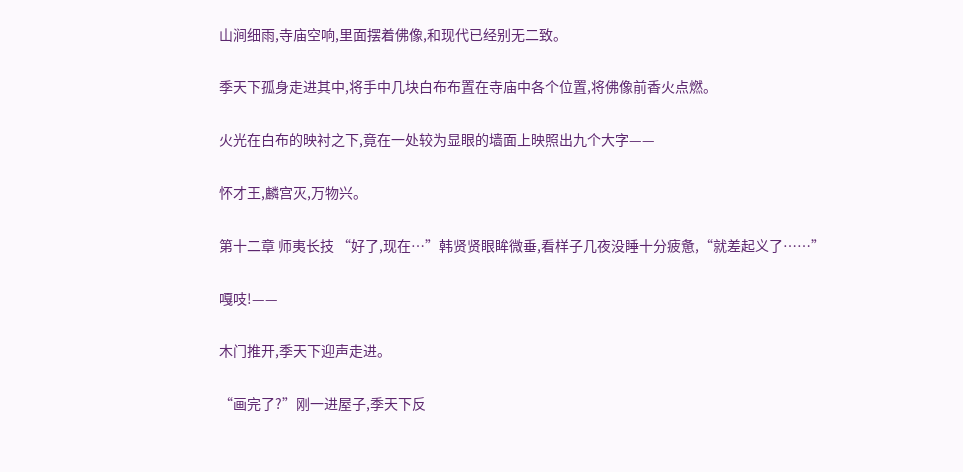山涧细雨,寺庙空响,里面摆着佛像,和现代已经别无二致。

季天下孤身走进其中,将手中几块白布布置在寺庙中各个位置,将佛像前香火点燃。

火光在白布的映衬之下,竟在一处较为显眼的墙面上映照出九个大字——

怀才王,麟宫灭,万物兴。

第十二章 师夷长技 “好了,现在…”韩贤贤眼眸微垂,看样子几夜没睡十分疲惫,“就差起义了……”

嘎吱!——

木门推开,季天下迎声走进。

“画完了?”刚一进屋子,季天下反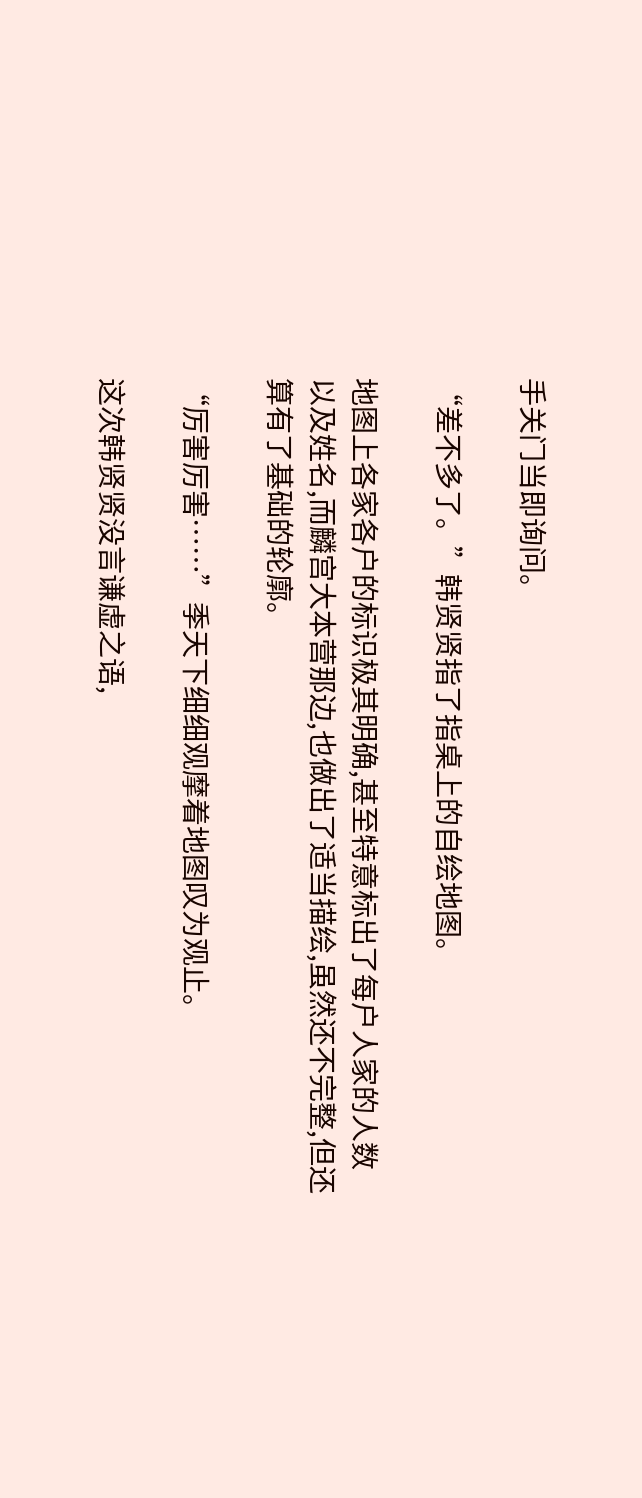手关门当即询问。

“差不多了。”韩贤贤指了指桌上的自绘地图。

地图上各家各户的标识极其明确,甚至特意标出了每户人家的人数以及姓名,而麟宫大本营那边,也做出了适当描绘,虽然还不完整,但还算有了基础的轮廓。

“厉害厉害……”季天下细细观摩着地图叹为观止。

这次韩贤贤没言谦虚之语,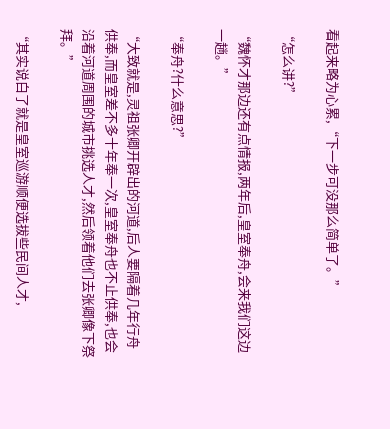看起来略为心累,“下一步可没那么简单了。”

“怎么讲?”

“魏怀才那边还有点情报,两年后,皇室奉舟,会来我们这边一趟。”

“奉舟?什么意思?”

“大致就是,灵祖张卿开辟出的河道,后人要隔着几年行舟供奉,而皇室差不多十年奉一次,皇室奉舟也不止供奉,也会沿着河道周围的城市挑选人才,然后领着他们去张卿像下祭拜。”

“其实说白了就是皇室巡游顺便选拔些民间人才,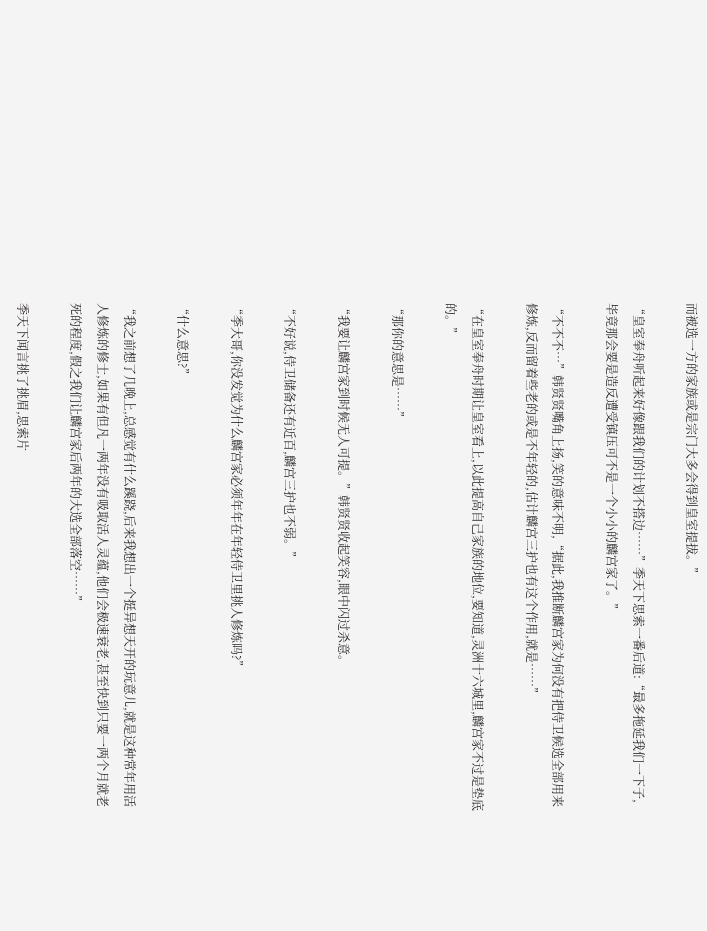而被选一方的家族或是宗门大多会得到皇室提拔。”

“皇室奉舟听起来好像跟我们的计划不搭边……”季天下思索一番后道:“最多拖延我们一下子,毕竟那会要是造反遭受镇压可不是一个小小的麟宫家了。”

“不不不…”韩贤贤嘴角上扬,笑的意味不明,“据此,我推断麟宫家为何没有把侍卫候选全部用来修炼,反而留着些老的或是不年轻的,估计麟宫三护也有这个作用,就是……”

“在皇室奉舟时期让皇室看上,以此提高自己家族的地位,要知道,灵洲十六城里,麟宫家不过是垫底的。”

“那你的意思是……”

“我要让麟宫家到时候无人可提。”韩贤贤收起笑容,眼中闪过杀意。

“不好说,侍卫储备还有近百,麟宫三护也不弱。”

“季大哥,你没发觉为什么麟宫家必须年年在年轻侍卫里挑人修炼吗?”

“什么意思?”

“我之前想了几晚上,总感觉有什么蹊跷,后来我想出一个挺异想天开的玩意儿,就是这种常年用活人修炼的修士,如果有但凡一两年没有吸取活人灵蕴,他们会极速衰老,甚至快到只要一两个月就老死的程度,假之我们让麟宫家后两年的大选全部落空……”

季天下闻言挑了挑眉,思索片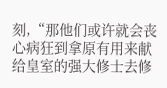刻,“那他们或许就会丧心病狂到拿原有用来献给皇室的强大修士去修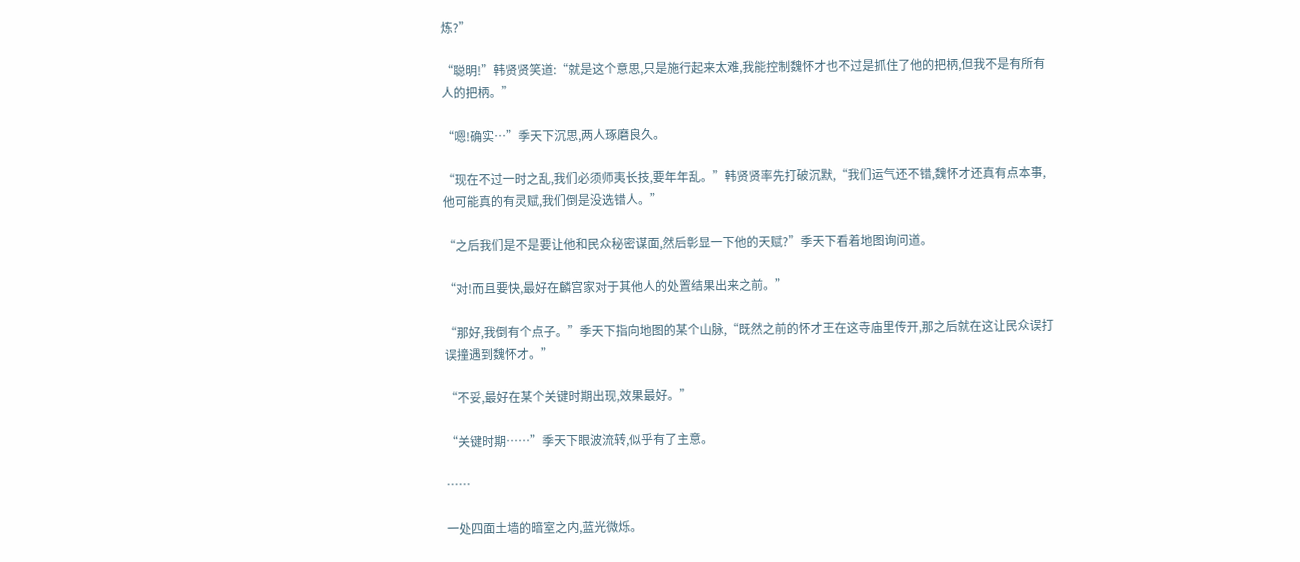炼?”

“聪明!”韩贤贤笑道:“就是这个意思,只是施行起来太难,我能控制魏怀才也不过是抓住了他的把柄,但我不是有所有人的把柄。”

“嗯!确实…”季天下沉思,两人琢磨良久。

“现在不过一时之乱,我们必须师夷长技,要年年乱。”韩贤贤率先打破沉默,“我们运气还不错,魏怀才还真有点本事,他可能真的有灵赋,我们倒是没选错人。”

“之后我们是不是要让他和民众秘密谋面,然后彰显一下他的天赋?”季天下看着地图询问道。

“对!而且要快,最好在麟宫家对于其他人的处置结果出来之前。”

“那好,我倒有个点子。”季天下指向地图的某个山脉,“既然之前的怀才王在这寺庙里传开,那之后就在这让民众误打误撞遇到魏怀才。”

“不妥,最好在某个关键时期出现,效果最好。”

“关键时期……”季天下眼波流转,似乎有了主意。

……

一处四面土墙的暗室之内,蓝光微烁。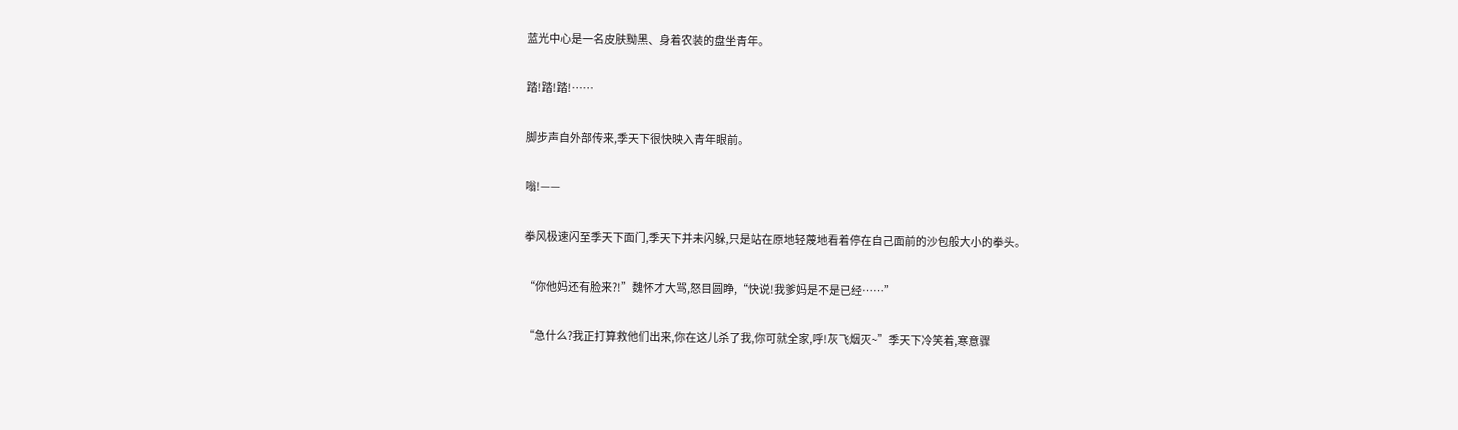蓝光中心是一名皮肤黝黑、身着农装的盘坐青年。

踏!踏!踏!……

脚步声自外部传来,季天下很快映入青年眼前。

嗡!——

拳风极速闪至季天下面门,季天下并未闪躲,只是站在原地轻蔑地看着停在自己面前的沙包般大小的拳头。

“你他妈还有脸来?!”魏怀才大骂,怒目圆睁,“快说!我爹妈是不是已经……”

“急什么?我正打算救他们出来,你在这儿杀了我,你可就全家,呼!灰飞烟灭~”季天下冷笑着,寒意骤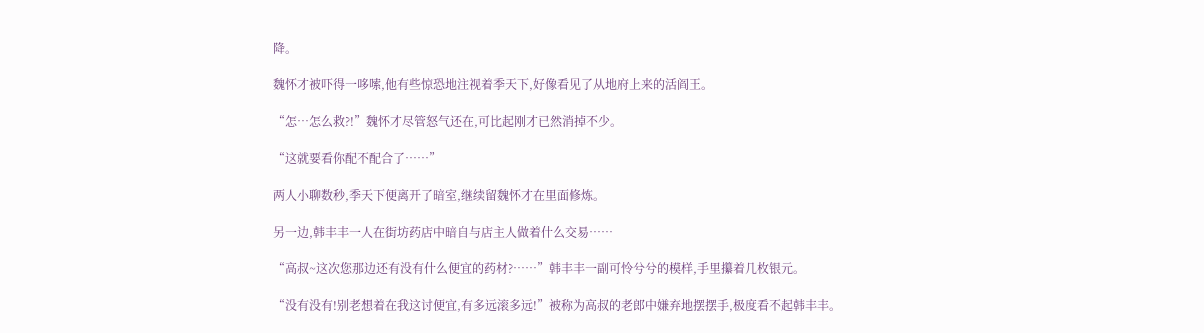降。

魏怀才被吓得一哆嗦,他有些惊恐地注视着季天下,好像看见了从地府上来的活阎王。

“怎…怎么救?!”魏怀才尽管怒气还在,可比起刚才已然消掉不少。

“这就要看你配不配合了……”

两人小聊数秒,季天下便离开了暗室,继续留魏怀才在里面修炼。

另一边,韩丰丰一人在街坊药店中暗自与店主人做着什么交易……

“高叔~这次您那边还有没有什么便宜的药材?……”韩丰丰一副可怜兮兮的模样,手里攥着几枚银元。

“没有没有!别老想着在我这讨便宜,有多远滚多远!”被称为高叔的老郎中嫌弃地摆摆手,极度看不起韩丰丰。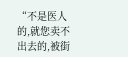“不是医人的,就您卖不出去的,被街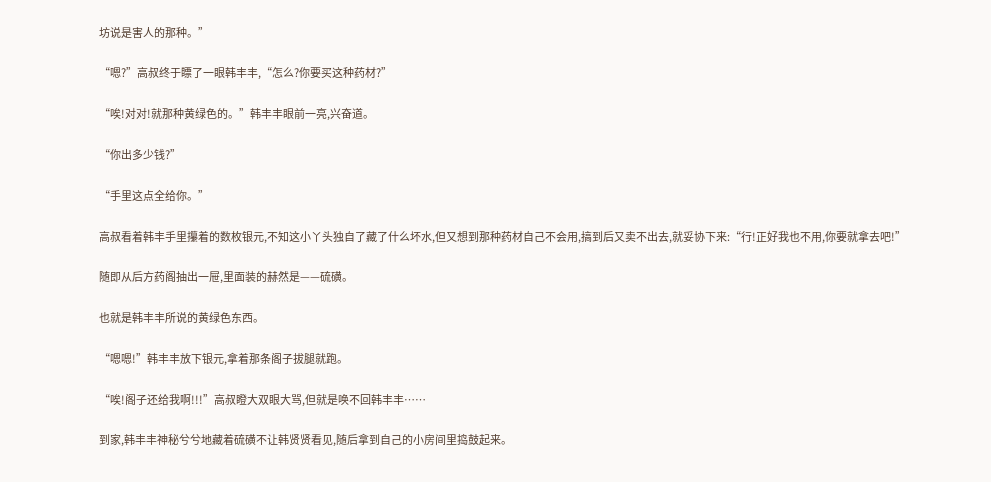坊说是害人的那种。”

“嗯?”高叔终于瞟了一眼韩丰丰,“怎么?你要买这种药材?”

“唉!对对!就那种黄绿色的。”韩丰丰眼前一亮,兴奋道。

“你出多少钱?”

“手里这点全给你。”

高叔看着韩丰手里攥着的数枚银元,不知这小丫头独自了藏了什么坏水,但又想到那种药材自己不会用,搞到后又卖不出去,就妥协下来:“行!正好我也不用,你要就拿去吧!”

随即从后方药阁抽出一屉,里面装的赫然是——硫磺。

也就是韩丰丰所说的黄绿色东西。

“嗯嗯!”韩丰丰放下银元,拿着那条阁子拔腿就跑。

“唉!阁子还给我啊!!!”高叔瞪大双眼大骂,但就是唤不回韩丰丰……

到家,韩丰丰神秘兮兮地藏着硫磺不让韩贤贤看见,随后拿到自己的小房间里捣鼓起来。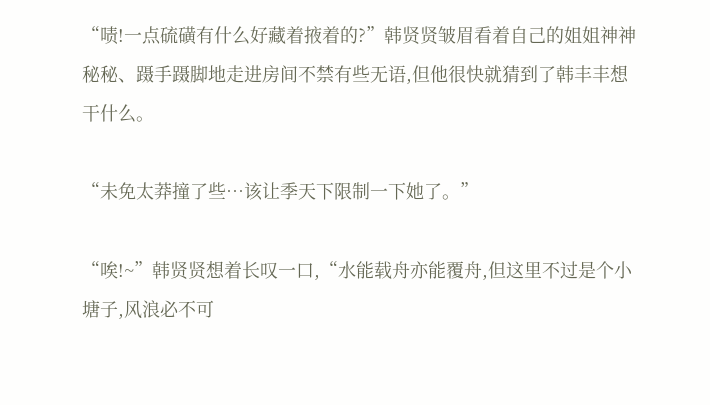“啧!一点硫磺有什么好藏着掖着的?”韩贤贤皱眉看着自己的姐姐神神秘秘、蹑手蹑脚地走进房间不禁有些无语,但他很快就猜到了韩丰丰想干什么。

“未免太莽撞了些…该让季天下限制一下她了。”

“唉!~”韩贤贤想着长叹一口,“水能载舟亦能覆舟,但这里不过是个小塘子,风浪必不可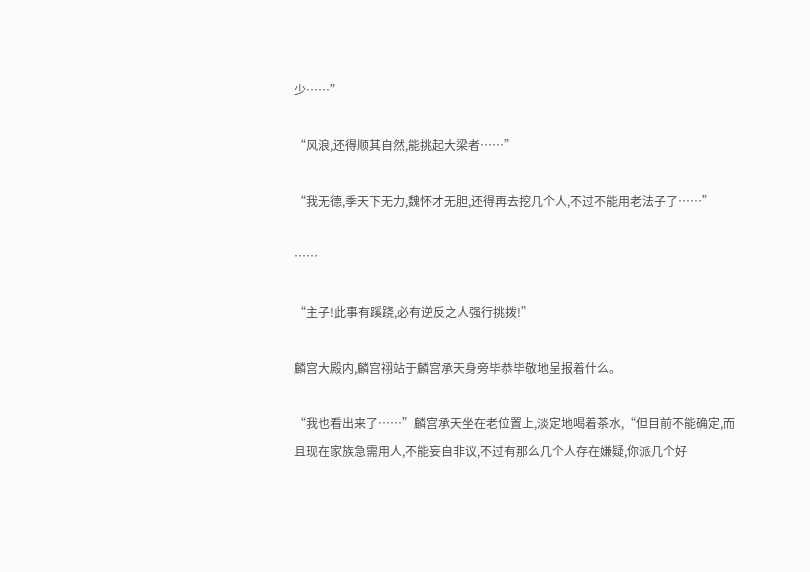少……”

“风浪,还得顺其自然,能挑起大梁者……”

“我无德,季天下无力,魏怀才无胆,还得再去挖几个人,不过不能用老法子了……”

……

“主子!此事有蹊跷,必有逆反之人强行挑拨!”

麟宫大殿内,麟宫祤站于麟宫承天身旁毕恭毕敬地呈报着什么。

“我也看出来了……”麟宫承天坐在老位置上,淡定地喝着茶水,“但目前不能确定,而且现在家族急需用人,不能妄自非议,不过有那么几个人存在嫌疑,你派几个好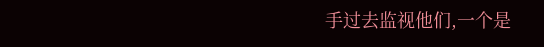手过去监视他们,一个是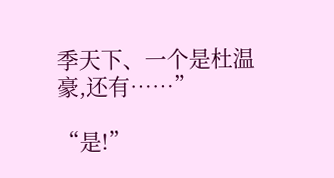季天下、一个是杜温豪,还有……”

“是!”